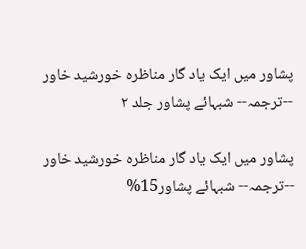پشاور میں ایک یاد گار مناظرہ خورشید خاور --ترجمہ-- شبہائے پشاور جلد ۲

پشاور میں ایک یاد گار مناظرہ خورشید خاور --ترجمہ-- شبہائے پشاور15%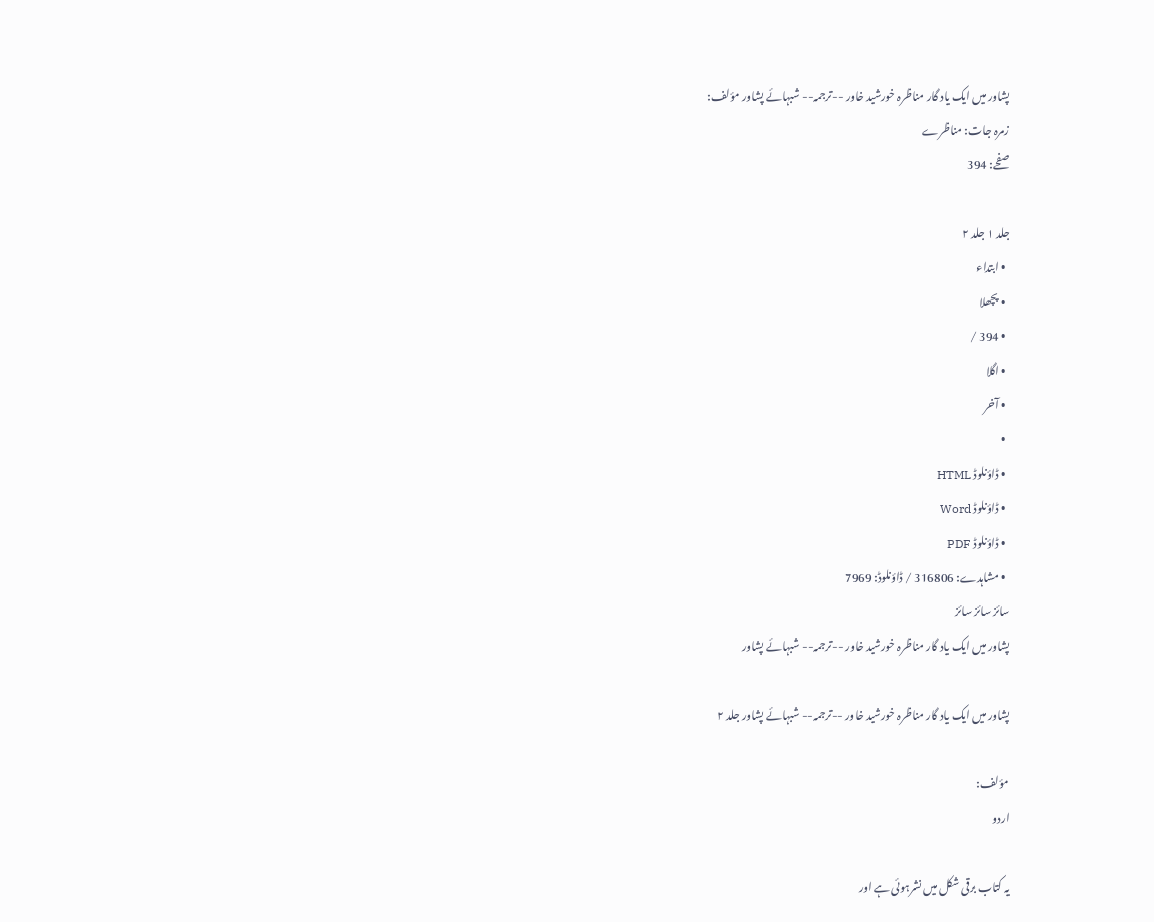پشاور میں ایک یاد گار مناظرہ خورشید خاور --ترجمہ-- شبہائے پشاور مؤلف:
زمرہ جات: مناظرے
صفحے: 394

جلد ۱ جلد ۲
  • ابتداء
  • پچھلا
  • 394 /
  • اگلا
  • آخر
  •
  • ڈاؤنلوڈ HTML
  • ڈاؤنلوڈ Word
  • ڈاؤنلوڈ PDF
  • مشاہدے: 316806 / ڈاؤنلوڈ: 7969
سائز سائز سائز
پشاور میں ایک یاد گار مناظرہ خورشید خاور --ترجمہ-- شبہائے پشاور

پشاور میں ایک یاد گار مناظرہ خورشید خاور --ترجمہ-- شبہائے پشاور جلد ۲

مؤلف:
اردو

یہ کتاب برقی شکل میں نشرہوئی ہے اور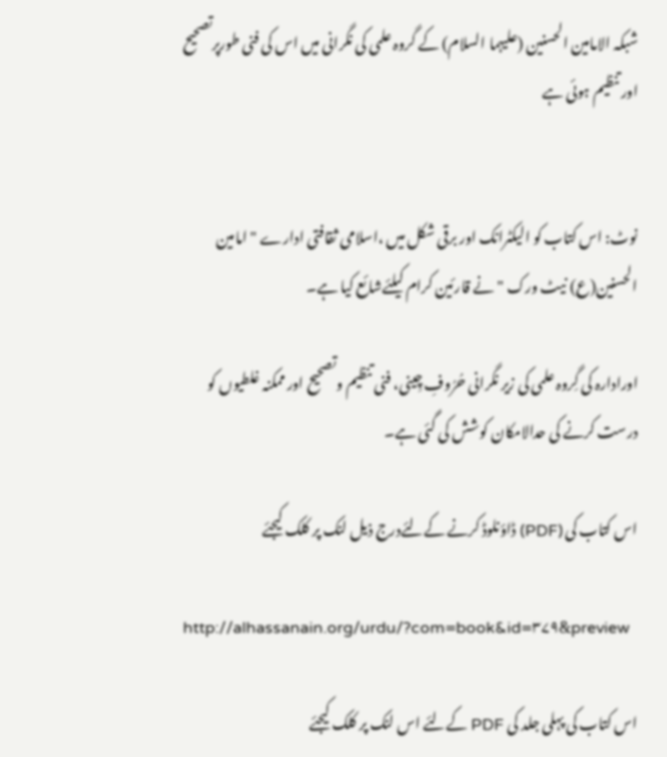شبکہ الامامین الحسنین (علیہما السلام) کے گروہ علمی کی نگرانی میں اس کی فنی طورپرتصحیح اور تنظیم ہوئی ہے


نوٹ: اس کتاب کو الیکٹرانک اور برقی شکل میں ،اسلامی ثقافتی ادارے " امامین الحسنین(ع) نیٹ ورک " نے قارئین کرام کیلئےشائع کیا ہے۔

اورادارہ کی گِروہ علمی کی زیر نگرانی حُرُوفِ چِینی، فنی تنظیم وتصحیح اور ممکنہ غلطیوں کو درست کرنے کی حدالامکان کوشش کی گئی ہے۔

اس کتاب کی (PDF) ڈاؤنلوڈ کرنے کےلئےدرج ذیل لنک پر کلک کیجئے

http://alhassanain.org/urdu/?com=book&id=۳۷۹&preview

اس کتاب کی پہلی جلد کی PDF کےلئے اس لنک پر کلک کیجئے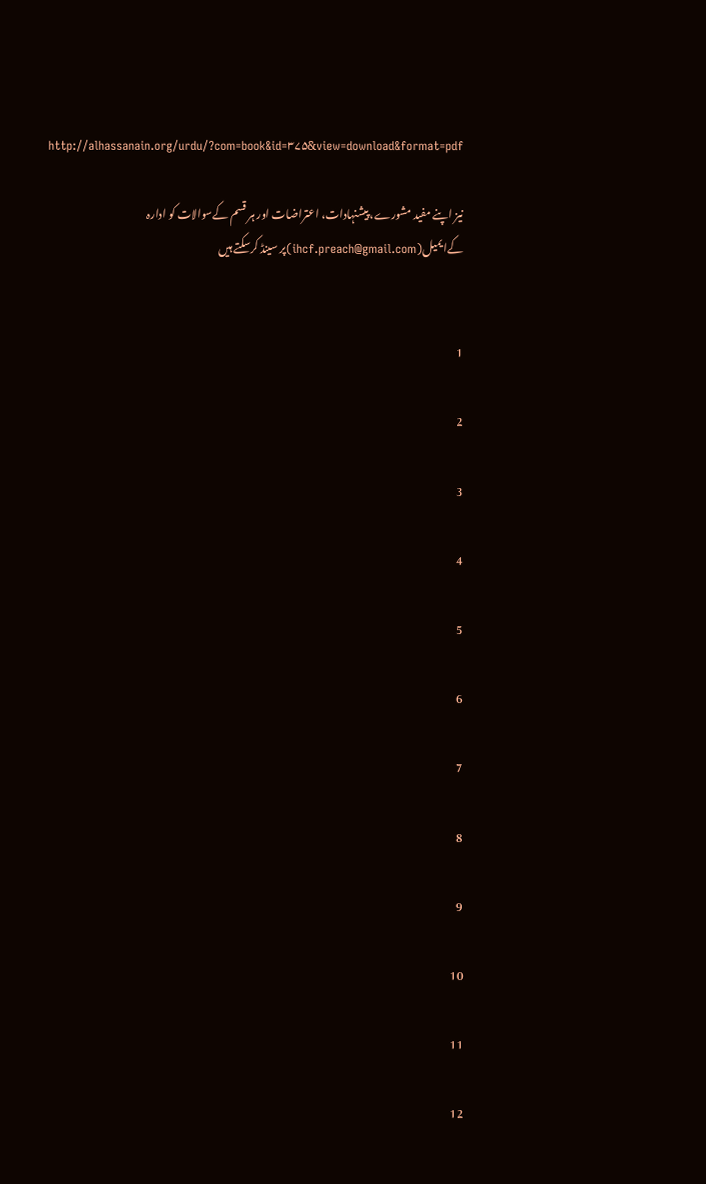http://alhassanain.org/urdu/?com=book&id=۳۷۵&view=download&format=pdf

نیز اپنے مفید مشورے، پیشنہادات، اعتراضات اور ہر قسم کےسوالات کو ادارہ کےایمیل(ihcf.preach@gmail.com)پر سینڈ کرسکتے ہیں


1

2

3

4

5

6

7

8

9

10

11

12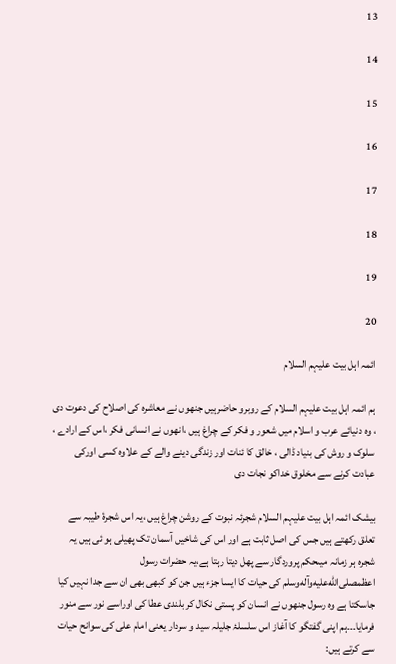13

14

15

16

17

18

19

20

ائمہ اہل بیت علیہم السلام

ہم ائمہ اہل بیت علیہم السلام کے روبرو حاضرہیں جنھوں نے معاشرہ کی اصلاح کی دعوت دی ، وہ دنیائے عرب و اسلام میں شعور و فکر کے چراغ ہیں ،انھوں نے انسانی فکر ،اس کے ارادے ، سلوک و روش کی بنیاد ڈالی ، خالق کا ئنات اور زندگی دینے والے کے علاوہ کسی اورکی عبادت کرنے سے مخلوق خداکو نجات دی

بیشک ائمہ اہل بیت علیہم السلام شجرئہ نبوت کے روشن چراغ ہیں ،یہ اس شجرۂ طیبہ سے تعلق رکھتے ہیں جس کی اصل ثابت ہے اور اس کی شاخیں آسمان تک پھیلی ہو ئی ہیں یہ شجرہ ہر زمانہ میںحکم پروردگار سے پھل دیتا رہتا ہے،یہ حضرات رسول اعظمصلى‌الله‌عليه‌وآله‌وسلم کی حیات کا ایسا جزء ہیں جن کو کبھی بھی ان سے جدا نہیں کیا جاسکتا ہے وہ رسول جنھوں نے انسان کو پستی نکال کر بلندی عطا کی اوراسے نور سے منور فرمایا۔۔۔ہم اپنی گفتگو کا آغاز اس سلسلۂ جلیلہ سید و سردار یعنی امام علی کی سوانح حیات سے کرتے ہیں: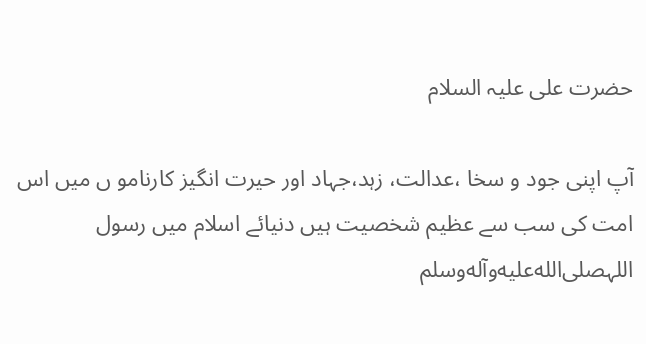حضرت علی علیہ السلام

آپ اپنی جود و سخا ،عدالت، زہد،جہاد اور حیرت انگیز کارنامو ں میں اس امت کی سب سے عظیم شخصیت ہیں دنیائے اسلام میں رسول اللہصلى‌الله‌عليه‌وآله‌وسلم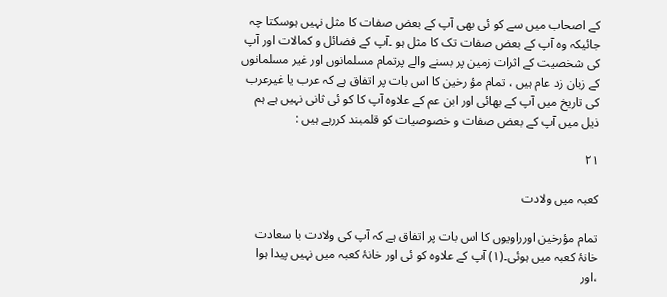کے اصحاب میں سے کو ئی بھی آپ کے بعض صفات کا مثل نہیں ہوسکتا چہ جائیکہ وہ آپ کے بعض صفات تک کا مثل ہو ۔آپ کے فضائل و کمالات اور آپ کی شخصیت کے اثرات زمین پر بسنے والے پرتمام مسلمانوں اور غیر مسلمانوں کے زبان زد عام ہیں ، تمام مؤ رخین کا اس بات پر اتفاق ہے کہ عرب یا غیرعرب کی تاریخ میں آپ کے بھائی اور ابن عم کے علاوہ آپ کا کو ئی ثانی نہیں ہے ہم ذیل میں آپ کے بعض صفات و خصوصیات کو قلمبند کررہے ہیں :

۲۱

کعبہ میں ولادت

تمام مؤرخین اورراویوں کا اس بات پر اتفاق ہے کہ آپ کی ولادت با سعادت خانۂ کعبہ میں ہوئی۔(۱) آپ کے علاوہ کو ئی اور خانۂ کعبہ میں نہیں پیدا ہوا ،اور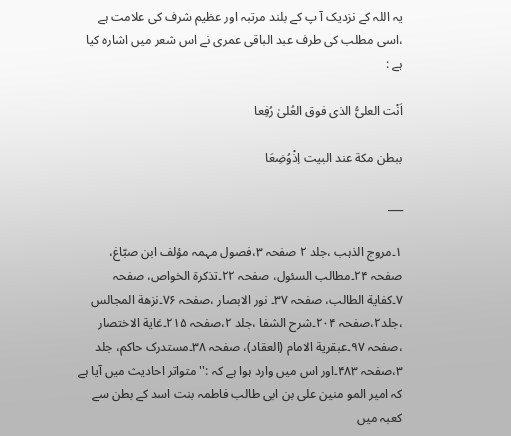یہ اللہ کے نزدیک آ پ کے بلند مرتبہ اور عظیم شرف کی علامت ہے ،اسی مطلب کی طرف عبد الباقی عمری نے اس شعر میں اشارہ کیا ہے :

اَنْت العلیُّ الذی فوق العُلیٰ رُفِعا

ببطن مکة عند البیت اِذْوُضِعَا

___

۱۔مروج الذہب ،جلد ۲ صفحہ ۳،فصول مہمہ مؤلف ابن صبّاغ، صفحہ ۲۴۔مطالب السئول، صفحہ ۲۲۔تذکرة الخواص، صفحہ ۷۔کفایة الطالب، صفحہ ۳۷۔ نور الابصار ،صفحہ ۷۶۔نزھة المجالس ،جلد۲،صفحہ ۲۰۴۔شرح الشفا ،جلد ۲،صفحہ ۲۱۵۔غایة الاختصار ،صفحہ ۹۷۔عبقریة الامام (العقاد)، صفحہ ۳۸۔مستدرک حاکم، جلد ۳،صفحہ ۴۸۳۔اور اس میں وارد ہوا ہے کہ :''متواتر احادیث میں آیا ہے کہ امیر المو منین علی بن ابی طالب فاطمہ بنت اسد کے بطن سے کعبہ میں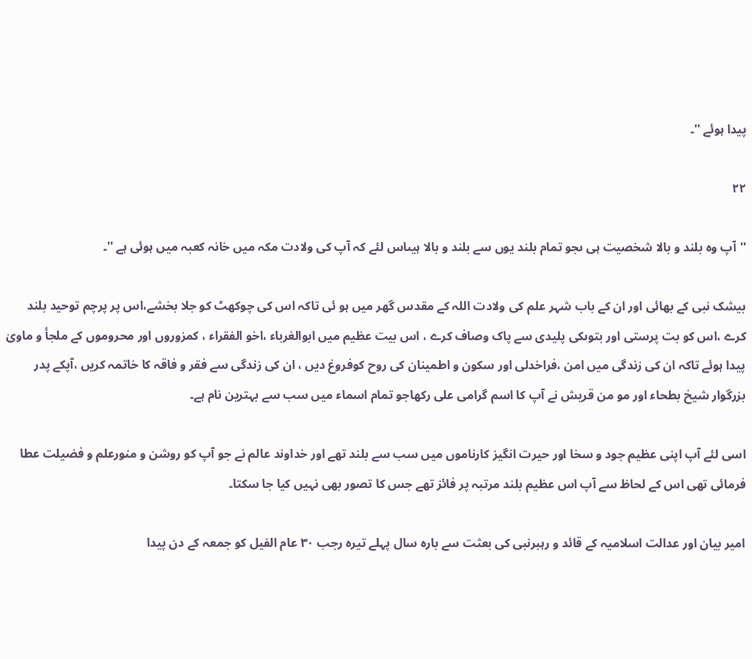پیدا ہوئے ''۔

۲۲

''آپ وہ بلند و بالا شخصیت ہی ںجو تمام بلند یوں سے بلند و بالا ہیںاس لئے کہ آپ کی ولادت مکہ میں خانہ کعبہ میں ہوئی ہے ''۔

بیشک نبی کے بھائی اور ان کے باب شہر علم کی ولادت اللہ کے مقدس گھر میں ہو ئی تاکہ اس کی چوکھٹ کو جلا بخشے،اس پر پرچم توحید بلند کرے ،اس کو بت پرستی اور بتوںکی پلیدی سے پاک وصاف کرے ، اس بیت عظیم میں ابوالغرباء ،اخو الفقراء ، کمزوروں اور محروموں کے ملجأ و ماویٰ پیدا ہوئے تاکہ ان کی زندگی میں امن ،فراخدلی اور سکون و اطمینان کی روح کوفروغ دیں ، ان کی زندگی سے فقر و فاقہ کا خاتمہ کریں ،آپکے پدر بزرگوار شیخ بطحاء اور مو من قریش نے آپ کا اسم گرامی علی رکھاجو تمام اسماء میں سب سے بہترین نام ہے۔

اسی لئے آپ اپنی عظیم جود و سخا اور حیرت انگیز کارناموں میں سب سے بلند تھے اور خداوند عالم نے جو آپ کو روشن و منورعلم و فضیلت عطا فرمائی تھی اس کے لحاظ سے آپ اس عظیم بلند مرتبہ پر فائز تھے جس کا تصور بھی نہیں کیا جا سکتا۔

امیر بیان اور عدالت اسلامیہ کے قائد و رہبرنبی کی بعثت سے بارہ سال پہلے تیرہ رجب ۳۰ عام الفیل کو جمعہ کے دن پیدا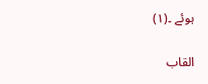ہوئے ۔(۱)

القاب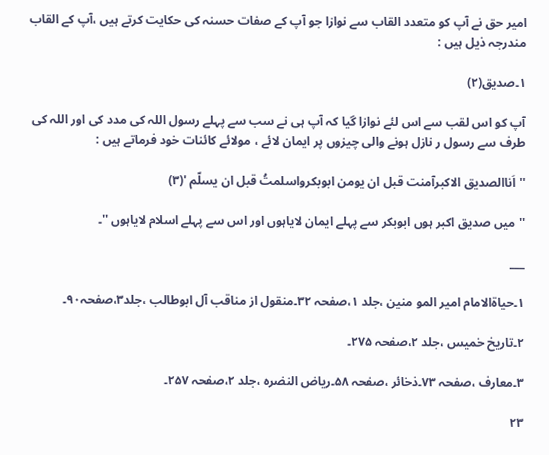امیر حق نے آپ کو متعدد القاب سے نوازا جو آپ کے صفات حسنہ کی حکایت کرتے ہیں ،آپ کے القاب مندرجہ ذیل ہیں :

۱۔صدیق(۲)

آپ کو اس لقب سے اس لئے نوازا گیا کہ آپ ہی نے سب سے پہلے رسول اللہ کی مدد کی اور اللہ کی طرف سے رسول ر نازل ہونے والی چیزوں پر ایمان لائے ، مولائے کائنات خود فرماتے ہیں :

''اَناالصدیق الاکبرآمنت قبل ان یومن ابوبکرواسلمتُ قبل ان یسلّم '(۳)

''میں صدیق اکبر ہوں ابوبکر سے پہلے ایمان لایاہوں اور اس سے پہلے اسلام لایاہوں ''۔

___

۱۔حیاةالامام امیر المو منین ،جلد ۱،صفحہ ۳۲۔منقول از مناقب آل ابوطالب ،جلد۳،صفحہ۹۰۔

۲۔تاریخ خمیس ،جلد ۲،صفحہ ۲۷۵۔

۳۔معارف ،صفحہ ۷۳۔ذخائر ،صفحہ ۵۸۔ریاض النضرہ ،جلد ۲،صفحہ ۲۵۷۔

۲۳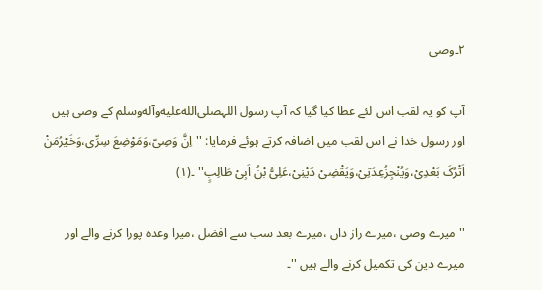۲۔وصی

آپ کو یہ لقب اس لئے عطا کیا گیا کہ آپ رسول اللہصلى‌الله‌عليه‌وآله‌وسلم کے وصی ہیں اور رسول خدا نے اس لقب میں اضافہ کرتے ہوئے فرمایا: ''اِنَّ وَصِیّ،وَمَوْضِعَ سِرِّی،وَخَیْرُمَنْ اَتْرُکَ بَعْدِیْ،وَیُنْجِزُعِدَتِیْ،وَیَقْضِیْ دَیْنِیْ،عَلِیُّ بْنُ اَبِیْ طَالِبٍ'' ۔(۱)

''میرے وصی ،میرے راز داں ،میرے بعد سب سے افضل ،میرا وعدہ پورا کرنے والے اور میرے دین کی تکمیل کرنے والے ہیں ''۔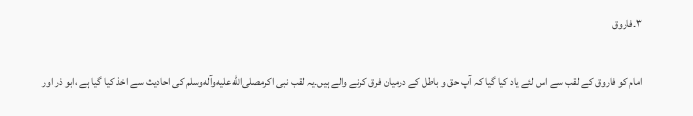۳۔فاروق

امام کو فاروق کے لقب سے اس لئے یاد کیا گیا کہ آپ حق و باطل کے درمیان فرق کرنے والے ہیں۔یہ لقب نبی اکرمصلى‌الله‌عليه‌وآله‌وسلم کی احادیث سے اخذ کیا گیا ہے ،ابو ذر اور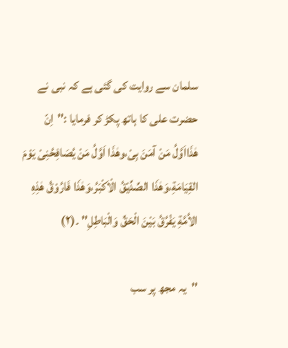سلمان سے روایت کی گئی ہے کہ نبی نے حضرت علی کا ہاتھ پکڑ کر فرمایا :''اِنّ هٰذَااَوَّلُ مَنْ آمَنَ بِیْ،وهٰذَا اَوَّلُ مَنْ یُصَافِحُنِیْ یَوْمَ القِیَامَةِ،وَهٰذَا الصِّدِّیْقُ الْاَکْبَرُ،وَهٰذَا فَارُوْقُ هٰذِهِ الاُمَّةِ یَفْرُقُ بَیْنَ الْحَقِّ وَالْبَاطِلِ'' ۔(۲)

''یہ مجھ پر سب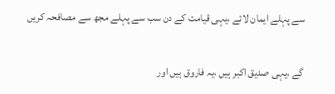سے پہلے ایمان لائے ،یہی قیامت کے دن سب سے پہلے مجھ سے مصافحہ کریں

گے ،یہی صدیق اکبر ہیں ،یہ فاروق ہیں اور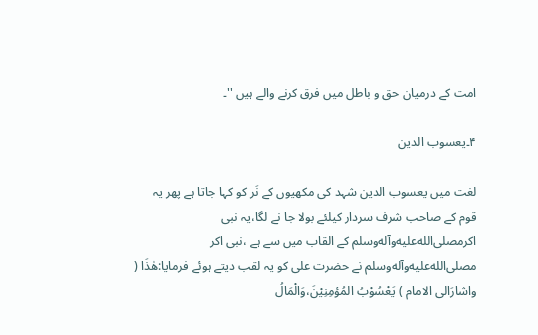امت کے درمیان حق و باطل میں فرق کرنے والے ہیں ''۔

۴۔یعسوب الدین

لغت میں یعسوب الدین شہد کی مکھیوں کے نَر کو کہا جاتا ہے پھر یہ قوم کے صاحب شرف سردار کیلئے بولا جا نے لگا،یہ نبی اکرمصلى‌الله‌عليه‌وآله‌وسلم کے القاب میں سے ہے ،نبی اکر مصلى‌الله‌عليه‌وآله‌وسلم نے حضرت علی کو یہ لقب دیتے ہوئے فرمایا:هٰذَا ( واشارَالی الامام ) یَعْسُوْبُ المُؤمِنِیْنَ،وَالْمَالُ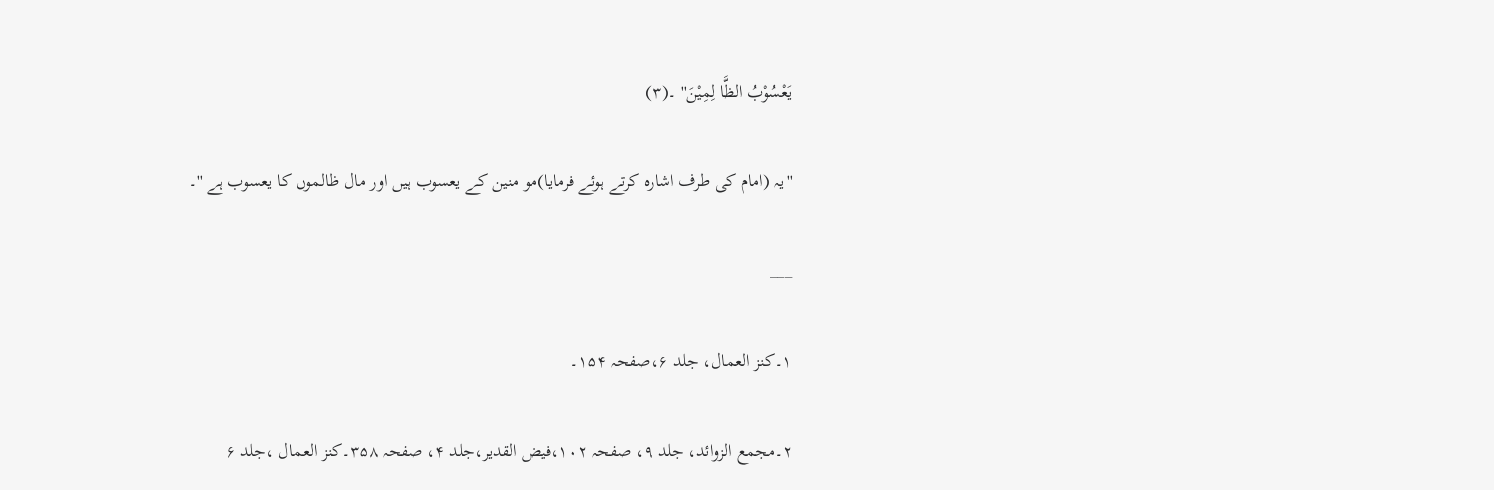یَعْسُوْبُ الظَّا لِمِیْنَ'' ۔(۳)

''یہ (امام کی طرف اشارہ کرتے ہوئے فرمایا)مو منین کے یعسوب ہیں اور مال ظالموں کا یعسوب ہے ''۔

___

۱۔کنز العمال، جلد ۶،صفحہ ۱۵۴۔

۲۔مجمع الزوائد، جلد ۹، صفحہ ۱۰۲،فیض القدیر،جلد ۴، صفحہ ۳۵۸۔کنز العمال ،جلد ۶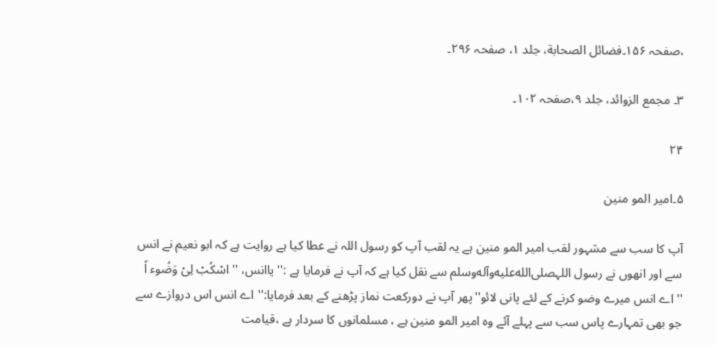،صفحہ ۱۵۶۔فضائل الصحابة، جلد ۱، صفحہ ۲۹۶۔

۳۔ مجمع الزوائد، جلد ۹،صفحہ ۱۰۲۔

۲۴

۵۔امیر المو منین

آپ کا سب سے مشہور لقب امیر المو منین ہے یہ لقب آپ کو رسول اللہ نے عطا کیا ہے روایت ہے کہ ابو نعیم نے انس سے اور انھوں نے رسول اللہصلى‌الله‌عليه‌وآله‌وسلم سے نقل کیا ہے کہ آپ نے فرمایا ہے :'' یاانس، ''اسْکُبْ لِیْ وَضُوء اً ''اے انس میرے وضو کرنے کے لئے پانی لائو''پھر آپ نے دورکعت نماز پڑھنے کے بعد فرمایا:'' اے انس اس دروازے سے جو بھی تمہارے پاس سب سے پہلے آئے وہ امیر المو منین ہے ، مسلمانوں کا سردار ہے ،قیامت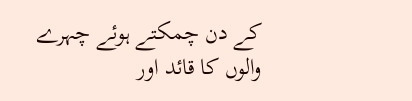کے دن چمکتے ہوئے چہرے والوں کا قائد اور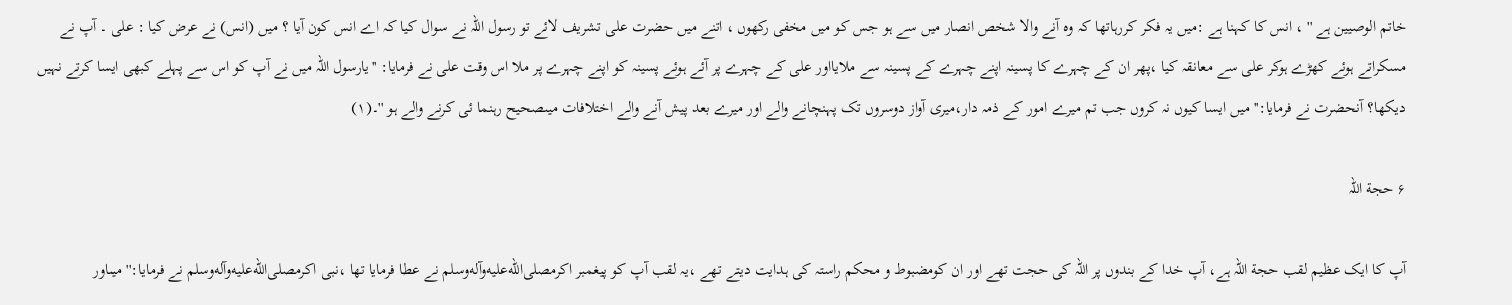خاتم الوصیین ہے '' ، انس کا کہنا ہے :میں یہ فکر کررہاتھا کہ وہ آنے والا شخص انصار میں سے ہو جس کو میں مخفی رکھوں ، اتنے میں حضرت علی تشریف لائے تو رسول اللہ نے سوال کیا کہ اے انس کون آیا ؟ میں (انس) نے عرض کیا : علی ۔ آپ نے مسکراتے ہوئے کھڑے ہوکر علی سے معانقہ کیا ،پھر ان کے چہرے کا پسینہ اپنے چہرے کے پسینہ سے ملایااور علی کے چہرے پر آئے ہوئے پسینہ کو اپنے چہرے پر ملا اس وقت علی نے فرمایا: ''یارسول اللہ میں نے آپ کو اس سے پہلے کبھی ایسا کرتے نہیں دیکھا؟ آنحضرت نے فرمایا:''میں ایسا کیوں نہ کروں جب تم میرے امور کے ذمہ دار،میری آواز دوسروں تک پہنچانے والے اور میرے بعد پیش آنے والے اختلافات میںصحیح رہنما ئی کرنے والے ہو ''۔(۱)

۶ حجة اللہ

آپ کا ایک عظیم لقب حجة اللہ ہے، آپ خدا کے بندوں پر اللہ کی حجت تھے اور ان کومضبوط و محکم راستہ کی ہدایت دیتے تھے ،یہ لقب آپ کو پیغمبر اکرمصلى‌الله‌عليه‌وآله‌وسلم نے عطا فرمایا تھا ،نبی اکرمصلى‌الله‌عليه‌وآله‌وسلم نے فرمایا:''میںاور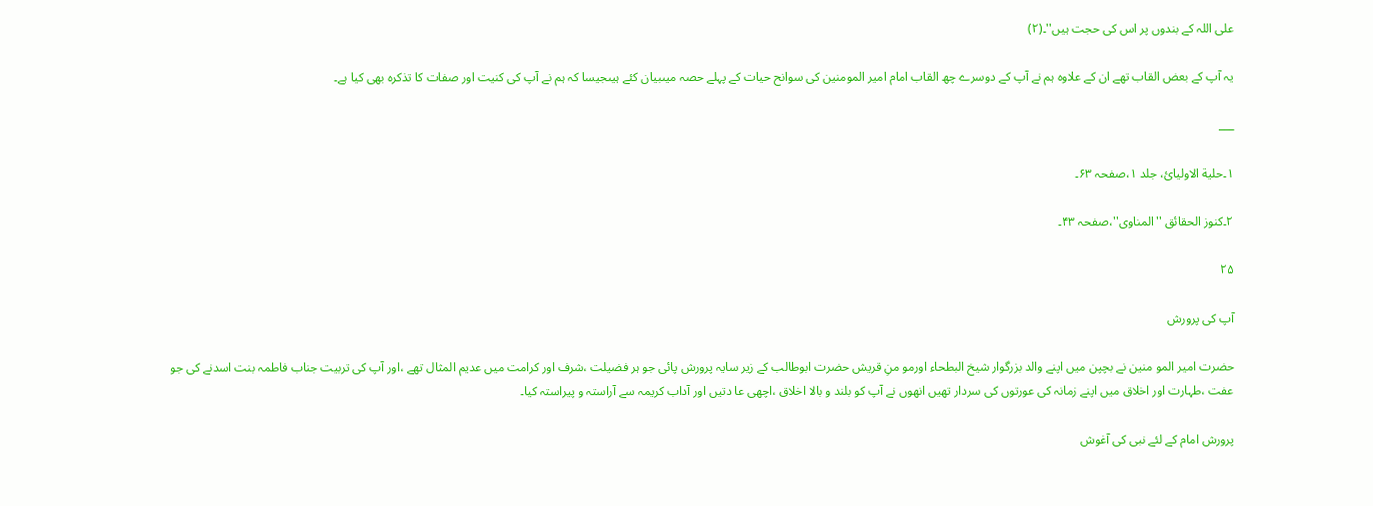علی اللہ کے بندوں پر اس کی حجت ہیں''۔(۲)

یہ آپ کے بعض القاب تھے ان کے علاوہ ہم نے آپ کے دوسرے چھ القاب امام امیر المومنین کی سوانح حیات کے پہلے حصہ میںبیان کئے ہیںجیسا کہ ہم نے آپ کی کنیت اور صفات کا تذکرہ بھی کیا ہے۔

___

۱۔حلیة الاولیائ، جلد ۱،صفحہ ۶۳۔

۲۔کنوز الحقائق ''المناوی''،صفحہ ۴۳۔

۲۵

آپ کی پرورش

حضرت امیر المو منین نے بچپن میں اپنے والد بزرگوار شیخ البطحاء اورمو منِ قریش حضرت ابوطالب کے زیر سایہ پرورش پائی جو ہر فضیلت ،شرف اور کرامت میں عدیم المثال تھے ،اور آپ کی تربیت جناب فاطمہ بنت اسدنے کی جو عفت ،طہارت اور اخلاق میں اپنے زمانہ کی عورتوں کی سردار تھیں انھوں نے آپ کو بلند و بالا اخلاق ،اچھی عا دتیں اور آداب کریمہ سے آراستہ و پیراستہ کیا۔

پرورش امام کے لئے نبی کی آغوش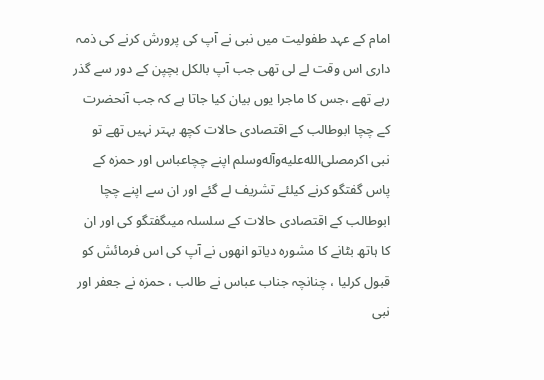امام کے عہد طفولیت میں نبی نے آپ کی پرورش کرنے کی ذمہ داری اس وقت لے لی تھی جب آپ بالکل بچپن کے دور سے گذر رہے تھے ،جس کا ماجرا یوں بیان کیا جاتا ہے کہ جب آنحضرت کے چچا ابوطالب کے اقتصادی حالات کچھ بہتر نہیں تھے تو نبی اکرمصلى‌الله‌عليه‌وآله‌وسلم اپنے چچاعباس اور حمزہ کے پاس گفتگو کرنے کیلئے تشریف لے گئے اور ان سے اپنے چچا ابوطالب کے اقتصادی حالات کے سلسلہ میںگفتگو کی اور ان کا ہاتھ بٹانے کا مشورہ دیاتو انھوں نے آپ کی اس فرمائش کو قبول کرلیا ، چنانچہ جناب عباس نے طالب ، حمزہ نے جعفر اور نبی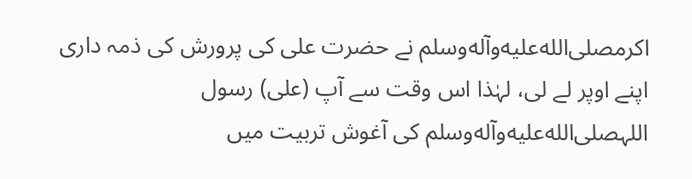اکرمصلى‌الله‌عليه‌وآله‌وسلم نے حضرت علی کی پرورش کی ذمہ داری اپنے اوپر لے لی، لہٰذا اس وقت سے آپ (علی) رسول اللہصلى‌الله‌عليه‌وآله‌وسلم کی آغوش تربیت میں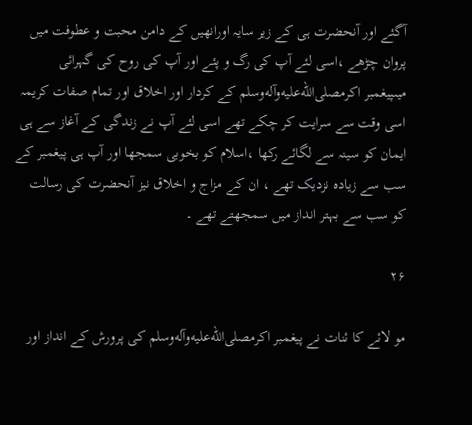آگئے اور آنحضرت ہی کے زیر سایہ اورانھیں کے دامن محبت و عطوفت میں پروان چڑھے ،اسی لئے آپ کی رگ و پئے اور آپ کی روح کی گہرائی میںپیغمبر اکرمصلى‌الله‌عليه‌وآله‌وسلم کے کردار اور اخلاق اور تمام صفات کریمہ اسی وقت سے سرایت کر چکے تھے اسی لئے آپ نے زندگی کے آغاز سے ہی ایمان کو سینہ سے لگائے رکھا ،اسلام کو بخوبی سمجھا اور آپ ہی پیغمبر کے سب سے زیادہ نزدیک تھے ، ان کے مزاج و اخلاق نیز آنحضرت کی رسالت کو سب سے بہتر انداز میں سمجھتے تھے ۔

۲۶

مو لائے کا ئنات نے پیغمبر اکرمصلى‌الله‌عليه‌وآله‌وسلم کی پرورش کے انداز اور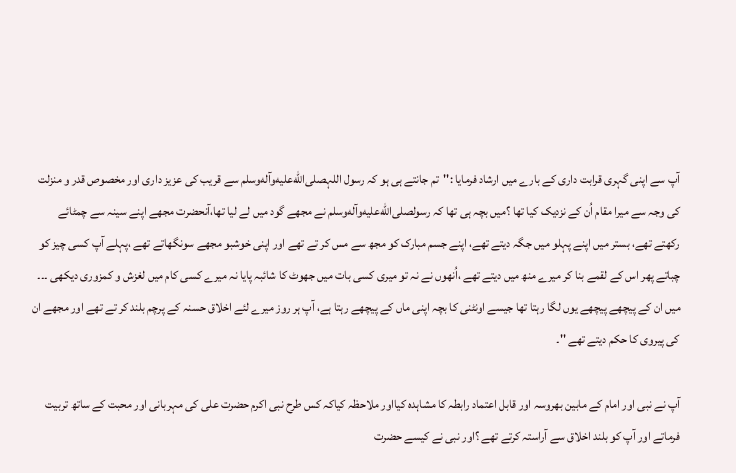آپ سے اپنی گہری قرابت داری کے بارے میں ارشاد فرمایا :''تم جانتے ہی ہو کہ رسول اللہصلى‌الله‌عليه‌وآله‌وسلم سے قریب کی عزیز داری اور مخصوص قدر و منزلت کی وجہ سے میرا مقام اُن کے نزدیک کیا تھا ؟میں بچہ ہی تھا کہ رسولصلى‌الله‌عليه‌وآله‌وسلم نے مجھے گود میں لے لیا تھا،آنحضرت مجھے اپنے سینہ سے چمٹائے رکھتے تھے، بستر میں اپنے پہلو میں جگہ دیتے تھے، اپنے جسم مبارک کو مجھ سے مس کر تے تھے اور اپنی خوشبو مجھے سونگھاتے تھے ،پہلے آپ کسی چیز کو چباتے پھر اس کے لقمے بنا کر میرے منھ میں دیتے تھے ،اُنھوں نے نہ تو میری کسی بات میں جھوٹ کا شائبہ پایا نہ میرے کسی کام میں لغزش و کمزوری دیکھی ۔۔۔ میں ان کے پیچھے پیچھے یوں لگا رہتا تھا جیسے اونٹنی کا بچہ اپنی ماں کے پیچھے رہتا ہے، آپ ہر روز میرے لئے اخلاق حسنہ کے پرچم بلند کر تے تھے اور مجھے ان کی پیروی کا حکم دیتے تھے ''۔

آپ نے نبی اور امام کے مابین بھروسہ اور قابل اعتماد رابطہ کا مشاہدہ کیااور ملاحظہ کیاکہ کس طرح نبی اکرم حضرت علی کی مہربانی اور محبت کے ساتھ تربیت فرماتے اور آپ کو بلند اخلاق سے آراستہ کرتے تھے ؟اور نبی نے کیسے حضرت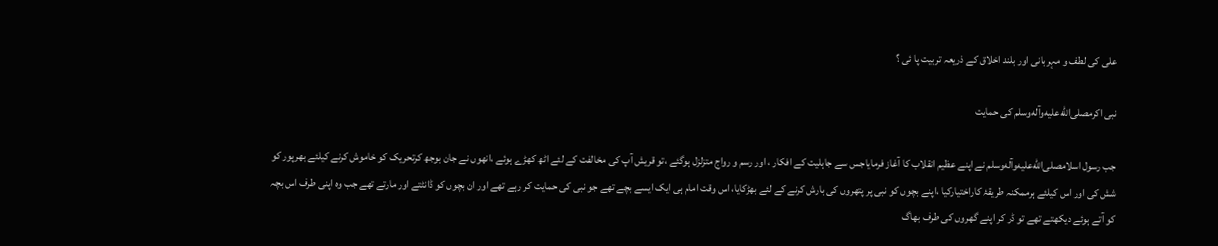علی کی لطف و مہربانی اور بلند اخلاق کے ذریعہ تربیت پا ئی ؟

نبی اکرمصلى‌الله‌عليه‌وآله‌وسلم کی حمایت

جب رسول اسلامصلى‌الله‌عليه‌وآله‌وسلم نے اپنے عظیم انقلاب کا آغاز فرمایاجس سے جاہلیت کے افکار ، اور رسم و رواج متزلزل ہوگئے ،تو قریش آپ کی مخالفت کے لئے اٹھ کھڑے ہوئے ،انھوں نے جان بوجھ کرتحریک کو خاموش کرنے کیلئے بھرپور کو شش کی اور اس کیلئے ہرممکنہ طریقۂ کاراختیارکیا ،اپنے بچوں کو نبی پر پتھروں کی بارش کرنے کے لئے بھڑکایا، اس وقت امام ہی ایک ایسے بچے تھے جو نبی کی حمایت کر رہے تھے اور ان بچوں کو ڈانٹتے اور مارتے تھے جب وہ اپنی طرف اس بچہ کو آتے ہوئے دیکھتے تھے تو ڈر کر اپنے گھروں کی طرف بھاگ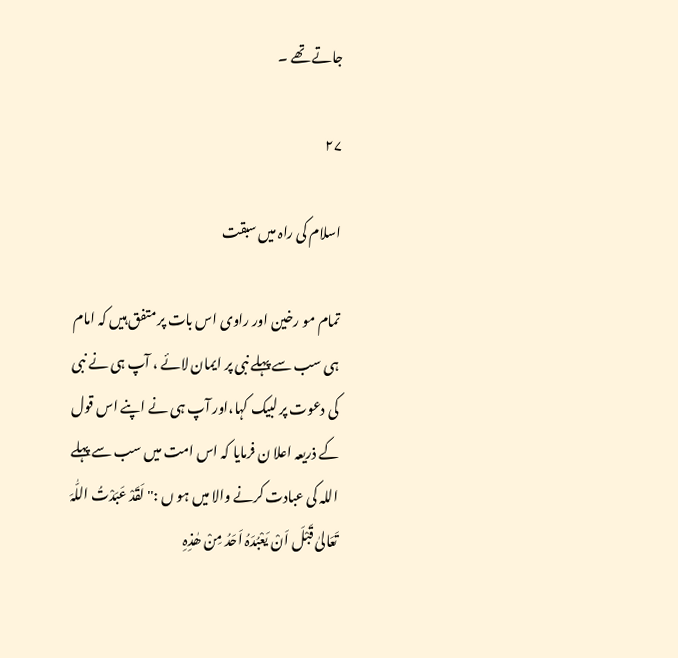جاتے تھے ۔

۲۷

اسلام کی راہ میں سبقت

تمام مو رخین اور راوی اس بات پر متفق ہیں کہ امام ہی سب سے پہلے نبی پر ایمان لائے ، آپ ہی نے نبی کی دعوت پر لبیک کہا،اور آپ ہی نے اپنے اس قول کے ذریعہ اعلا ن فرمایا کہ اس امت میں سب سے پہلے اللہ کی عبادت کرنے والا میں ہو ں :''لَقَدْ عَبَدْتُ اللّٰہَ تَعَالیٰ قَبْلَ اَنْ یَعْبُدَہُ اَحَدُ مِنْ ھٰذِہِ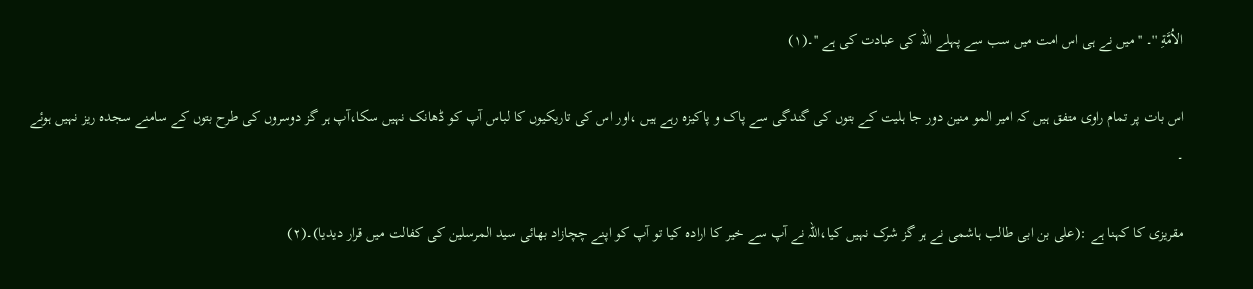الاُمَّةِ ''۔ ''میں نے ہی اس امت میں سب سے پہلے اللہ کی عبادت کی ہے ''۔(۱)

اس بات پر تمام راوی متفق ہیں کہ امیر المو منین دور جا ہلیت کے بتوں کی گندگی سے پاک و پاکیزہ رہے ہیں ،اور اس کی تاریکیوں کا لباس آپ کو ڈھانک نہیں سکا،آپ ہر گز دوسروں کی طرح بتوں کے سامنے سجدہ ریز نہیں ہوئے ۔

مقریزی کا کہنا ہے :(علی بن ابی طالب ہاشمی نے ہر گز شرک نہیں کیا،اللہ نے آپ سے خیر کا ارادہ کیا تو آپ کو اپنے چچازاد بھائی سید المرسلین کی کفالت میں قرار دیدیا)۔(۲)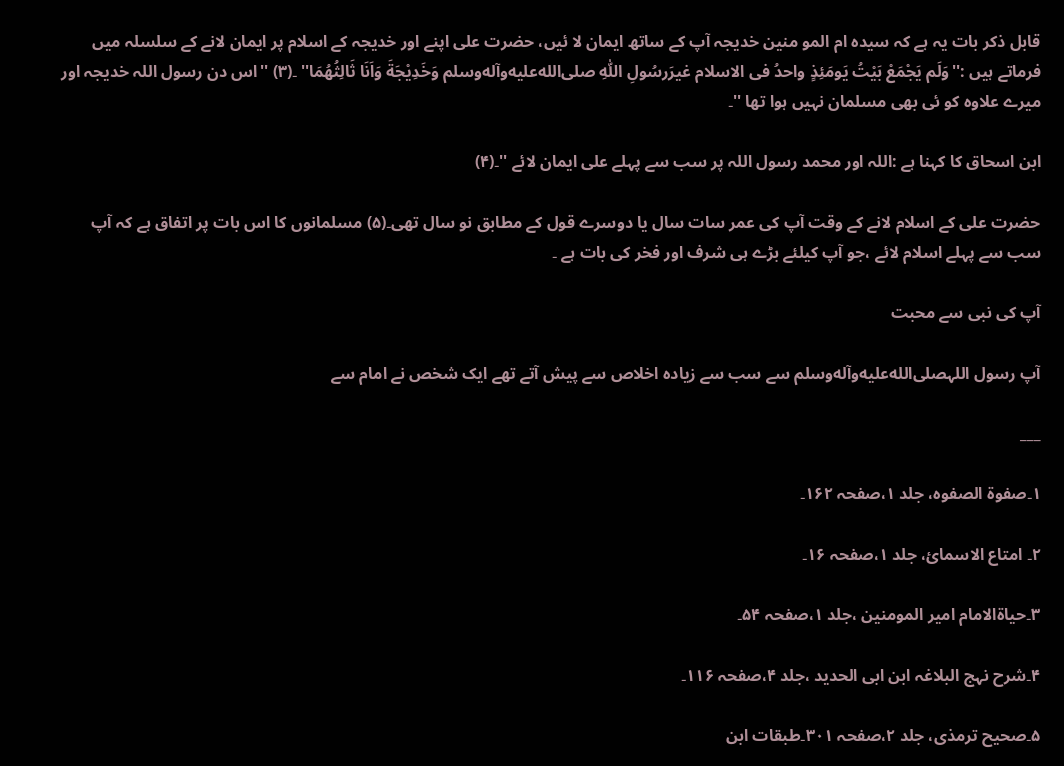قابل ذکر بات یہ ہے کہ سیدہ ام المو منین خدیجہ آپ کے ساتھ ایمان لا ئیں، حضرت علی اپنے اور خدیجہ کے اسلام پر ایمان لانے کے سلسلہ میں فرماتے ہیں :''وَلَم یَجْمَعْ بَیْتُ یَومَئِذٍ واحدُ فی الاسلام غیرَرسُولِ اللّٰهِ صلى‌الله‌عليه‌وآله‌وسلم وَخَدِیْجَةَ وَاَنَا ثَالِثُهُمَا'' ۔(۳) ''اس دن رسول اللہ خدیجہ اور میرے علاوہ کو ئی بھی مسلمان نہیں ہوا تھا ''۔

ابن اسحاق کا کہنا ہے :اللہ اور محمد رسول اللہ پر سب سے پہلے علی ایمان لائے ''۔(۴)

حضرت علی کے اسلام لانے کے وقت آپ کی عمر سات سال یا دوسرے قول کے مطابق نو سال تھی۔(۵) مسلمانوں کا اس بات پر اتفاق ہے کہ آپ سب سے پہلے اسلام لائے ،جو آپ کیلئے بڑے ہی شرف اور فخر کی بات ہے ۔

آپ کی نبی سے محبت

آپ رسول اللہصلى‌الله‌عليه‌وآله‌وسلم سے سب سے زیادہ اخلاص سے پیش آتے تھے ایک شخص نے امام سے

___

۱۔صفوة الصفوہ، جلد ۱،صفحہ ۱۶۲۔

۲۔ امتاع الاسمائ، جلد ۱،صفحہ ۱۶۔

۳۔حیاةالامام امیر المومنین ،جلد ۱،صفحہ ۵۴۔

۴۔شرح نہج البلاغہ ابن ابی الحدید ،جلد ۴،صفحہ ۱۱۶۔

۵۔صحیح ترمذی، جلد ۲،صفحہ ۳۰۱۔طبقات ابن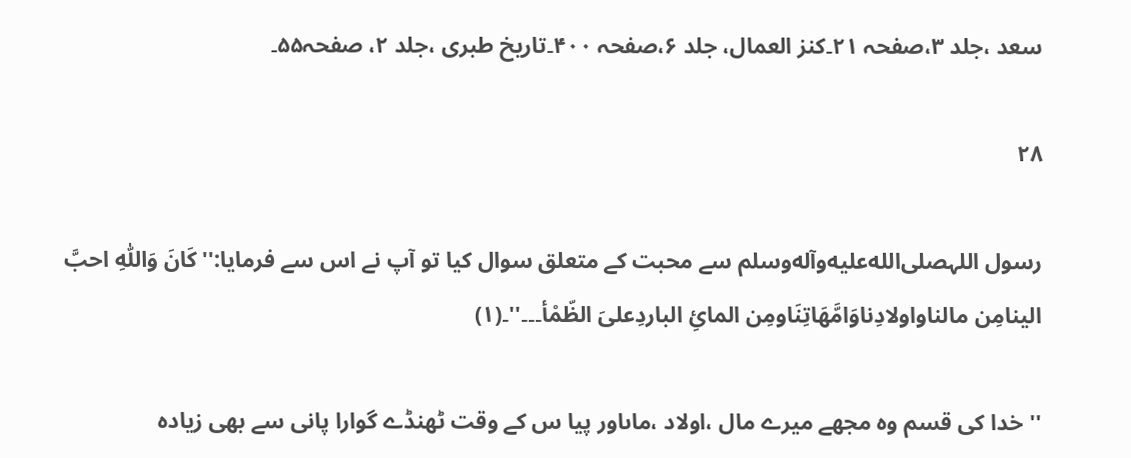سعد ،جلد ۳،صفحہ ۲۱۔کنز العمال، جلد ۶،صفحہ ۴۰۰۔تاریخ طبری ،جلد ۲، صفحہ۵۵۔

۲۸

رسول اللہصلى‌الله‌عليه‌وآله‌وسلم سے محبت کے متعلق سوال کیا تو آپ نے اس سے فرمایا:''کَانَ وَاللّٰہِ احبَّ الینامِن مالناواولادِناوَامَّھَاتِنَاومِن المائِ الباردِعلیَ الظّمْأ۔۔۔''۔(۱)

''خدا کی قسم وہ مجھے میرے مال ،اولاد ،ماںاور پیا س کے وقت ٹھنڈے گوارا پانی سے بھی زیادہ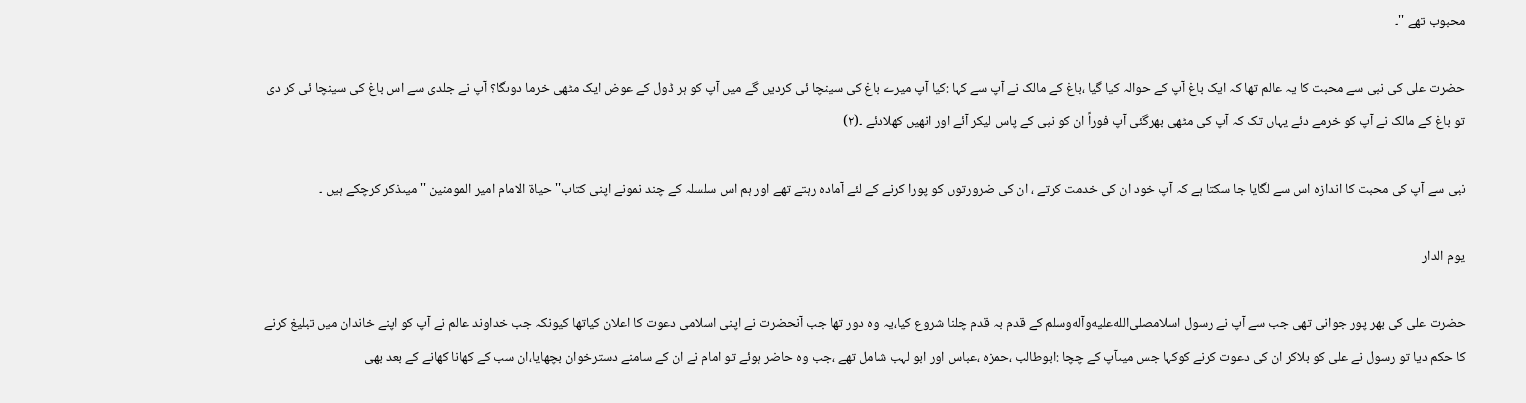محبوب تھے ''۔

حضرت علی کی نبی سے محبت کا یہ عالم تھا کہ ایک باغ آپ کے حوالہ کیا گیا ،باغ کے مالک نے آپ سے کہا :کیا آپ میرے باغ کی سینچا ئی کردیں گے میں آپ کو ہر ڈول کے عوض ایک مٹھی خرما دوںگا؟ آپ نے جلدی سے اس باغ کی سینچا ئی کر دی تو باغ کے مالک نے آپ کو خرمے دئے یہاں تک کہ آپ کی مٹھی بھرگئی آپ فوراً ان کو نبی کے پاس لیکر آئے اور انھیں کھلادئے ۔(۲)

نبی سے آپ کی محبت کا اندازہ اس سے لگایا جا سکتا ہے کہ آپ خود ان کی خدمت کرتے ، ان کی ضرورتوں کو پورا کرنے کے لئے آمادہ رہتے تھے اور ہم اس سلسلہ کے چند نمونے اپنی کتاب'' حیاة الامام امیر المومنین ''میںذکر کرچکے ہیں ۔

یوم الدار

حضرت علی کی بھر پور جوانی تھی جب سے آپ نے رسول اسلامصلى‌الله‌عليه‌وآله‌وسلم کے قدم بہ قدم چلنا شروع کیا،یہ وہ دور تھا جب آنحضرت نے اپنی اسلامی دعوت کا اعلان کیاتھا کیونکہ جب خداوند عالم نے آپ کو اپنے خاندان میں تبلیغ کرنے کا حکم دیا تو رسول نے علی کو بلاکر ان کی دعوت کرنے کوکہا جس میںآپ کے چچا :ابوطالب ،حمزہ ،عباس اور ابو لہب شامل تھے ،جب وہ حاضر ہوئے تو امام نے ان کے سامنے دسترخوان بچھایا،ان سب کے کھانا کھانے کے بعد بھی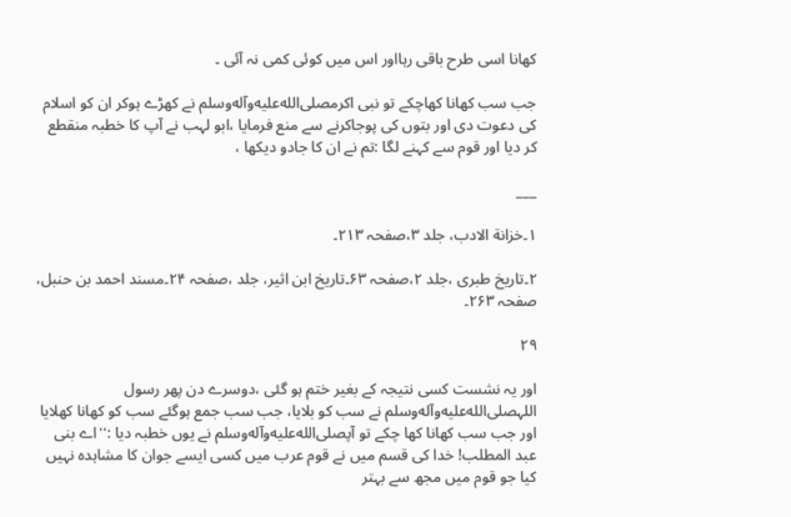کھانا اسی طرح باقی رہااور اس میں کوئی کمی نہ آئی ۔

جب سب کھانا کھاچکے تو نبی اکرمصلى‌الله‌عليه‌وآله‌وسلم نے کھڑے ہوکر ان کو اسلام کی دعوت دی اور بتوں کی پوجاکرنے سے منع فرمایا ،ابو لہب نے آپ کا خطبہ منقطع کر دیا اور قوم سے کہنے لگا :تم نے ان کا جادو دیکھا ،

___

۱۔خزانة الادب، جلد ۳،صفحہ ۲۱۳۔

۲۔تاریخ طبری ،جلد ۲،صفحہ ۶۳۔تاریخ ابن اثیر، جلد ،صفحہ ۲۴۔مسند احمد بن حنبل، صفحہ ۲۶۳۔

۲۹

اور یہ نشست کسی نتیجہ کے بغیر ختم ہو گئی ،دوسرے دن پھر رسول اللہصلى‌الله‌عليه‌وآله‌وسلم نے سب کو بلایا، جب سب جمع ہوگئے سب کو کھانا کھلایا اور جب سب کھانا کھا چکے تو آپصلى‌الله‌عليه‌وآله‌وسلم نے یوں خطبہ دیا :''اے بنی عبد المطلب! خدا کی قسم میں نے قوم عرب میں کسی ایسے جوان کا مشاہدہ نہیں کیا جو قوم میں مجھ سے بہتر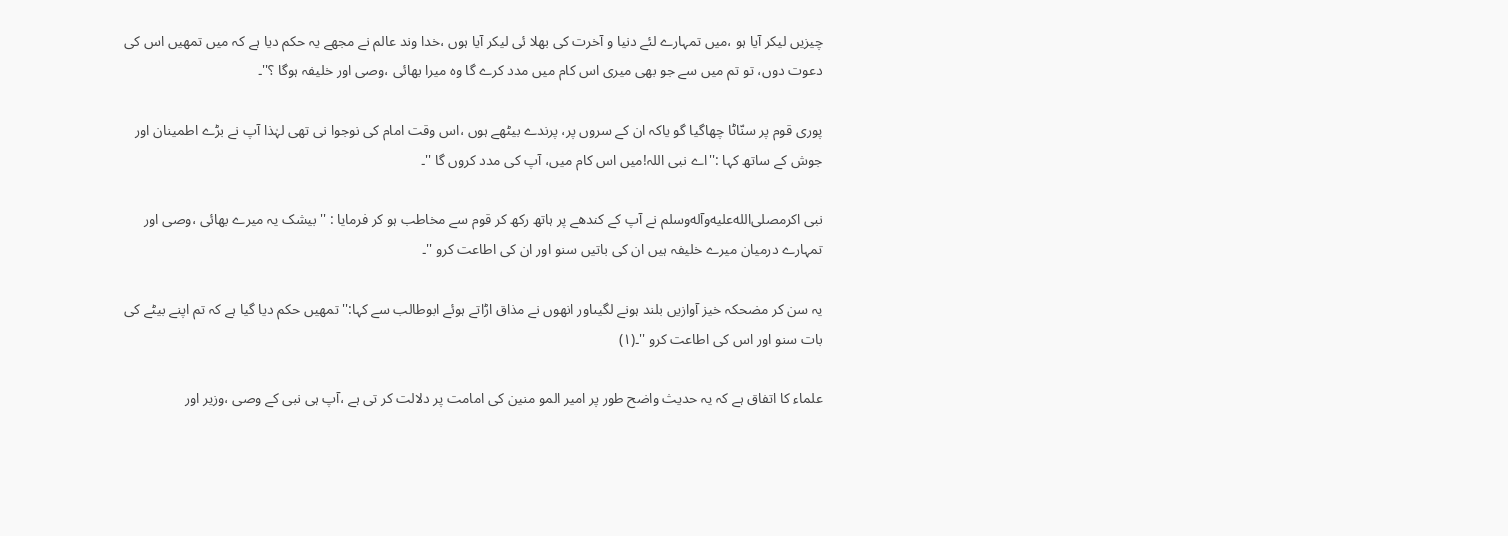چیزیں لیکر آیا ہو ،میں تمہارے لئے دنیا و آخرت کی بھلا ئی لیکر آیا ہوں ،خدا وند عالم نے مجھے یہ حکم دیا ہے کہ میں تمھیں اس کی دعوت دوں، تو تم میں سے جو بھی میری اس کام میں مدد کرے گا وہ میرا بھائی ،وصی اور خلیفہ ہوگا ؟''۔

پوری قوم پر سنّاٹا چھاگیا گو یاکہ ان کے سروں پر، پرندے بیٹھے ہوں ،اس وقت امام کی نوجوا نی تھی لہٰذا آپ نے بڑے اطمینان اور جوش کے ساتھ کہا :''اے نبی اللہ!میں اس کام میں، آپ کی مدد کروں گا ''۔

نبی اکرمصلى‌الله‌عليه‌وآله‌وسلم نے آپ کے کندھے پر ہاتھ رکھ کر قوم سے مخاطب ہو کر فرمایا : '' بیشک یہ میرے بھائی ،وصی اور تمہارے درمیان میرے خلیفہ ہیں ان کی باتیں سنو اور ان کی اطاعت کرو ''۔

یہ سن کر مضحکہ خیز آوازیں بلند ہونے لگیںاور انھوں نے مذاق اڑاتے ہوئے ابوطالب سے کہا:''تمھیں حکم دیا گیا ہے کہ تم اپنے بیٹے کی بات سنو اور اس کی اطاعت کرو ''۔(۱)

علماء کا اتفاق ہے کہ یہ حدیث واضح طور پر امیر المو منین کی امامت پر دلالت کر تی ہے ،آپ ہی نبی کے وصی ،وزیر اور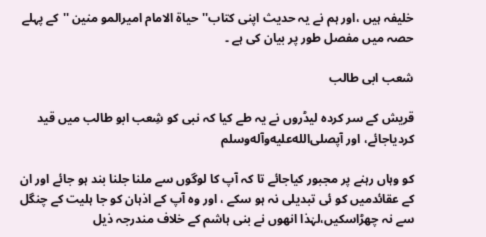خلیفہ ہیں ،اور ہم نے یہ حدیث اپنی کتاب''حیاة الامام امیرالمو منین ''کے پہلے حصہ میں مفصل طور پر بیان کی ہے ۔

شعب ابی طالب

قریش کے سر کردہ لیڈروں نے یہ طے کیا کہ نبی کو شِعب ابو طالب میں قید کردیاجائے، اور آپصلى‌الله‌عليه‌وآله‌وسلم

کو وہاں رہنے پر مجبور کیاجائے تا کہ آپ کا لوگوں سے ملنا جلنا بند ہو جائے اور ان کے عقائدمیں کو ئی تبدیلی نہ ہو سکے ، اور وہ آپ کے اذہان کو جا ہلیت کے چنگل سے نہ چھڑاسکیں،لہٰذا انھوں نے بنی ہاشم کے خلاف مندرجہ ذیل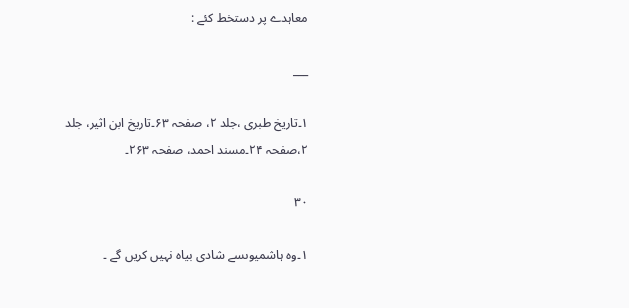معاہدے پر دستخط کئے :

___

۱۔تاریخ طبری ،جلد ۲، صفحہ ۶۳۔تاریخ ابن اثیر، جلد ۲،صفحہ ۲۴۔مسند احمد، صفحہ ۲۶۳۔

۳۰

۱۔وہ ہاشمیوںسے شادی بیاہ نہیں کریں گے ۔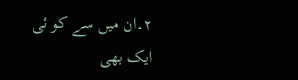۲۔ان میں سے کو ئی ایک بھی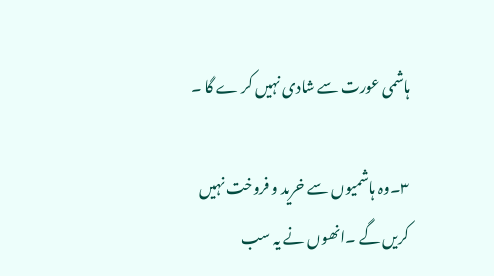ہاشمی عورت سے شادی نہیں کر ے گا ۔

۳۔وہ ہاشمیوں سے خرید و فروخت نہیں کریں گے ۔انھوں نے یہ سب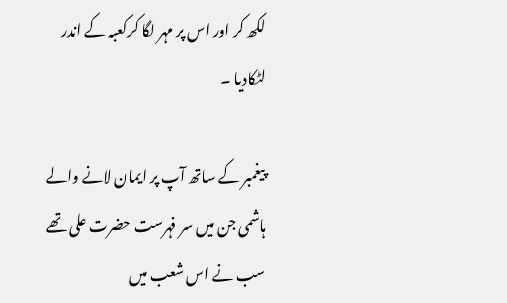لکھ کر اور اس پر مہر لگا کرکعبہ کے اندر لٹکادیا ۔

پیغمبر کے ساتھ آپ پر ایمان لانے والے ہاشمی جن میں سر فہرست حضرت علی تھے سب نے اس شعب میں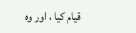قیام کیا ، اور وہ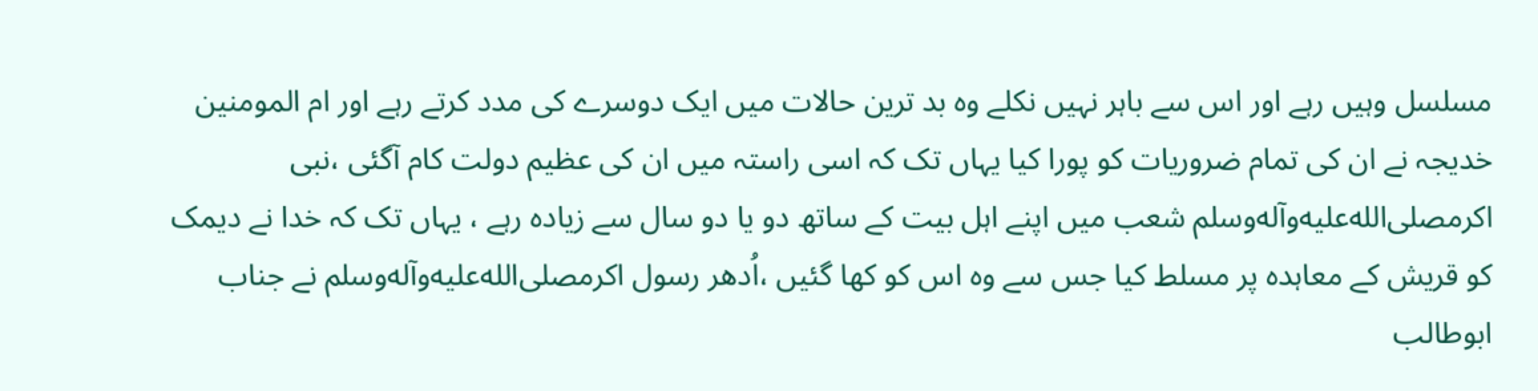مسلسل وہیں رہے اور اس سے باہر نہیں نکلے وہ بد ترین حالات میں ایک دوسرے کی مدد کرتے رہے اور ام المومنین خدیجہ نے ان کی تمام ضروریات کو پورا کیا یہاں تک کہ اسی راستہ میں ان کی عظیم دولت کام آگئی ،نبی اکرمصلى‌الله‌عليه‌وآله‌وسلم شعب میں اپنے اہل بیت کے ساتھ دو یا دو سال سے زیادہ رہے ، یہاں تک کہ خدا نے دیمک کو قریش کے معاہدہ پر مسلط کیا جس سے وہ اس کو کھا گئیں ،اُدھر رسول اکرمصلى‌الله‌عليه‌وآله‌وسلم نے جناب ابوطالب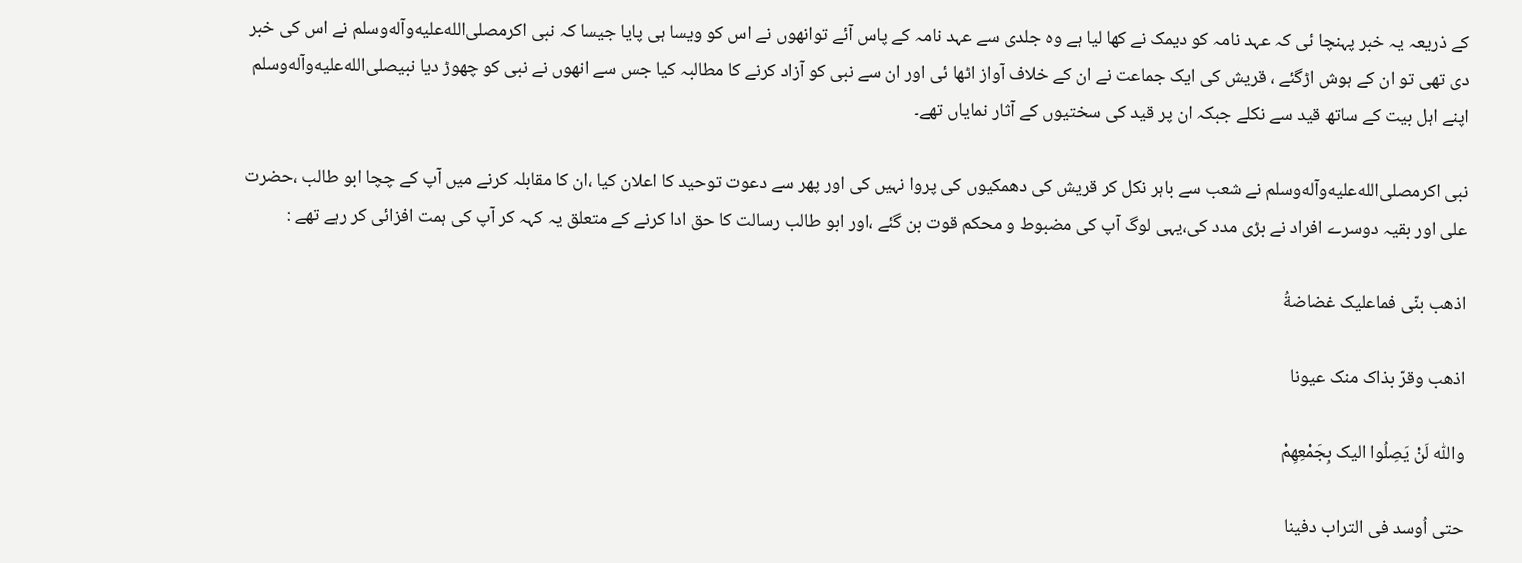کے ذریعہ یہ خبر پہنچا ئی کہ عہد نامہ کو دیمک نے کھا لیا ہے وہ جلدی سے عہد نامہ کے پاس آئے توانھوں نے اس کو ویسا ہی پایا جیسا کہ نبی اکرمصلى‌الله‌عليه‌وآله‌وسلم نے اس کی خبر دی تھی تو ان کے ہوش اڑگئے ، قریش کی ایک جماعت نے ان کے خلاف آواز اٹھا ئی اور ان سے نبی کو آزاد کرنے کا مطالبہ کیا جس سے انھوں نے نبی کو چھوڑ دیا نبیصلى‌الله‌عليه‌وآله‌وسلم اپنے اہل بیت کے ساتھ قید سے نکلے جبکہ ان پر قید کی سختیوں کے آثار نمایاں تھے۔

نبی اکرمصلى‌الله‌عليه‌وآله‌وسلم نے شعب سے باہر نکل کر قریش کی دھمکیوں کی پروا نہیں کی اور پھر سے دعوت توحید کا اعلان کیا ،ان کا مقابلہ کرنے میں آپ کے چچا ابو طالب ،حضرت علی اور بقیہ دوسرے افراد نے بڑی مدد کی،یہی لوگ آپ کی مضبوط و محکم قوت بن گئے ،اور ابو طالب رسالت کا حق ادا کرنے کے متعلق یہ کہہ کر آپ کی ہمت افزائی کر رہے تھے :

اذهب بنّى فماعلیک غضاضةُ

اذهب وقرّ بذاک منک عیونا

واللّٰه لَنْ یَصِلُوا الیک بِجَمْعِهِمْ

حتی اُوسد فی التراب دفینا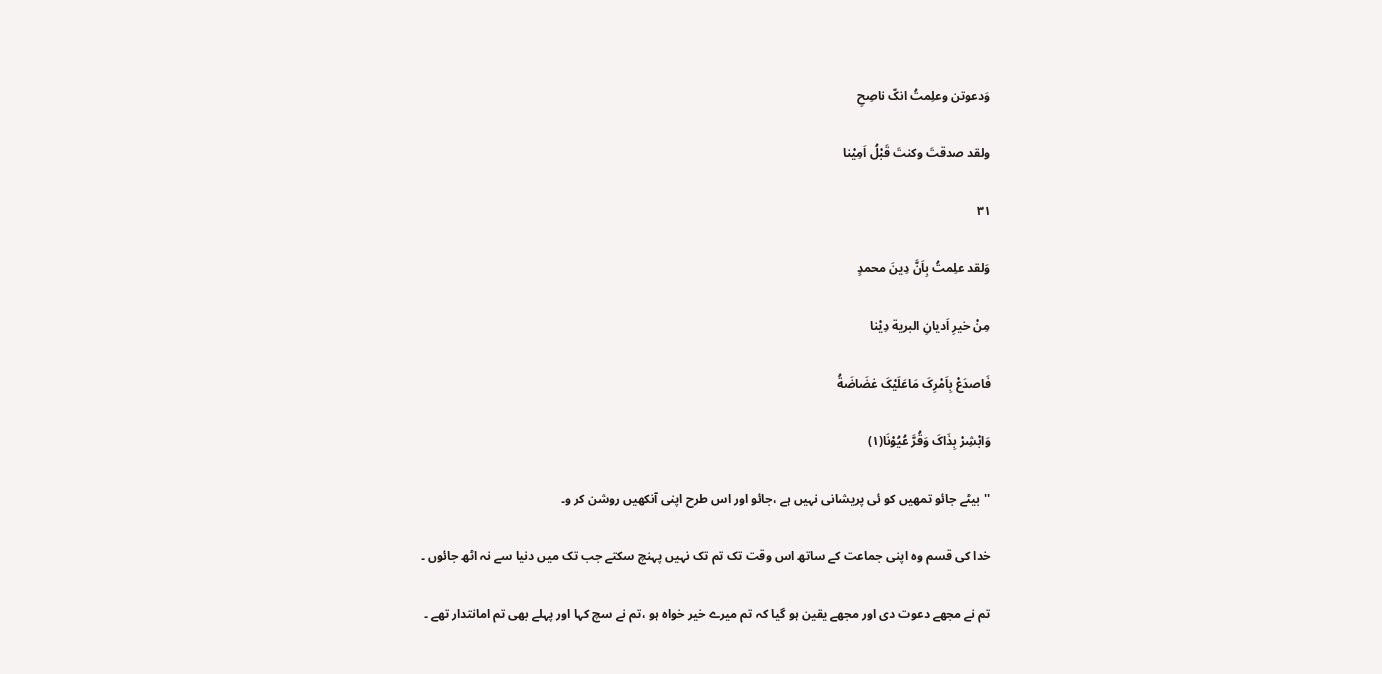وَدعوتن وعلِمتُ انکّ ناصِحِ

ولقد صدقتَ وکنتَ قَبْلُ اَمِیْنا

۳۱

وَلقد علِمتُ بِاَنَّ دِینَ محمدٍ

مِنْ خیرِ اَدیانِ البریة دِیْنا

فَاصدَعْ بِاَمْرِکَ مَاعَلَیْکَ غضَاضَةُ

وَابْشِرْ بِذَاکَ وَقُرَّ عُیُوْنَا(۱)

''بیٹے جائو تمھیں کو ئی پریشانی نہیں ہے ،جائو اور اس طرح اپنی آنکھیں روشن کر و۔

خدا کی قسم وہ اپنی جماعت کے ساتھ اس وقت تک تم تک نہیں پہنچ سکتے جب تک میں دنیا سے نہ اٹھ جائوں ۔

تم نے مجھے دعوت دی اور مجھے یقین ہو گیا کہ تم میرے خیر خواہ ہو ،تم نے سچ کہا اور پہلے بھی تم امانتدار تھے ۔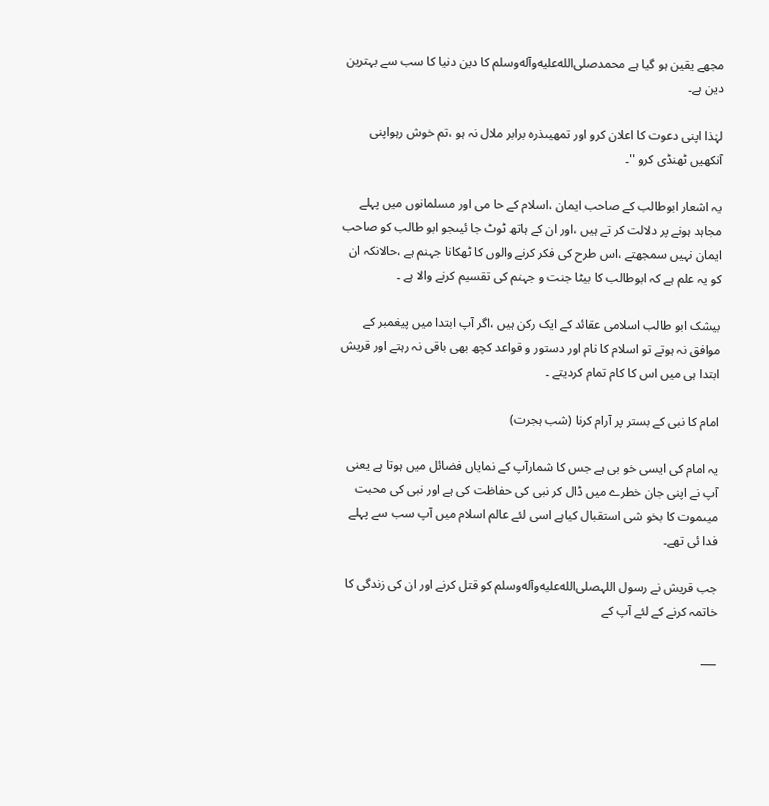مجھے یقین ہو گیا ہے محمدصلى‌الله‌عليه‌وآله‌وسلم کا دین دنیا کا سب سے بہترین دین ہے۔

لہٰذا اپنی دعوت کا اعلان کرو اور تمھیںذرہ برابر ملال نہ ہو ،تم خوش رہواپنی آنکھیں ٹھنڈی کرو ''۔

یہ اشعار ابوطالب کے صاحب ایمان ،اسلام کے حا می اور مسلمانوں میں پہلے مجاہد ہونے پر دلالت کر تے ہیں ،اور ان کے ہاتھ ٹوٹ جا ئیںجو ابو طالب کو صاحب ایمان نہیں سمجھتے ،اس طرح کی فکر کرنے والوں کا ٹھکانا جہنم ہے ،حالانکہ ان کو یہ علم ہے کہ ابوطالب کا بیٹا جنت و جہنم کی تقسیم کرنے والا ہے ۔

بیشک ابو طالب اسلامی عقائد کے ایک رکن ہیں ،اگر آپ ابتدا میں پیغمبر کے موافق نہ ہوتے تو اسلام کا نام اور دستور و قواعد کچھ بھی باقی نہ رہتے اور قریش ابتدا ہی میں اس کا کام تمام کردیتے ۔

امام کا نبی کے بستر پر آرام کرنا (شب ہجرت)

یہ امام کی ایسی خو بی ہے جس کا شمارآپ کے نمایاں فضائل میں ہوتا ہے یعنی آپ نے اپنی جان خطرے میں ڈال کر نبی کی حفاظت کی ہے اور نبی کی محبت میںموت کا بخو شی استقبال کیاہے اسی لئے عالم اسلام میں آپ سب سے پہلے فدا ئی تھے۔

جب قریش نے رسول اللہصلى‌الله‌عليه‌وآله‌وسلم کو قتل کرنے اور ان کی زندگی کا خاتمہ کرنے کے لئے آپ کے

___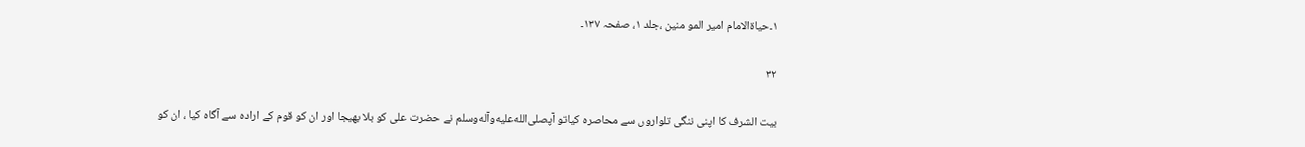۱۔حیاةالامام امیر المو منین ،جلد ۱، صفحہ ۱۳۷۔

۳۲

بیت الشرف کا اپنی ننگی تلواروں سے محاصرہ کیاتو آپصلى‌الله‌عليه‌وآله‌وسلم نے حضرت علی کو بلا بھیجا اور ان کو قوم کے ارادہ سے آگاہ کیا ، ان کو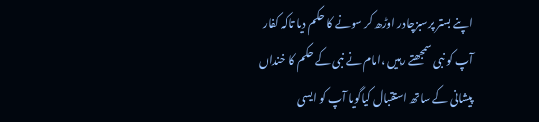اپنے بستر پرسبزچادر اوڑھ کر سونے کا حکم دیا تاکہ کفار آپ کو نبی سمجھتے رہیں ،امام نے نبی کے حکم کا خنداں پیشانی کے ساتھ استقبال کیاگویا آپ کو ایسی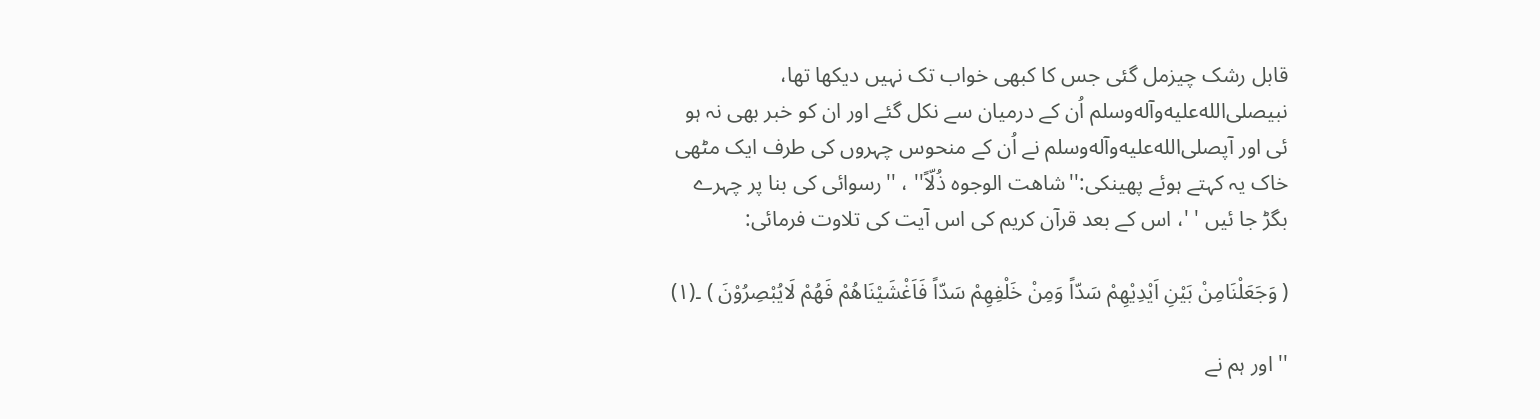قابل رشک چیزمل گئی جس کا کبھی خواب تک نہیں دیکھا تھا، نبیصلى‌الله‌عليه‌وآله‌وسلم اُن کے درمیان سے نکل گئے اور ان کو خبر بھی نہ ہو ئی اور آپصلى‌الله‌عليه‌وآله‌وسلم نے اُن کے منحوس چہروں کی طرف ایک مٹھی خاک یہ کہتے ہوئے پھینکی:''شاھت الوجوہ ذُلّاً'' ، ''رسوائی کی بنا پر چہرے بگڑ جا ئیں ' '، اس کے بعد قرآن کریم کی اس آیت کی تلاوت فرمائی:

( وَجَعَلْنَامِنْ بَیْنِ اَیْدِیْهِمْ سَدّاً وَمِنْ خَلْفِهِمْ سَدّاً فَاَغْشَیْنَاهُمْ فَهُمْ لَایُبْصِرُوْنَ ) ۔(۱)

'' اور ہم نے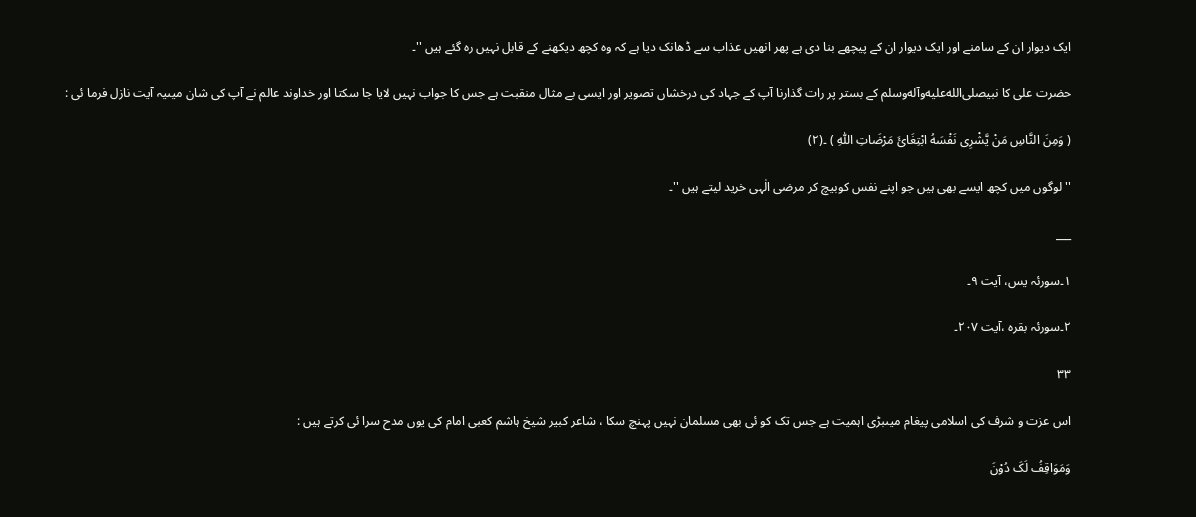ایک دیوار ان کے سامنے اور ایک دیوار ان کے پیچھے بنا دی ہے پھر انھیں عذاب سے ڈھانک دیا ہے کہ وہ کچھ دیکھنے کے قابل نہیں رہ گئے ہیں ''۔

حضرت علی کا نبیصلى‌الله‌عليه‌وآله‌وسلم کے بستر پر رات گذارنا آپ کے جہاد کی درخشاں تصویر اور ایسی بے مثال منقبت ہے جس کا جواب نہیں لایا جا سکتا اور خداوند عالم نے آپ کی شان میںیہ آیت نازل فرما ئی :

( وَمِنَ النَّاسِ مَنْ یَّشْرِی نَفْسَهُ ابْتِغَائَ مَرْضَاتِ اللّٰهِ ) ۔(۲)

''لوگوں میں کچھ ایسے بھی ہیں جو اپنے نفس کوبیچ کر مرضی الٰہی خرید لیتے ہیں ''۔

___

۱۔سورئہ یس، آیت ۹۔

۲۔سورئہ بقرہ ،آیت ۲۰۷۔

۳۳

اس عزت و شرف کی اسلامی پیغام میںبڑی اہمیت ہے جس تک کو ئی بھی مسلمان نہیں پہنچ سکا ، شاعر کبیر شیخ ہاشم کعبی امام کی یوں مدح سرا ئی کرتے ہیں :

وَمَوَاقِفُ لَکَ دُوْنَ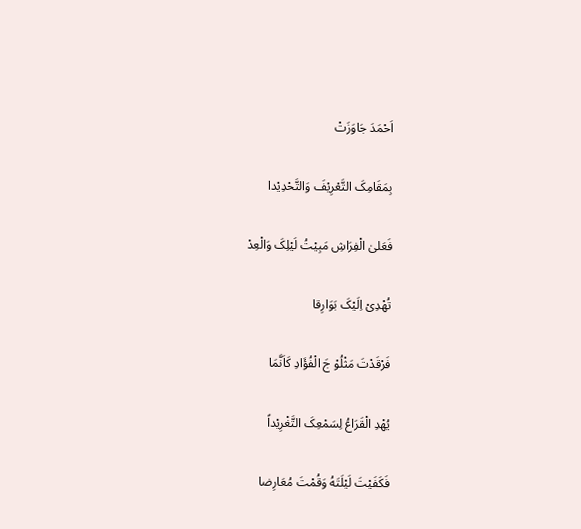اَحْمَدَ جَاوَزَتْ

بِمَقَامِکَ التَّعْرِیْفَ وَالتَّحْدِیْدا

فَعَلیٰ الْفِرَاشِ مَبِیْتُ لَیْلِکَ وَالْعِدْ

تُهْدِیْ اِلَیْکَ بَوَارِقا

فَرْقَدْتَ مَثْلُوْ جَ الْفُؤَادِ کَاَنَّمَا

یُهْدِ الْقَرَاعُ لِسَمْعِکَ التَّغْرِیْداً

فَکَفَیْتَ لَیْلَتَهُ وَقُمْتَ مُعَارِضا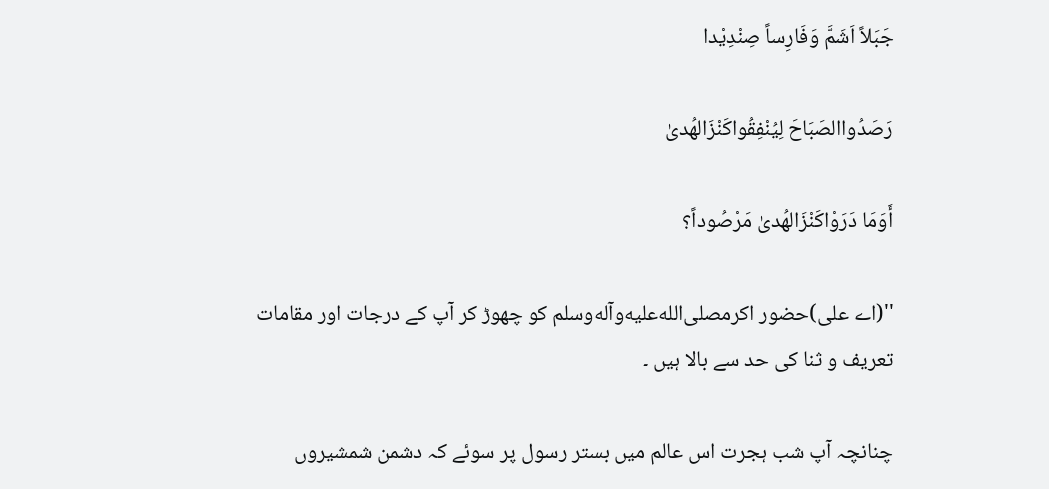جَبَلاً اَشَمَّ وَفَارِساً صِنْدِیْدا

رَصَدُواالصَبَاحَ لِیُنْفِقُواکَنْزَالهُدیٰ

أَوَمَا دَرَوْاکَنْزَالهُدیٰ مَرْصُوداً؟

''(اے علی)حضور اکرمصلى‌الله‌عليه‌وآله‌وسلم کو چھوڑ کر آپ کے درجات اور مقامات تعریف و ثنا کی حد سے بالا ہیں ۔

چنانچہ آپ شب ہجرت اس عالم میں بستر رسول پر سوئے کہ دشمن شمشیروں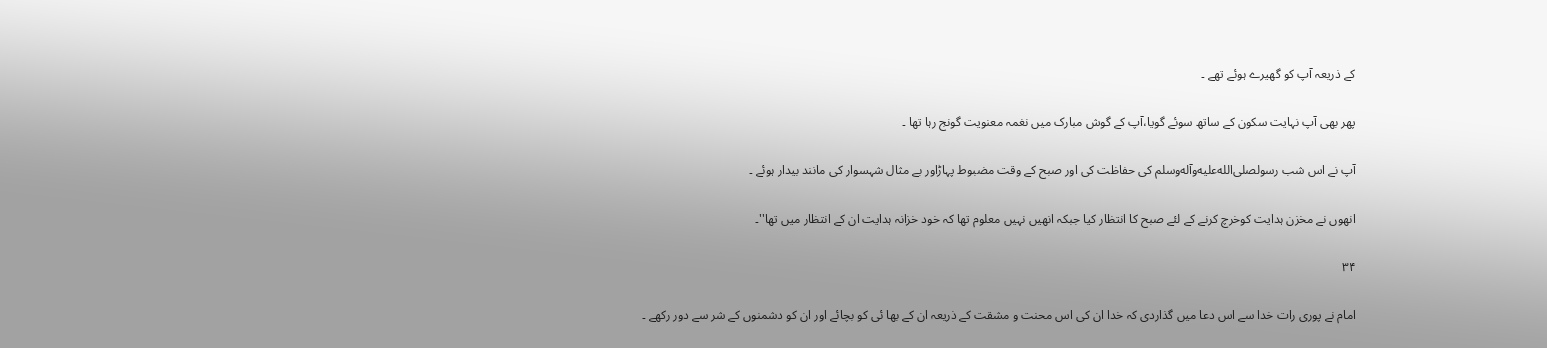کے ذریعہ آپ کو گھیرے ہوئے تھے ۔

پھر بھی آپ نہایت سکون کے ساتھ سوئے گویا،آپ کے گوش مبارک میں نغمہ معنویت گونج رہا تھا ۔

آپ نے اس شب رسولصلى‌الله‌عليه‌وآله‌وسلم کی حفاظت کی اور صبح کے وقت مضبوط پہاڑاور بے مثال شہسوار کی مانند بیدار ہوئے ۔

انھوں نے مخزن ہدایت کوخرچ کرنے کے لئے صبح کا انتظار کیا جبکہ انھیں نہیں معلوم تھا کہ خود خزانہ ہدایت ان کے انتظار میں تھا''۔

۳۴

امام نے پوری رات خدا سے اس دعا میں گذاردی کہ خدا ان کی اس محنت و مشقت کے ذریعہ ان کے بھا ئی کو بچائے اور ان کو دشمنوں کے شر سے دور رکھے ۔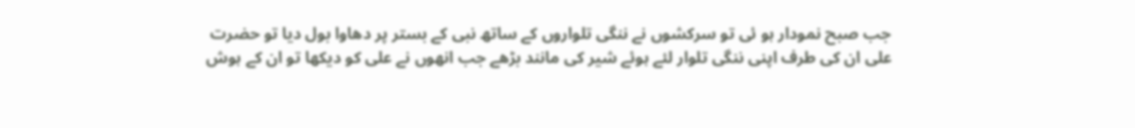جب صبح نمودار ہو ئی تو سرکشوں نے ننگی تلواروں کے ساتھ نبی کے بستر پر دھاوا بول دیا تو حضرت علی ان کی طرف اپنی ننگی تلوار لئے ہوئے شیر کی مانند بڑھے جب انھوں نے علی کو دیکھا تو ان کے ہوش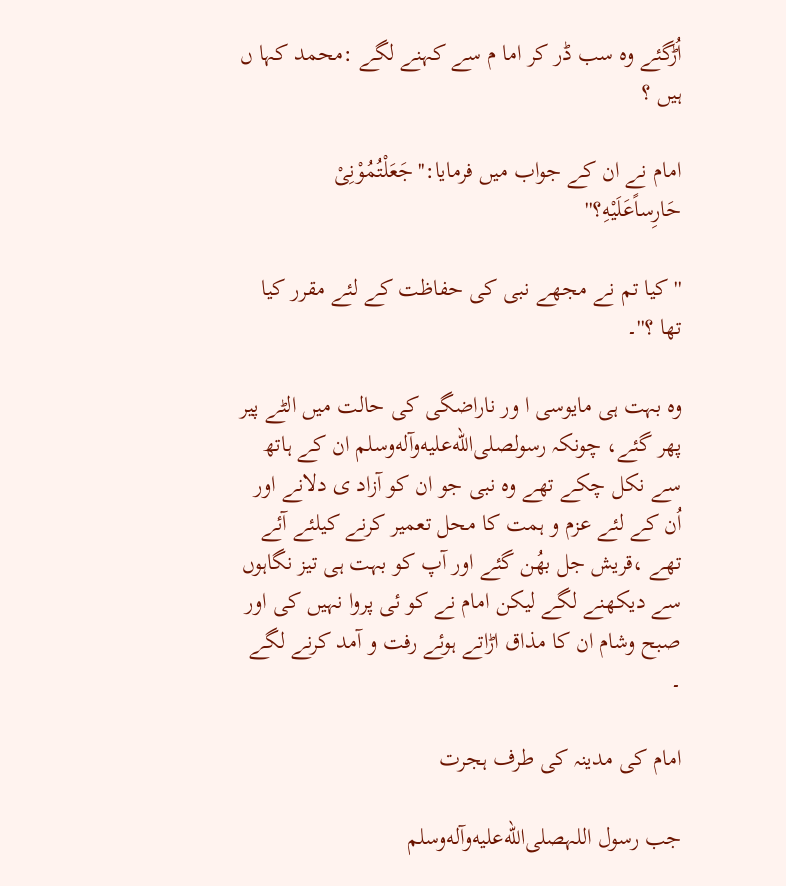اُڑگئے وہ سب ڈر کر اما م سے کہنے لگے :محمد کہا ں ہیں ؟

امام نے ان کے جواب میں فرمایا:''جَعَلْتُمُوْنِیْ حَارِساًعَلَیْهِ؟''

''کیا تم نے مجھے نبی کی حفاظت کے لئے مقرر کیا تھا ؟''۔

وہ بہت ہی مایوسی ا ور ناراضگی کی حالت میں الٹے پیر پھر گئے، چونکہ رسولصلى‌الله‌عليه‌وآله‌وسلم ان کے ہاتھ سے نکل چکے تھے وہ نبی جو ان کو آزاد ی دلانے اور اُن کے لئے عزم و ہمت کا محل تعمیر کرنے کیلئے آئے تھے ،قریش جل بھُن گئے اور آپ کو بہت ہی تیز نگاہوں سے دیکھنے لگے لیکن امام نے کو ئی پروا نہیں کی اور صبح وشام ان کا مذاق اڑاتے ہوئے رفت و آمد کرنے لگے ۔

امام کی مدینہ کی طرف ہجرت

جب رسول اللہصلى‌الله‌عليه‌وآله‌وسلم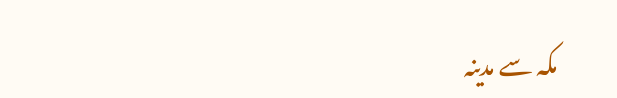مکہ سے مدینہ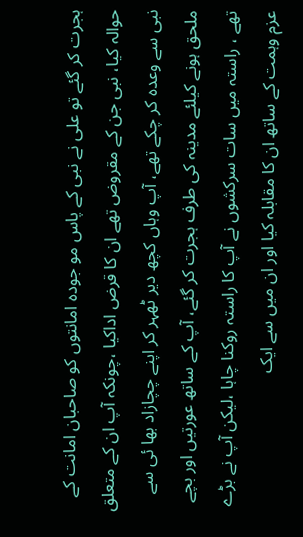ہجرت کر گئے تو علی نے نبی کے پاس مو جودہ امانتوں کو صاحبان امانت کے حوالہ کیا، نبی جن کے مقروض تھے ان کا قرض اداکیا ،چونکہ آپ ان کے متعلق نبی سے وعدہ کر چکے تھے، آپ وہاں کچھ دیر ٹھہر کر اپنے چچازاد بھا ئی سے ملحق ہونے کیلئے مدینہ کی طرف ہجرت کر گئے، آپ کے ساتھ عورتیں اور بچے تھے ، راستہ میں سات سرکشوں نے آپ کا راستہ روکنا چاہا ،لیکن آپ نے بڑے عزم وہمت کے ساتھ ان کا مقابلہ کیا اور ان میں سے ایک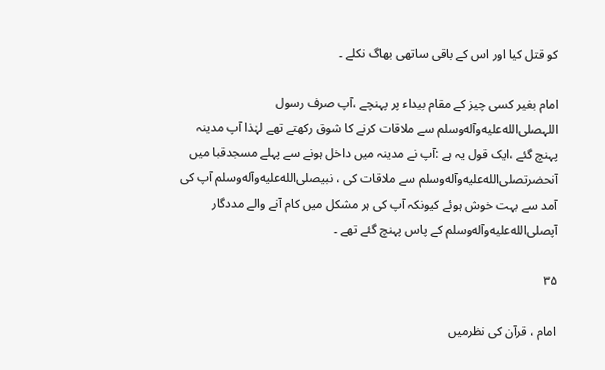کو قتل کیا اور اس کے باقی ساتھی بھاگ نکلے ۔

امام بغیر کسی چیز کے مقام بیداء پر پہنچے ،آپ صرف رسول اللہصلى‌الله‌عليه‌وآله‌وسلم سے ملاقات کرنے کا شوق رکھتے تھے لہٰذا آپ مدینہ پہنچ گئے ،ایک قول یہ ہے :آپ نے مدینہ میں داخل ہونے سے پہلے مسجدقبا میں آنحضرتصلى‌الله‌عليه‌وآله‌وسلم سے ملاقات کی ، نبیصلى‌الله‌عليه‌وآله‌وسلم آپ کی آمد سے بہت خوش ہوئے کیونکہ آپ کی ہر مشکل میں کام آنے والے مددگار آپصلى‌الله‌عليه‌وآله‌وسلم کے پاس پہنچ گئے تھے ۔

۳۵

امام ، قرآن کی نظرمیں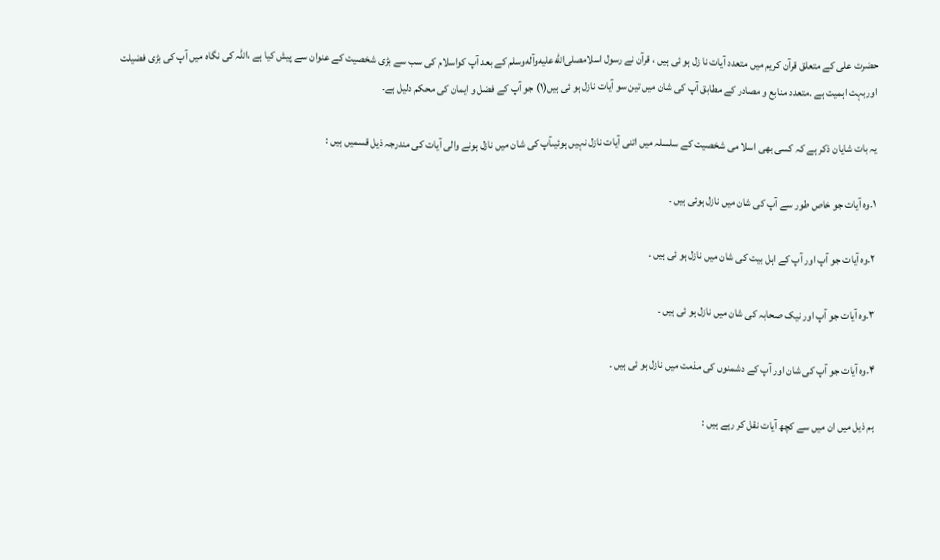حضرت علی کے متعلق قرآن کریم میں متعدد آیات نا زل ہو ئی ہیں ، قرآن نے رسول اسلامصلى‌الله‌عليه‌وآله‌وسلم کے بعد آپ کواسلام کی سب سے بڑی شخصیت کے عنوان سے پیش کیا ہے ،اللہ کی نگاہ میں آپ کی بڑی فضیلت اوربہت اہمیت ہے ۔متعدد منابع و مصادر کے مطابق آپ کی شان میں تین سو آیات نازل ہو ئی ہیں(۱) جو آپ کے فضل و ایمان کی محکم دلیل ہے۔

یہ بات شایان ذکر ہے کہ کسی بھی اسلا می شخصیت کے سلسلہ میں اتنی آیات نازل نہیں ہوئیںآپ کی شان میں نازل ہونے والی آیات کی مندرجہ ذیل قسمیں ہیں :

۱۔وہ آیات جو خاص طور سے آپ کی شان میں نازل ہوئی ہیں ۔

۲۔وہ آیات جو آپ اور آپ کے اہل بیت کی شان میں نازل ہو ئی ہیں ۔

۳۔وہ آیات جو آپ اور نیک صحابہ کی شان میں نازل ہو ئی ہیں ۔

۴۔وہ آیات جو آپ کی شان اور آپ کے دشمنوں کی مذمت میں نازل ہو ئی ہیں ۔

ہم ذیل میں ان میں سے کچھ آیات نقل کر رہے ہیں :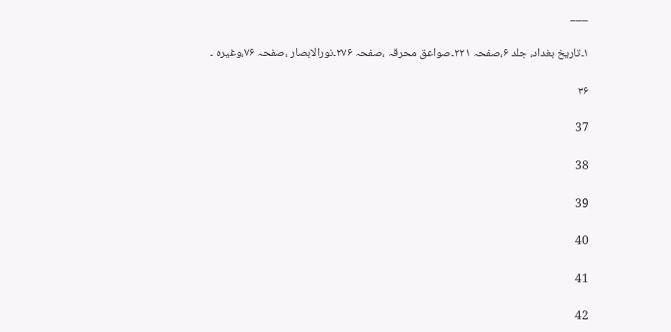___

۱۔تاریخ بغداد، جلد ۶،صفحہ ۲۲۱۔صواعق محرقہ ،صفحہ ۲۷۶۔نورالابصار ،صفحہ ۷۶،وغیرہ ۔

۳۶

37

38

39

40

41

42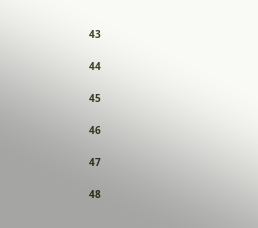43

44

45

46

47

48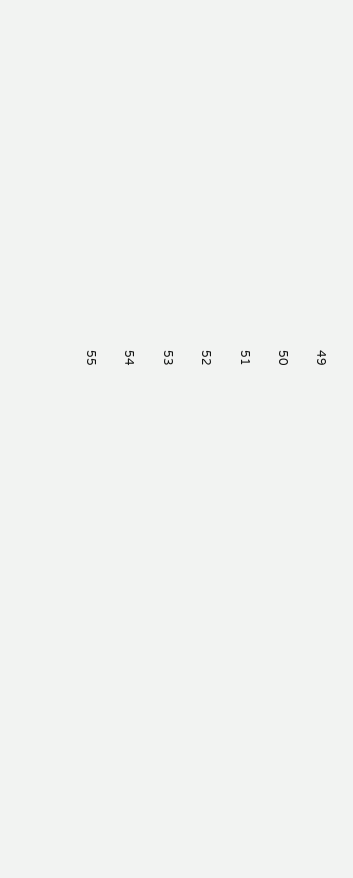49

50

51

52

53

54

55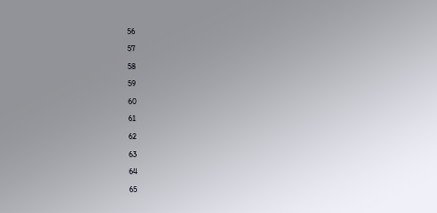56

57

58

59

60

61

62

63

64

65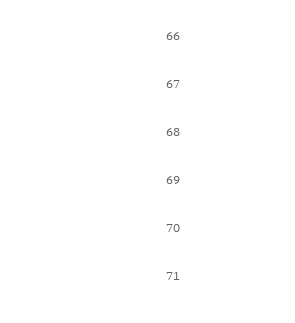66

67

68

69

70

71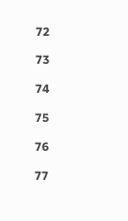72

73

74

75

76

77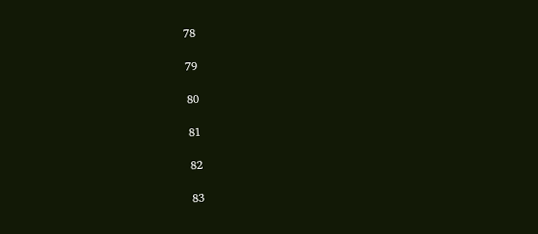78

79

80

81

82

83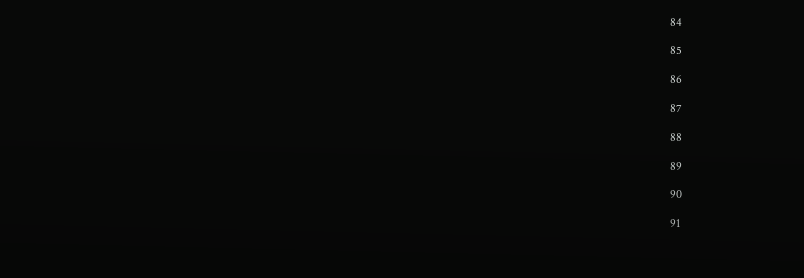84

85

86

87

88

89

90

91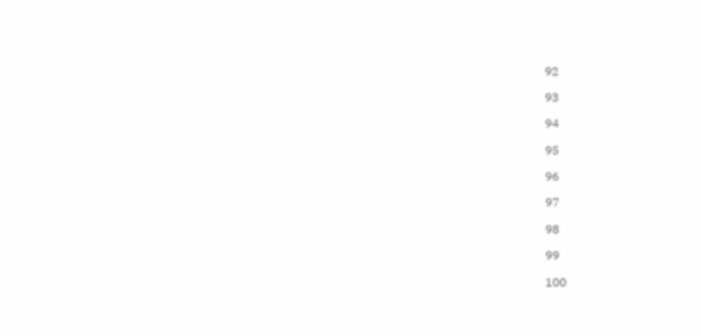92

93

94

95

96

97

98

99

100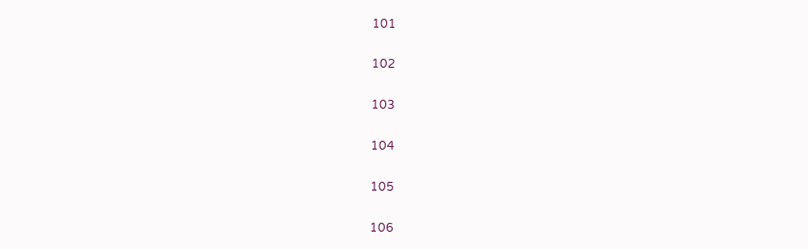101

102

103

104

105

106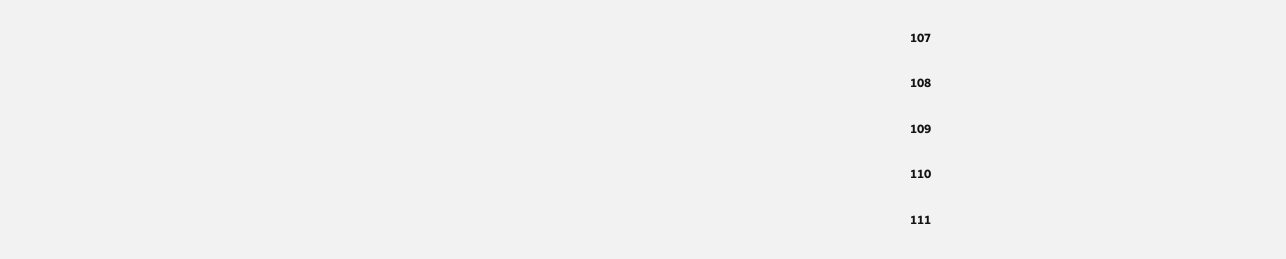107

108

109

110

111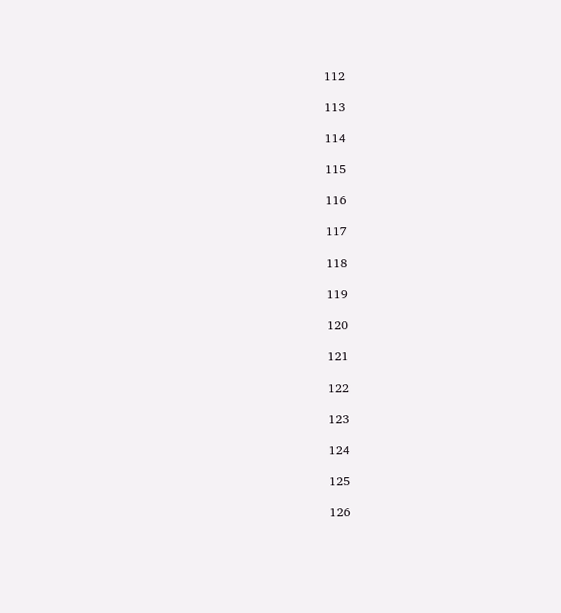112

113

114

115

116

117

118

119

120

121

122

123

124

125

126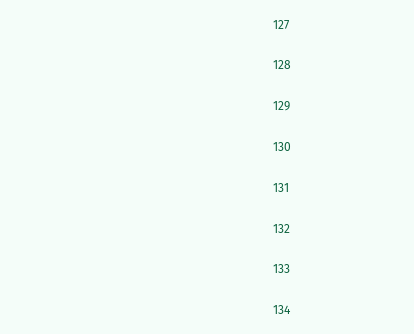127

128

129

130

131

132

133

134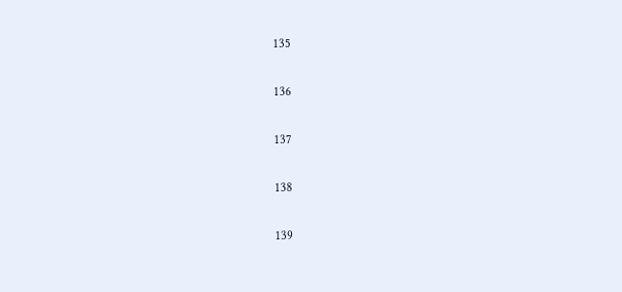135

136

137

138

139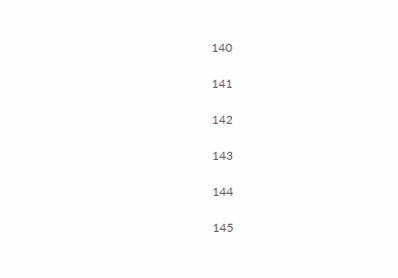140

141

142

143

144

145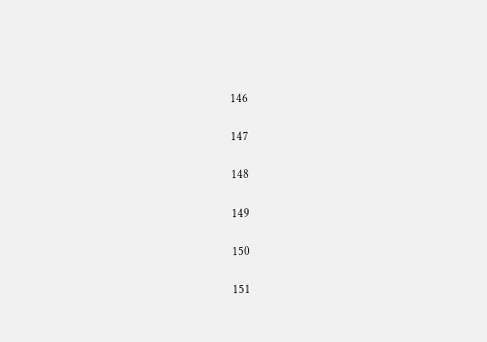146

147

148

149

150

151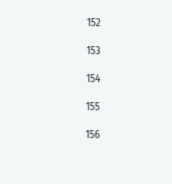152

153

154

155

156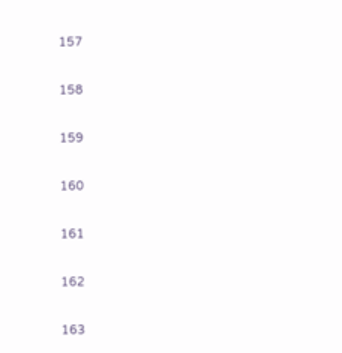157

158

159

160

161

162

163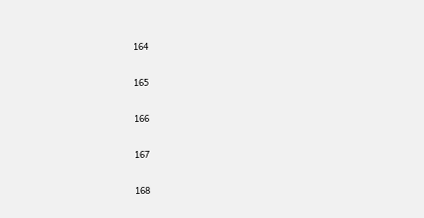164

165

166

167

168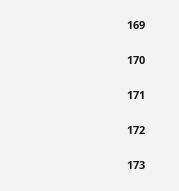169

170

171

172

173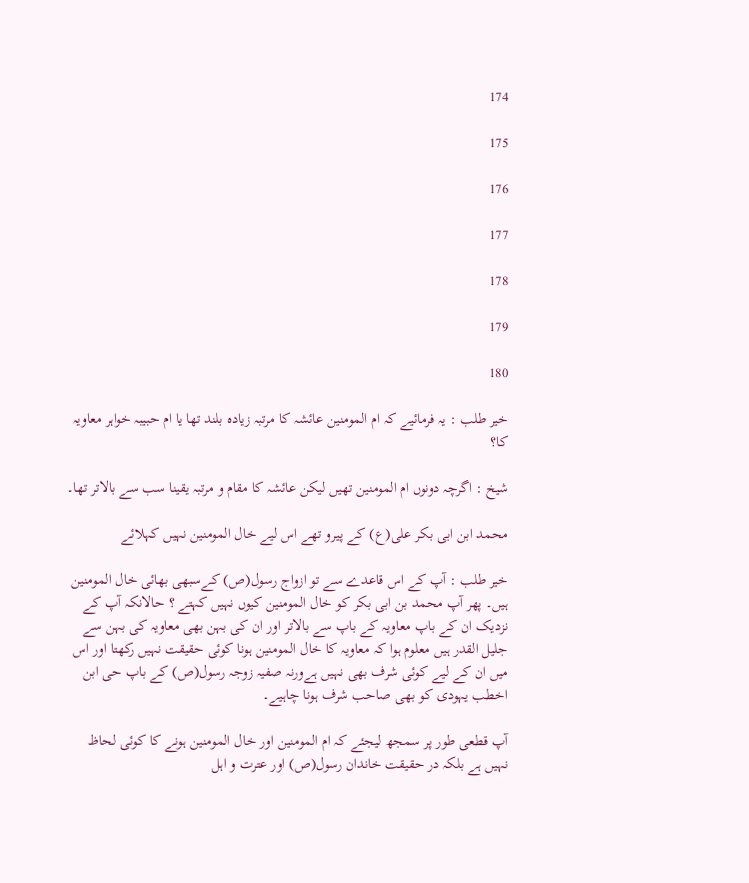174

175

176

177

178

179

180

خیر طلب : یہ فرمائیے کہ ام المومنین عائشہ کا مرتبہ زیادہ بلند تھا یا ام حبیبہ خواہر معاویہ کا؟

شیخ : اگرچہ دونوں ام المومنین تھیں لیکن عائشہ کا مقام و مرتبہ یقینا سب سے بالاتر تھا۔

محمد ابن ابی بکر علی(ع) کے پیرو تھے اس لیے خال المومنین نہیں کہلائے

خیر طلب : آپ کے اس قاعدے سے تو ازواج رسول(ص) کےسبھی بھائی خال المومنین ہیں۔ پھر آپ محمد بن ابی بکر کو خال المومنین کیوں نہیں کہتے ؟ حالانکہ آپ کے نزدیک ان کے باپ معاویہ کے باپ سے بالاتر اور ان کی بہن بھی معاویہ کی بہن سے جلیل القدر ہیں معلوم ہوا کہ معاویہ کا خال المومنین ہونا کوئی حقیقت نہیں رکھتا اور اس میں ان کے لیے کوئی شرف بھی نہیں ہےورنہ صفیہ زوجہ رسول(ص) کے باپ حی ابن اخطب یہودی کو بھی صاحب شرف ہونا چاہیے۔

آپ قطعی طور پر سمجھ لیجئے کہ ام المومنین اور خال المومنین ہونے کا کوئی لحاظ نہیں ہے بلکہ در حقیقت خاندان رسول(ص) اور عترت و اہل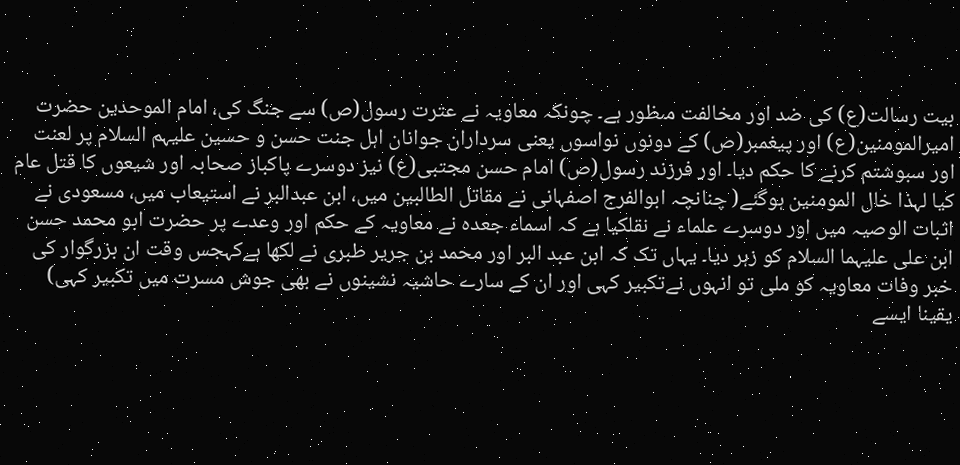بیت رسالت(ع) کی ضد اور مخالفت مںظور ہے۔ چونکہ معاویہ نے عترت رسول(ص) سے جنگ کی، امام الموحدین حضرت امیرالمومنین(ع) اور پیغمبر(ص) کے دونوں نواسوں یعنی سرداران جوانان اہل جنت حسن و حسین علیہم السلام پر لعنت اور سبوشتم کرنے کا حکم دیا۔ اور فرزند رسول(ص) امام حسن مجتبی(ع) نیز دوسرے پاکباز صحابہ اور شیعوں کا قتل عام کیا لہذا خال المومنین ہوگئے( چنانچہ ابوالفرج اصفہانی نے مقاتل الطالبین میں، ابن عبدالبر نے استیعاب میں، مسعودی نے اثبات الوصیہ میں اور دوسرے علماء نے نقلکیا ہے کہ اسماء جعدہ نے معاویہ کے حکم اور وعدے پر حضرت ابو محمد حسن ابن علی علیہما السلام کو زہر دیا۔ یہاں تک کہ ابن عبد البر اور محمد بن جریر طبری نے لکھا ہےکہجس وقت ان بزرگوار کی خبر وفات معاویہ کو ملی تو انہوں نےتکبیر کہی اور ان کے سارے حاشیہ نشینوں نے بھی جوش مسرت میں تکبیر کہی) یقینا ایسے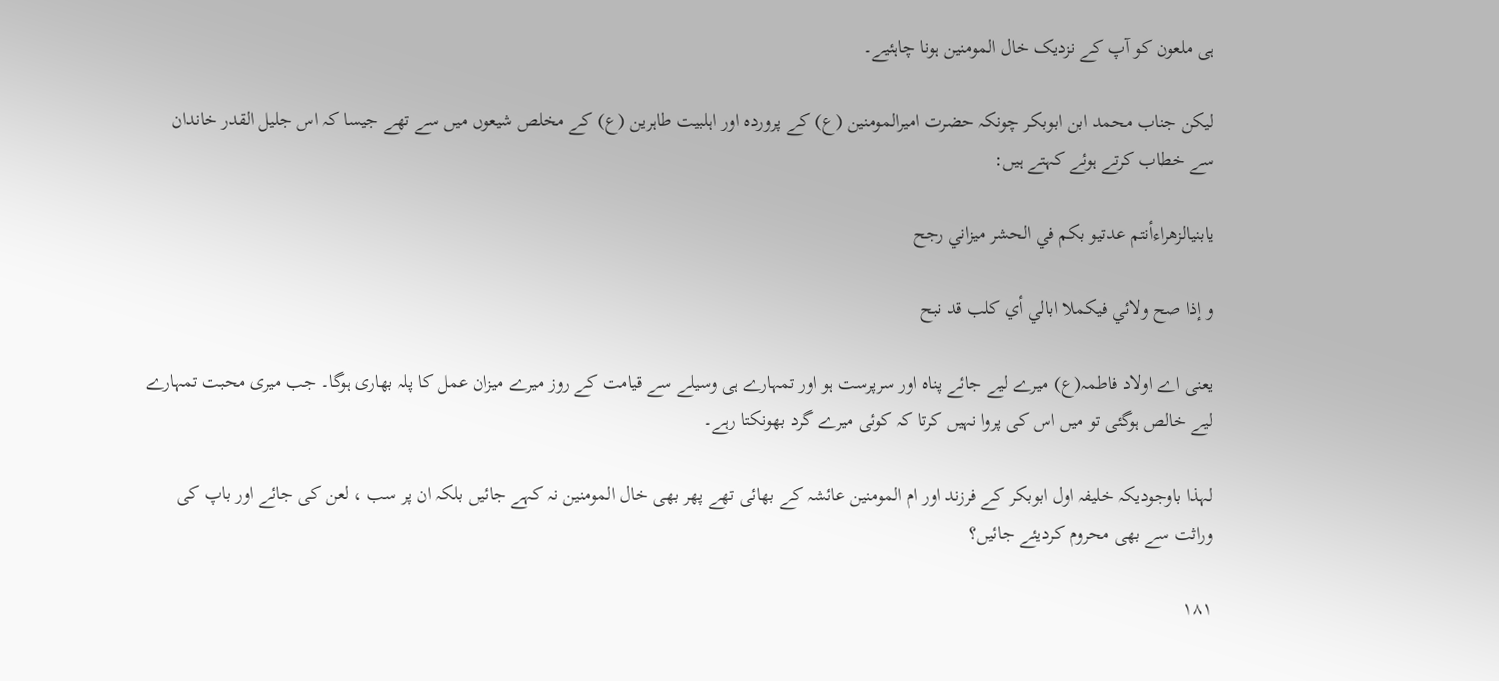ہی ملعون کو آپ کے نزدیک خال المومنین ہونا چاہئیے۔

لیکن جناب محمد ابن ابوبکر چونکہ حضرت امیرالمومنین (ع) کے پروردہ اور اہلبیت طاہرین (ع) کے مخلص شیعوں میں سے تھے جیسا کہ اس جلیل القدر خاندان سے خطاب کرتے ہوئے کہتے ہیں:

يابنيالزهراءأنتم عدتيو بكم في الحشر ميزاني رجح

و إذا صح ولائي فيكملا ابالي أي كلب قد نبح

یعنی اے اولاد فاطمہ(ع) میرے لیے جائے پناہ اور سرپرست ہو اور تمہارے ہی وسیلے سے قیامت کے روز میرے میزان عمل کا پلہ بھاری ہوگا۔ جب میری محبت تمہارے لیے خالص ہوگئی تو میں اس کی پروا نہیں کرتا کہ کوئی میرے گرد بھونکتا رہے۔

لہذا باوجودیکہ خلیفہ اول ابوبکر کے فرزند اور ام المومنین عائشہ کے بھائی تھے پھر بھی خال المومنین نہ کہے جائیں بلکہ ان پر سب ، لعن کی جائے اور باپ کی وراثت سے بھی محروم کردیئے جائیں؟

۱۸۱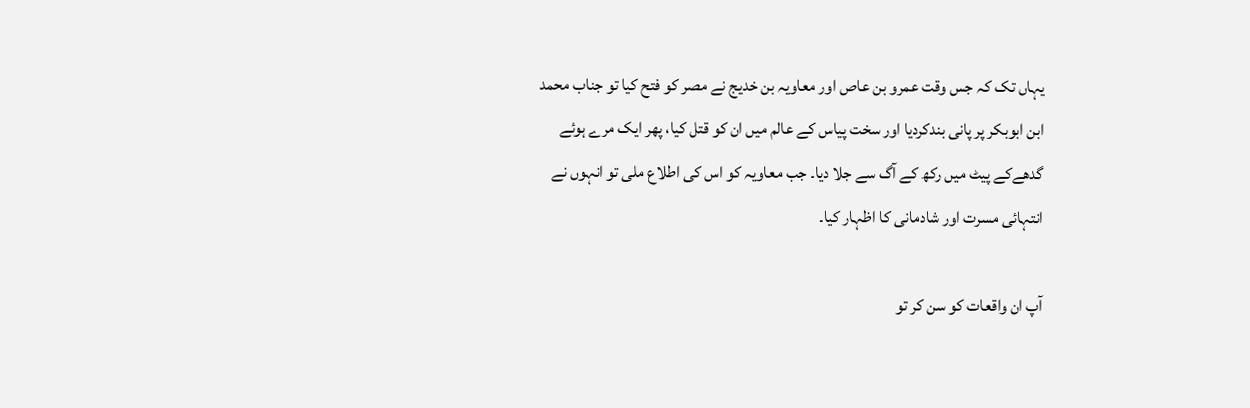یہاں تک کہ جس وقت عمرو بن عاص اور معاویہ بن خدیج نے مصر کو فتح کیا تو جناب محمد ابن ابوبکر پر پانی بندکردیا اور سخت پیاس کے عالم میں ان کو قتل کیا، پھر ایک مرے ہوئے گدھےکے پیٹ میں رکھ کے آگ سے جلا دیا۔ جب معاویہ کو اس کی اطلاع ملی تو انہوں نے انتہائی مسرت اور شادمانی کا اظہار کیا۔

آپ ان واقعات کو سن کر تو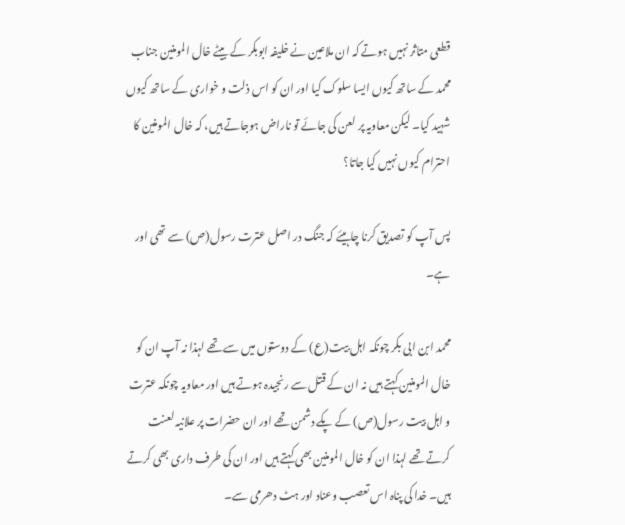قطعی متاثر نہیں ہوتے کہ ان ملاعین نے خلیفہ ابوبکر کے بیٹے خال المومنین جناب محمد کے ساتھ کیوں ایسا سلوک کیا اور ان کو اس ذلت و خواری کے ساتھ کیوں شہید کیا۔ لیکن معاویہ پر لعن کی جائے تو ناراض ہوجاتے ہیں، کہ خال المومنین کا احترام کیوں نہیں کیا جاتا؟

پس آپ کو تصدیق کرنا چاہیئے کہ جنگ در اصل عترت رسول(ص) سے تھی اور ہے۔

محمد ابن ابی بکر چونکہ اہل بیت(ع) کے دوستوں میں سے تھے لہذا نہ آپ ان کو خال المومنین کہتے ہیں نہ ان کے قتل سے رنجیدہ ہوتے ہیں اور معاویہ چونکہ عترت و اہل بیت رسول(ص) کے پکے دشمن تھے اور ان حضرات پر علانیہ لعنت کرتے تھے لہذا ان کو خال المومنین بھی کہتے ہیں اور ان کی طرف داری بھی کرتے ہیں۔ خدا کی پناہ اس تعصب وعناد اور ہٹ دھرمی سے۔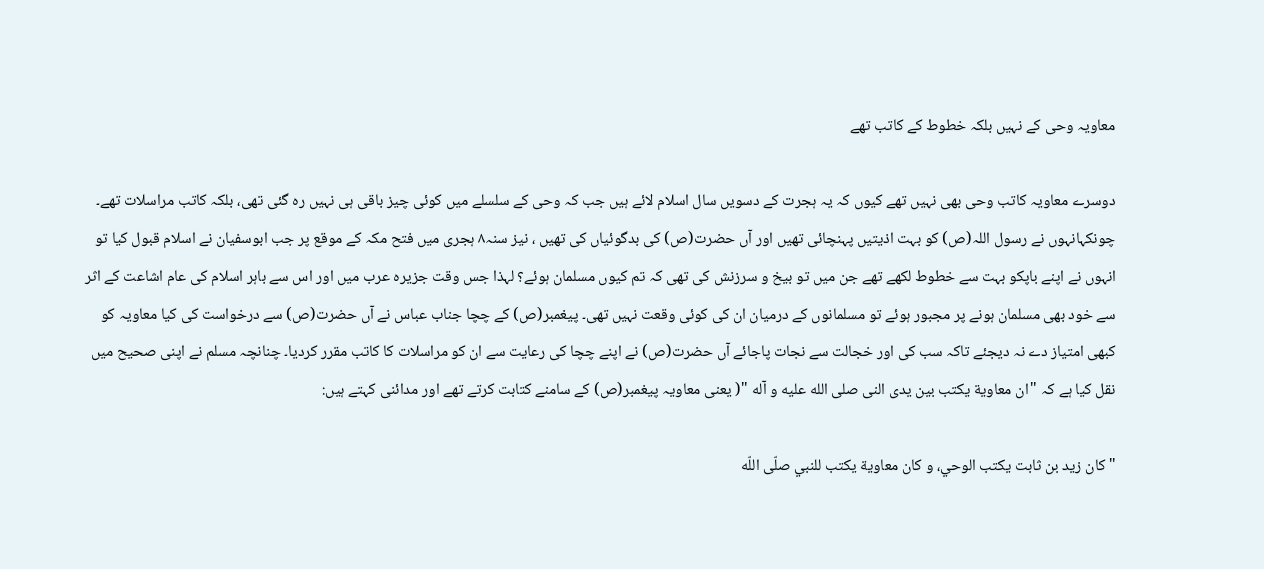معاویہ وحی کے نہیں بلکہ خطوط کے کاتب تھے

دوسرے معاویہ کاتب وحی بھی نہیں تھے کیوں کہ یہ ہجرت کے دسویں سال اسلام لائے ہیں جب کہ وحی کے سلسلے میں کوئی چیز باقی ہی نہیں رہ گئی تھی، بلکہ کاتب مراسلات تھے۔ چونکہانہوں نے رسول اللہ(ص) کو بہت اذیتیں پہنچائی تھیں اور آں حضرت(ص) کی بدگوئیاں کی تھیں ، نیز سنہ۸ ہجری میں فتح مکہ کے موقع پر جب ابوسفیان نے اسلام قبول کیا تو انہوں نے اپنے باپکو بہت سے خطوط لکھے تھے جن میں تو بیخ و سرزنش کی تھی کہ تم کیوں مسلمان ہوئے؟ لہذا جس وقت جزیرہ عرب میں اور اس سے باہر اسلام کی عام اشاعت کے اثر سے خود بھی مسلمان ہونے پر مجبور ہوئے تو مسلمانوں کے درمیان ان کی کوئی وقعت نہیں تھی۔ پیغمبر(ص) کے چچا جناب عباس نے آں حضرت(ص) سے درخواست کی کیا معاویہ کو کبھی امتیاز دے نہ دیجئے تاکہ سب کی اور خجالت سے نجات پاجائے آں حضرت(ص) نے اپنے چچا کی رعایت سے ان کو مراسلات کا کاتب مقرر کردیا۔ چنانچہ مسلم نے اپنی صحیح میں نقل کیا ہے کہ "ان معاوية يکتب بين يدی النی صلی الله عليه و آله "( یعنی معاویہ پیغمبر(ص) کے سامنے کتابت کرتے تھے اور مدائنی کہتے ہیں:

" كان زيد بن ثابت يكتب الوحي، و كان معاوية يكتب للنبي صلّى اللّه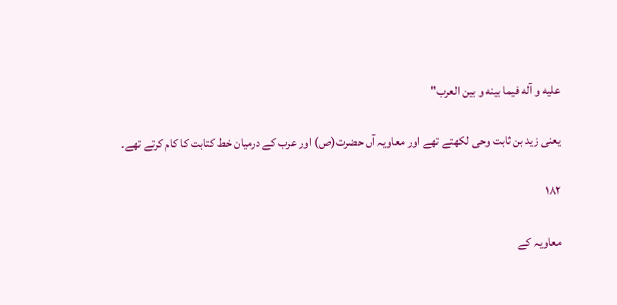عليه و آله فيما بينه و بين العرب"

یعنی زید بن ثابت وحی لکھتے تھے اور معاویہ آں حضرت(ص) اور عرب کے درمیان خط کتابت کا کام کرتے تھے۔

۱۸۲

معاویہ کے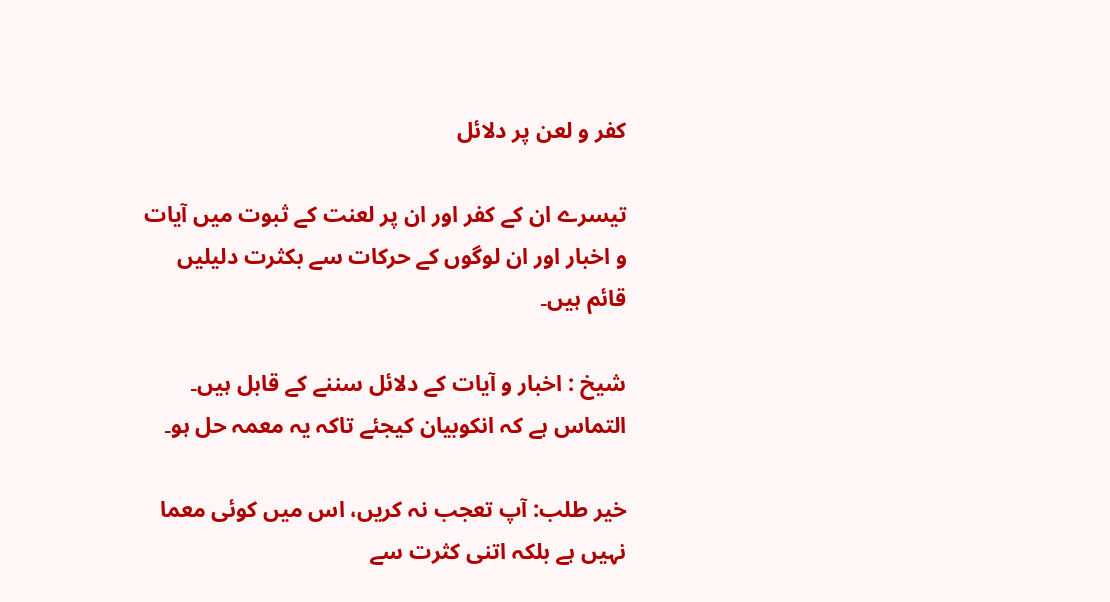کفر و لعن پر دلائل

تیسرے ان کے کفر اور ان پر لعنت کے ثبوت میں آیات و اخبار اور ان لوگوں کے حرکات سے بکثرت دلیلیں قائم ہیں۔

شیخ : اخبار و آیات کے دلائل سننے کے قابل ہیں۔ التماس ہے کہ انکوبیان کیجئے تاکہ یہ معمہ حل ہو۔

خیر طلب: آپ تعجب نہ کریں، اس میں کوئی معما نہیں ہے بلکہ اتنی کثرت سے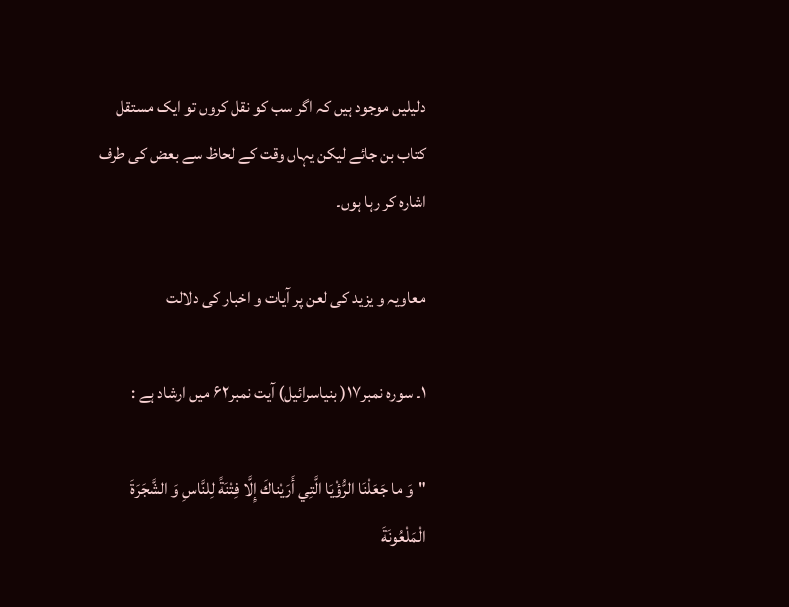دلیلیں موجود ہیں کہ اگر سب کو نقل کروں تو ایک مستقل کتاب بن جائے لیکن یہاں وقت کے لحاظ سے بعض کی طرف اشارہ کر رہا ہوں۔

معاویہ و یزید کی لعن پر آیات و اخبار کی دلالت

۱۔ سورہ نمبر۱۷( بنیاسرائیل) آیت نمبر۶۲ میں ارشاد ہے :

"وَ ما جَعَلْنَا الرُّؤْيَا الَّتِي أَرَيْناكَ إِلَّا فِتْنَةً لِلنَّاسِ وَ الشَّجَرَةَ الْمَلْعُونَةَ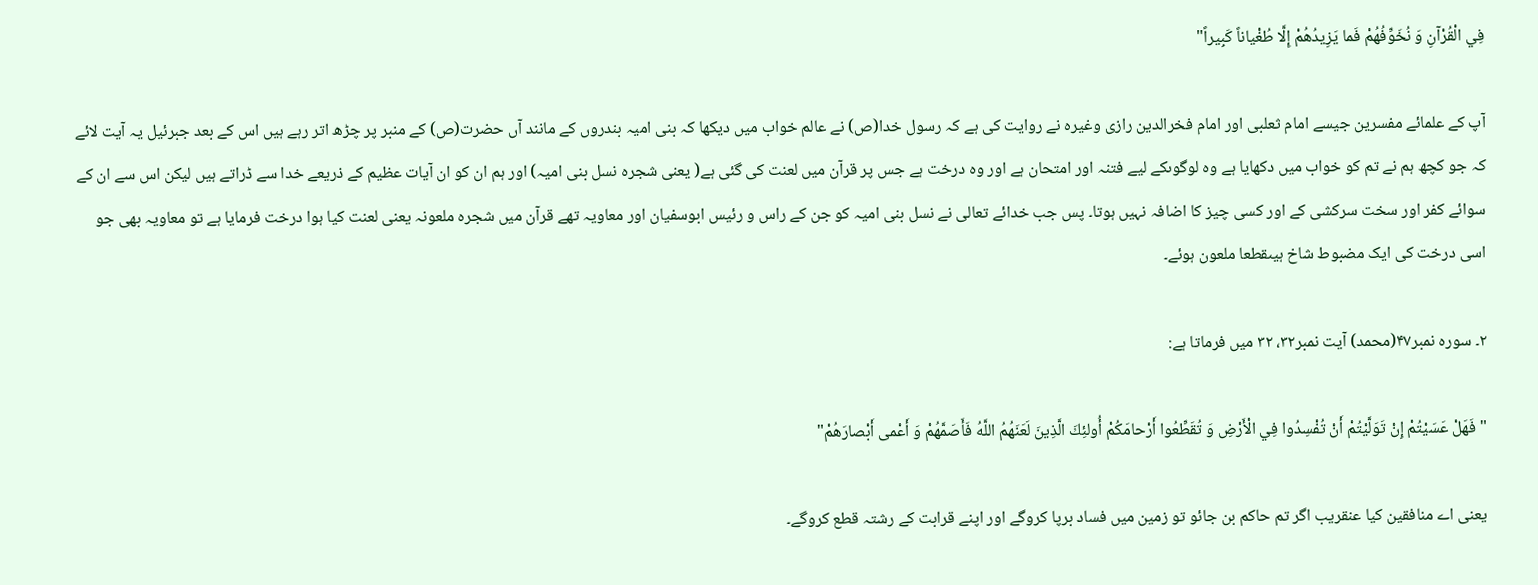فِي الْقُرْآنِ وَ نُخَوِّفُهُمْ فَما يَزِيدُهُمْ إِلَّا طُغْياناً كَبِيراً"

آپ کے علمائے مفسرین جیسے امام ثعلبی اور امام فخرالدین رازی وغیرہ نے روایت کی ہے کہ رسول خدا(ص) نے عالم خواب میں دیکھا کہ بنی امیہ بندروں کے مانند آں حضرت(ص) کے منبر پر چڑھ اتر رہے ہیں اس کے بعد جبرئیل یہ آیت لائے کہ جو کچھ ہم نے تم کو خواب میں دکھایا ہے وہ لوگوںکے لیے فتنہ اور امتحان ہے اور وہ درخت ہے جس پر قرآن میں لعنت کی گئی ہے( یعنی شجرہ نسل بنی امیہ) اور ہم ان کو ان آیات عظیم کے ذریعے خدا سے ڈراتے ہیں لیکن اس سے ان کے سوائے کفر اور سخت سرکشی کے اور کسی چیز کا اضافہ نہیں ہوتا۔ پس جب خدائے تعالی نے نسل بنی امیہ کو جن کے راس و رئیس ابوسفیان اور معاویہ تھے قرآن میں شجرہ ملعونہ یعنی لعنت کیا ہوا درخت فرمایا ہے تو معاویہ بھی جو اسی درخت کی ایک مضبوط شاخ ہیںقطعا ملعون ہوئے۔

۲۔ سورہ نمبر۴۷(محمد) آیت نمبر۳۲، ۳۲ میں فرماتا ہے:

"فَهَلْ عَسَيْتُمْ إِنْ تَوَلَّيْتُمْ أَنْ تُفْسِدُوا فِي الْأَرْضِ وَ تُقَطِّعُوا أَرْحامَكُمْ أُولئِكَ الَّذِينَ لَعَنَهُمُ اللَّهُ فَأَصَمَّهُمْ وَ أَعْمى أَبْصارَهُمْ"

یعنی اے منافقین کیا عنقریب اگر تم حاکم بن جائو تو زمین میں فساد برپا کروگے اور اپنے قرابت کے رشتہ قطع کروگے۔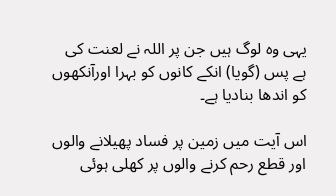یہی وہ لوگ ہیں جن پر اللہ نے لعنت کی ہے پس (گویا) انکے کانوں کو بہرا اورآنکھوں کو اندھا بنادیا ہے۔

اس آیت میں زمین پر فساد پھیلانے والوں اور قطع رحم کرنے والوں پر کھلی ہوئی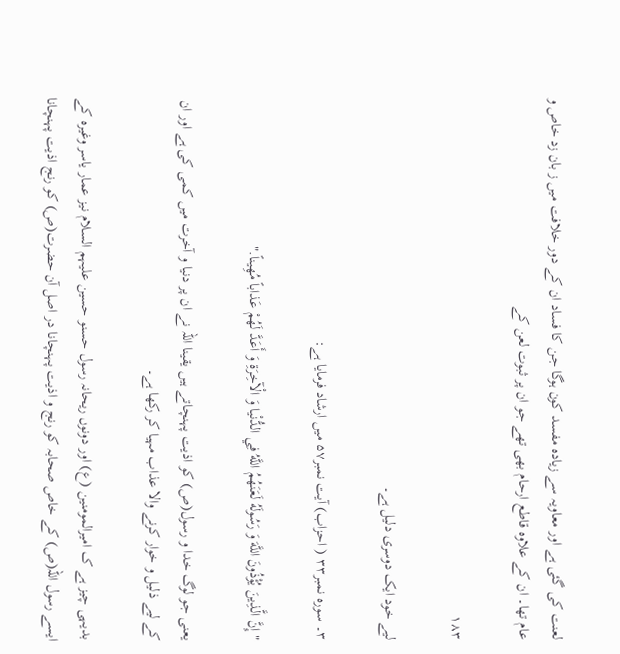لعنت کی گئی ہے اور معاویہ سے زیادہ مفسد کون ہوگا جن کا فساد ان کے دور خلافت میں ز بان زد خاص و عام تھا۔ ان کے علاوہ قاطع ارحام بھی تھے جو ان پر ثبوت لعن کے

۱۸۳

لیے خود ایک دوسری دلیل ہے۔

۳۔ سورہ نمبر۳۳ ( احزاب) آیت نمبر۵۷ میں ارشاد فرمایا ہے:

" إِنَّ الَّذِينَ يُؤْذُونَ اللَّهَ وَ رَسُولَهُ لَعَنَهُمُ اللَّهُ فِي الدُّنْيا وَ الْآخِرَةِ وَ أَعَدَّ لَهُمْ عَذاباً مُهِيناً."

یعنی جو لوگ خدا و رسول(ص) کو اذیت پہنچاتے ہیں یقینا اللہ نے ان پر دنیا و آخرت میں کمی کی ہے اور ان کے لیے ذلیل و خوار کرنے والا عذاب مہیا کر رکھا ہے۔

بدیہی چیز ہے ک امیرالمومنین (ع) اور دونوں ریحانہ رسول حسنو حسین علیہم السلام نیز عمار یاسر وغیرہ کے ایسے رسول اللہ(ص) کے خاص صحابہ کو رنج و اذیت پہنچانا در اصل آن حضرت(ص) کو رنج اذیت پہنچانا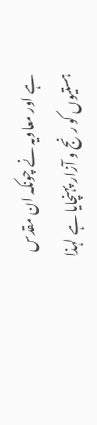ہے اور معاویہ نے چونکہ ان مقدس ہستیوں کو رنج و آزار پہنچایا ہے لہذا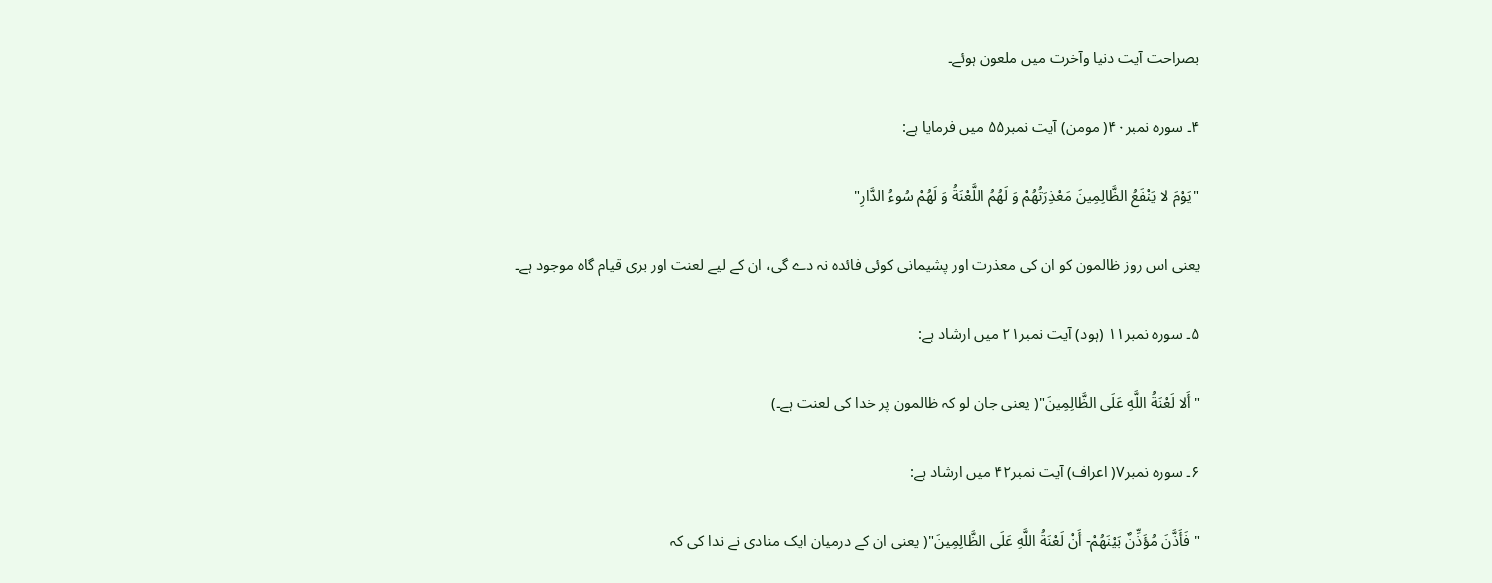بصراحت آیت دنیا وآخرت میں ملعون ہوئے۔

۴۔ سورہ نمبر۴۰( مومن) آیت نمبر۵۵ میں فرمایا ہے:

"يَوْمَ لا يَنْفَعُ الظَّالِمِينَ مَعْذِرَتُهُمْ وَ لَهُمُ اللَّعْنَةُ وَ لَهُمْ سُوءُ الدَّارِ"

یعنی اس روز ظالمون کو ان کی معذرت اور پشیمانی کوئی فائدہ نہ دے گی، ان کے لیے لعنت اور بری قیام گاہ موجود ہے۔

۵۔ سورہ نمبر۱۱ (ہود) آیت نمبر۲۱ میں ارشاد ہے:

"أَلا لَعْنَةُ اللَّهِ عَلَى الظَّالِمِينَ"( یعنی جان لو کہ ظالمون پر خدا کی لعنت ہے۔)

۶۔ سورہ نمبر۷( اعراف) آیت نمبر۴۲ میں ارشاد ہے:

" فَأَذَّنَ مُؤَذِّنٌ بَيْنَهُمْ- أَنْ لَعْنَةُ اللَّهِ عَلَى الظَّالِمِينَ"( یعنی ان کے درمیان ایک منادی نے ندا کی کہ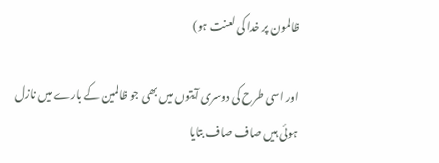ظالمون پر خدا کی لعنت ہو)

اور اسی طرح کی دوسری آیتوں میں بھی جو ظالمین کے بارے میں نازل ہوئی ہیں صاف صاف بتایا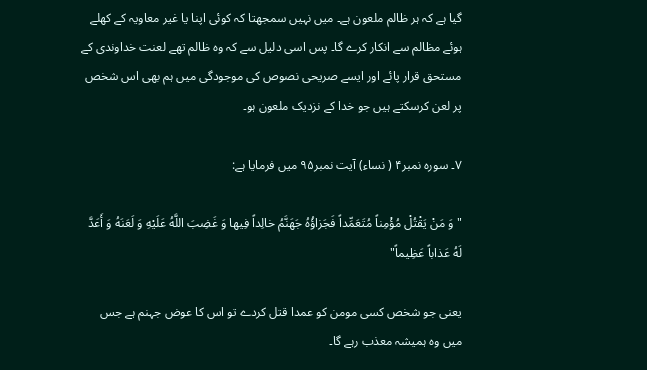گیا ہے کہ ہر ظالم ملعون ہے۔ میں نہیں سمجھتا کہ کوئی اپنا یا غیر معاویہ کے کھلے ہوئے مظالم سے انکار کرے گا۔ پس اسی دلیل سے کہ وہ ظالم تھے لعنت خداوندی کے مستحق قرار پائے اور ایسے صریحی نصوص کی موجودگی میں ہم بھی اس شخص پر لعن کرسکتے ہیں جو خدا کے نزدیک ملعون ہو۔

۷۔ سورہ نمبر۴ ( نساء) آیت نمبر۹۵ میں فرمایا ہے:

"وَ مَنْ يَقْتُلْ مُؤْمِناً مُتَعَمِّداً فَجَزاؤُهُ جَهَنَّمُ خالِداً فِيها وَ غَضِبَ اللَّهُ عَلَيْهِ وَ لَعَنَهُ وَ أَعَدَّ لَهُ عَذاباً عَظِيماً"

یعنی جو شخص کسی مومن کو عمدا قتل کردے تو اس کا عوض جہنم ہے جس میں وہ ہمیشہ معذب رہے گا۔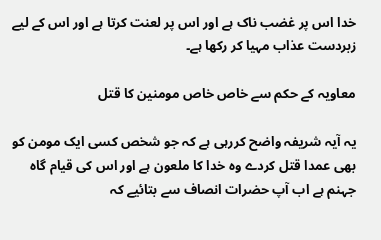خدا اس پر غضب ناک ہے اور اس پر لعنت کرتا ہے اور اس کے لیے زبردست عذاب مہیا کر رکھا ہے۔

معاویہ کے حکم سے خاص خاص مومنین کا قتل

یہ آیہ شریفہ واضح کررہی ہے کہ جو شخص کسی ایک مومن کو بھی عمدا قتل کردے وہ خدا کا ملعون ہے اور اس کی قیام گاہ جہنم ہے اب آپ حضرات انصاف سے بتائیے کہ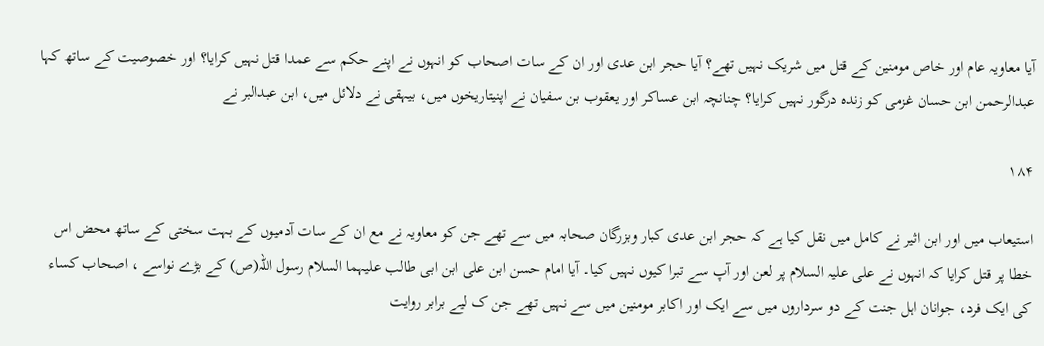آیا معاویہ عام اور خاص مومنین کے قتل میں شریک نہیں تھے؟ آیا حجر ابن عدی اور ان کے سات اصحاب کو انہوں نے اپنے حکم سے عمدا قتل نہیں کرایا؟ اور خصوصیت کے ساتھ کہا عبدالرحمن ابن حسان غزمی کو زندہ درگور نہیں کرایا؟ چنانچہ ابن عساکر اور یعقوب بن سفیان نے اپنیتاریخوں میں، بیہقی نے دلائل میں، ابن عبدالبر نے

۱۸۴

استیعاب میں اور ابن اثیر نے کامل میں نقل کیا ہے کہ حجر ابن عدی کبار وبزرگان صحابہ میں سے تھے جن کو معاویہ نے مع ان کے سات آدمیوں کے بہت سختی کے ساتھ محض اس خطا پر قتل کرایا کہ انہوں نے علی علیہ السلام پر لعن اور آپ سے تبرا کیوں نہیں کیا۔ آیا امام حسن ابن علی ابن ابی طالب علیہما السلام رسول اللہ(ص) کے بڑے نواسے ، اصحاب کساء کی ایک فرد، جوانان اہل جنت کے دو سرداروں میں سے ایک اور اکابر مومنین میں سے نہیں تھے جن ک لیے برابر روایت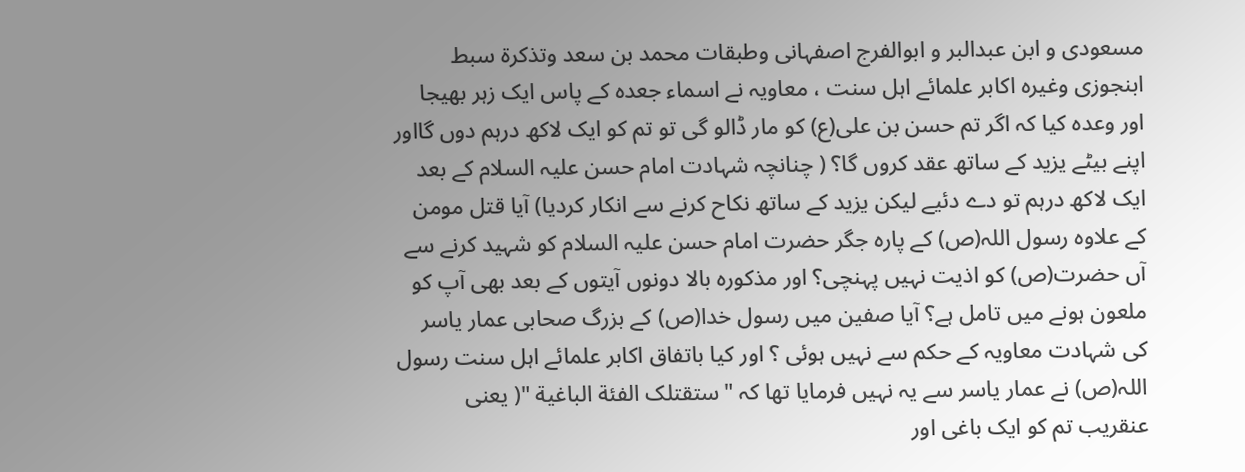مسعودی و ابن عبدالبر و ابوالفرج اصفہانی وطبقات محمد بن سعد وتذکرۃ سبط ابنجوزی وغیرہ اکابر علمائے اہل سنت ، معاویہ نے اسماء جعدہ کے پاس ایک زہر بھیجا اور وعدہ کیا کہ اگر تم حسن بن علی(ع) کو مار ڈالو گی تو تم کو ایک لاکھ درہم دوں گااور اپنے بیٹے یزید کے ساتھ عقد کروں گا؟ ( چنانچہ شہادت امام حسن علیہ السلام کے بعد ایک لاکھ درہم تو دے دئیے لیکن یزید کے ساتھ نکاح کرنے سے انکار کردیا) آیا قتل مومن کے علاوہ رسول اللہ(ص) کے پارہ جگر حضرت امام حسن علیہ السلام کو شہید کرنے سے آں حضرت(ص) کو اذیت نہیں پہنچی؟ اور مذکورہ بالا دونوں آیتوں کے بعد بھی آپ کو ملعون ہونے میں تامل ہے؟ آیا صفین میں رسول خدا(ص) کے بزرگ صحابی عمار یاسر کی شہادت معاویہ کے حکم سے نہیں ہوئی ؟ اور کیا باتفاق اکابر علمائے اہل سنت رسول اللہ(ص) نے عمار یاسر سے یہ نہیں فرمایا تھا کہ "ستقتلک الفئة الباغية "( یعنی عنقریب تم کو ایک باغی اور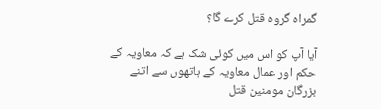گمراہ گروہ قتل کرے گا؟

آیا آپ کو اس میں کوئی شک ہے کہ معاویہ کے حکم اور عمال معاویہ کے ہاتھوں سے اتنے بزرگان مومنین قتل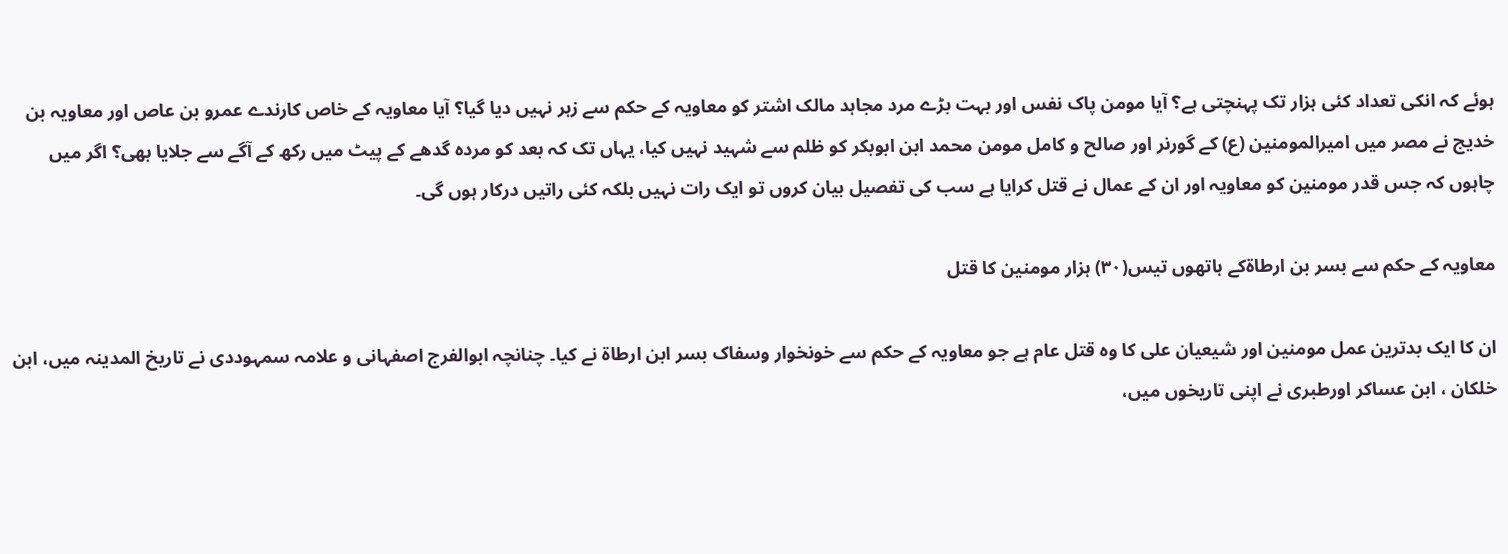ہوئے کہ انکی تعداد کئی ہزار تک پہنچتی ہے؟ آیا مومن پاک نفس اور بہت بڑے مرد مجاہد مالک اشتر کو معاویہ کے حکم سے زہر نہیں دیا گیا؟ آیا معاویہ کے خاص کارندے عمرو بن عاص اور معاویہ بن خدیج نے مصر میں امیرالمومنین (ع) کے گورنر اور صالح و کامل مومن محمد ابن ابوبکر کو ظلم سے شہید نہیں کیا، یہاں تک کہ بعد کو مردہ گدھے کے پیٹ میں رکھ کے آگے سے جلایا بھی؟ اگر میں چاہوں کہ جس قدر مومنین کو معاویہ اور ان کے عمال نے قتل کرایا ہے سب کی تفصیل بیان کروں تو ایک رات نہیں بلکہ کئی راتیں درکار ہوں گی۔

معاویہ کے حکم سے بسر بن ارطاۃکے ہاتھوں تیس(۳۰) ہزار مومنین کا قتل

ان کا ایک بدترین عمل مومنین اور شیعیان علی کا وہ قتل عام ہے جو معاویہ کے حکم سے خونخوار وسفاک بسر ابن ارطاۃ نے کیا۔ چنانچہ ابوالفرج اصفہانی و علامہ سمہوددی نے تاریخ المدینہ میں، ابن خلکان ، ابن عساکر اورطبری نے اپنی تاریخوں میں،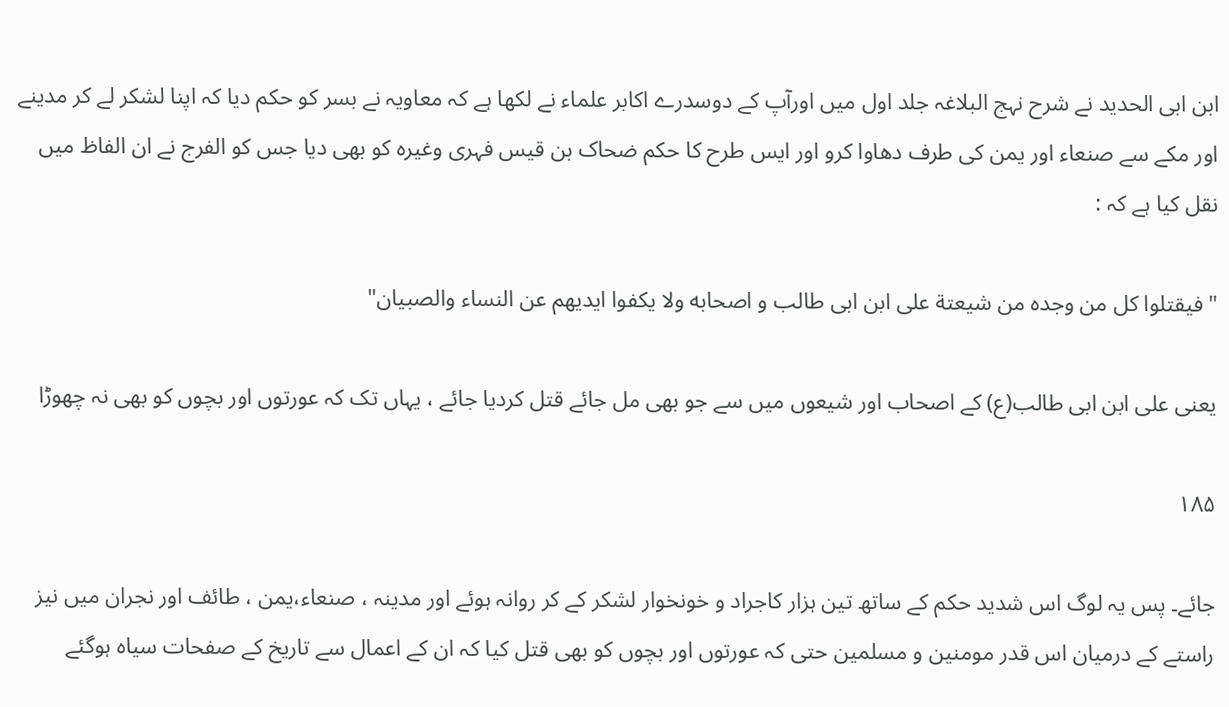ابن ابی الحدید نے شرح نہج البلاغہ جلد اول میں اورآپ کے دوسدرے اکابر علماء نے لکھا ہے کہ معاویہ نے بسر کو حکم دیا کہ اپنا لشکر لے کر مدینے اور مکے سے صنعاء اور یمن کی طرف دھاوا کرو اور ایس طرح کا حکم ضحاک بن قیس فہری وغیرہ کو بھی دیا جس کو الفرج نے ان الفاظ میں نقل کیا ہے کہ :

" فيقتلوا کل من وجده من شيعتة علی ابن ابی طالب و اصحابه ولا يکفوا ايديهم عن النساء والصبيان"

یعنی علی ابن ابی طالب(ع) کے اصحاب اور شیعوں میں سے جو بھی مل جائے قتل کردیا جائے ، یہاں تک کہ عورتوں اور بچوں کو بھی نہ چھوڑا

۱۸۵

جائے۔ پس یہ لوگ اس شدید حکم کے ساتھ تین ہزار کاجراد و خونخوار لشکر کے کر روانہ ہوئے اور مدینہ ، صنعاء،یمن ، طائف اور نجران میں نیز راستے کے درمیان اس قدر مومنین و مسلمین حتی کہ عورتوں اور بچوں کو بھی قتل کیا کہ ان کے اعمال سے تاریخ کے صفحات سیاہ ہوگئے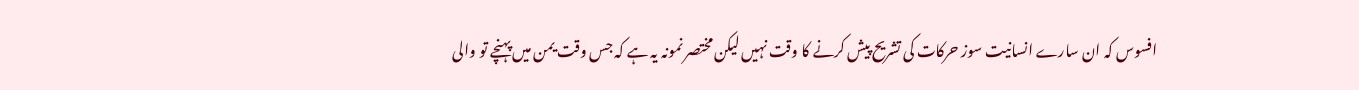افسوس کہ ان سارے انسانیت سوز حرکات کی تشریح پیش کرنے کا وقت نہیں لیکن مختصر نمونہ یہ ہے کہ جس وقت یمن میں پہنچے تو والی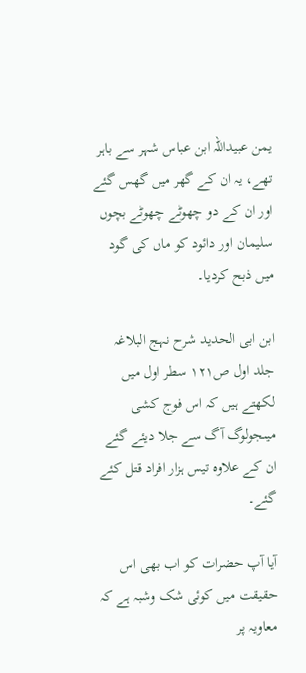یمن عبیداللہ ابن عباس شہر سے باہر تھے، یہ ان کے گھر میں گھس گئے اور ان کے دو چھوٹے چھوٹے بچوں سلیمان اور دائود کو ماں کی گود میں ذبح کردیا۔

ابن ابی الحدید شرح نہج البلاغہ جلد اول ص۱۲۱ سطر اول میں لکھتے ہیں کہ اس فوج کشی میںجولوگ آگ سے جلا دیئے گئے ان کے علاوہ تیس ہزار افراد قتل کئے گئے۔

آیا آپ حضرات کو اب بھی اس حقیقت میں کوئی شک وشبہ ہے کہ معاویہ پر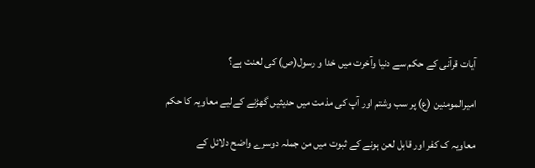آیات قرآنی کے حکم سے دنیا وآخرت میں خدا و رسول(ص) کی لعنت ہے؟

امیرالمومنین (ع) پر سب وشتم اور آپ کی مذمت میں حدیثیں گھڑنے کےلیے معاویہ کا حکم

معاویہ ک کفر اور قابل لعن ہونے کے ثبوت میں من جملہ دوسرے واضح دلائل کے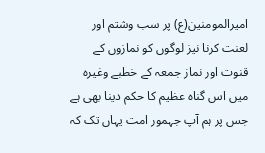امیرالمومنین(ع) پر سب وشتم اور لعنت کرنا نیز لوگوں کو نمازوں کے قنوت اور نماز جمعہ کے خطبے وغیرہ میں اس گناہ عظیم کا حکم دینا بھی ہے جس پر ہم آپ جہمور امت یہاں تک کہ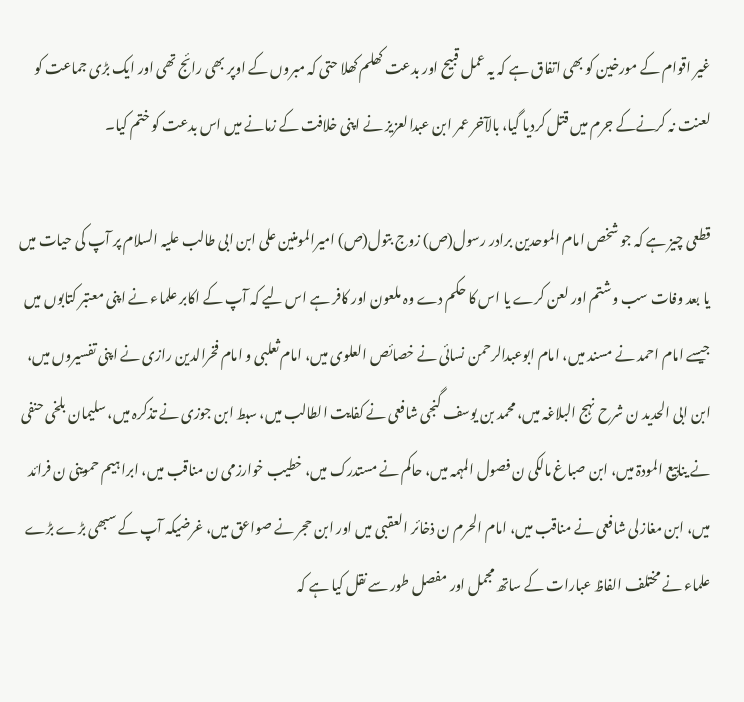غیر اقوام کے مورخین کو بھی اتفاق ہے کہ یہ عمل قبیح اور بدعت کھلم کھلا حتی کہ مبروں کے اوپر بھی رائج تھی اور ایک بڑی جماعت کو لعنت نہ کرنےکے جرم میں قتل کردیا گیا، بالآخر عمر ابن عبدالعزیز نے اپنی خلافت کے زمانے میں اس بدعت کو ختم کیا۔

قطعی چیز ہے کہ جو شخص امام الموحدین برادر رسول(ص) زوج بتول(ص) امیرالمومنین علی ابن ابی طالب علیہ السلام پر آپ کی حیات میں یا بعد وفات سب وشتم اور لعن کرے یا اس کا حکم دے وہ ملعون اور کافر ہے اس لیے کہ آپ کے اکابر علماء نے اپنی معتبر کتابوں میں جیسے امام احمد نے مسند میں، امام ابوعبدالرحمن نسائی نے خصائص العلوی میں، امام ثعلبی و امام فخرالدین رازی نے اپنی تفسیروں میں، ابن ابی الحدید ن شرح نہج البلاغہ میں، محمد بن یوسف گنجی شافعی نے کفایت الطالب میں، سبط ابن جوزی نے تذکرہ میں، سلیمان بلخی حنفی نے ینابیع المودۃ میں، ابن صباغ مالکی ن فصول المہمہ میں، حاکم نے مستدرک میں، خطیب خوارزمی ن مناقب میں، ابراہیم حموینی ن فرائد میں، ابن مغازلی شافعی نے مناقب میں، امام الحرم ن ذخائر العقبی میں اور ابن حجر نے صواعق میں، غرضیکہ آپ کے سبھی بڑے بڑے علماء نے مختلف الفاظ عبارات کے ساتھ مجمل اور مفصل طور سے نقل کیا ہے کہ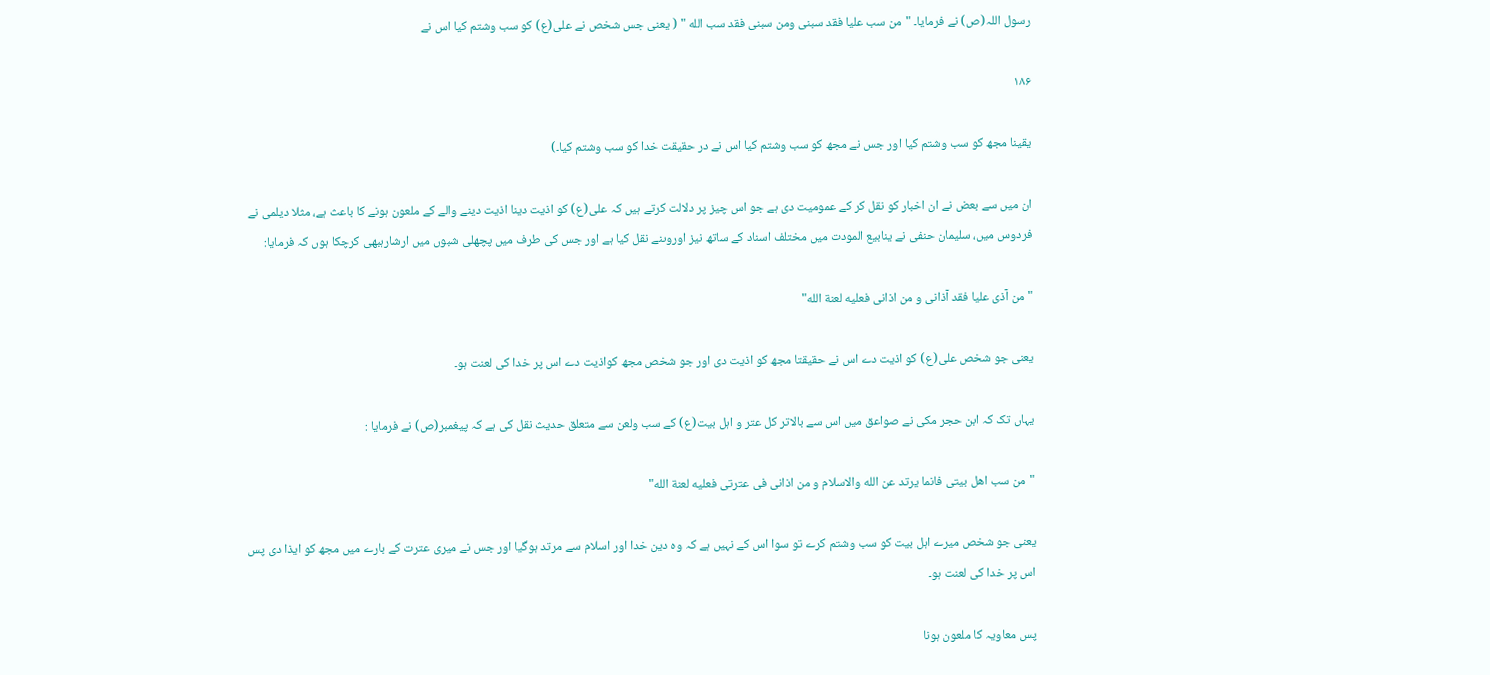رسول اللہ(ص) نے فرمایا۔ "من سب عليا فقد سبنی ومن سبنی فقد سب الله " ( یعنی جس شخص نے علی(ع) کو سب وشتم کیا اس نے

۱۸۶

یقینا مجھ کو سب وشتم کیا اور جس نے مجھ کو سب وشتم کیا اس نے در حقیقت خدا کو سب وشتم کیا۔)

ان میں سے بعض نے ان اخبار کو نقل کر کے عمومیت دی ہے جو اس چیز پر دلالت کرتے ہیں کہ علی(ع) کو اذیت دینا اذیت دینے والے کے ملعون ہونے کا باعث ہے، مثلا دیلمی نے فردوس میں، سلیمان حنفی نے ینابیع المودت میں مختلف اسناد کے ساتھ نیز اوروںنے نقل کیا ہے اور جس کی طرف میں پچھلی شبوں میں ارشارہبھی کرچکا ہوں کہ فرمایا:

" من آذی عليا فقد آذانی و من اذانی فعليه لعنة الله"

یعنی جو شخص علی(ع) کو اذیت دے اس نے حقیقتا مجھ کو اذیت دی اور جو شخص مجھ کواذیت دے اس پر خدا کی لعنت ہو۔

یہاں تک کہ ابن حجر مکی نے صواعق میں اس سے بالاتر کل عتر و اہل بیت(ع) کے سب ولعن سے متعلق حدیث نقل کی ہے کہ پیغمبر(ص) نے فرمایا :

"من سب اهل بيتی فانما يرتد عن الله والاسلام و من اذانی فی عترتی فعليه لعنة الله"

یعنی جو شخص میرے اہل بیت کو سب وشتم کرے تو سوا اس کے نہیں ہے کہ وہ دین خدا اور اسلام سے مرتد ہوگیا اور جس نے میری عترت کے بارے میں مجھ کو ایذا دی پس اس پر خدا کی لعنت ہو۔

پس معاویہ کا ملعون ہونا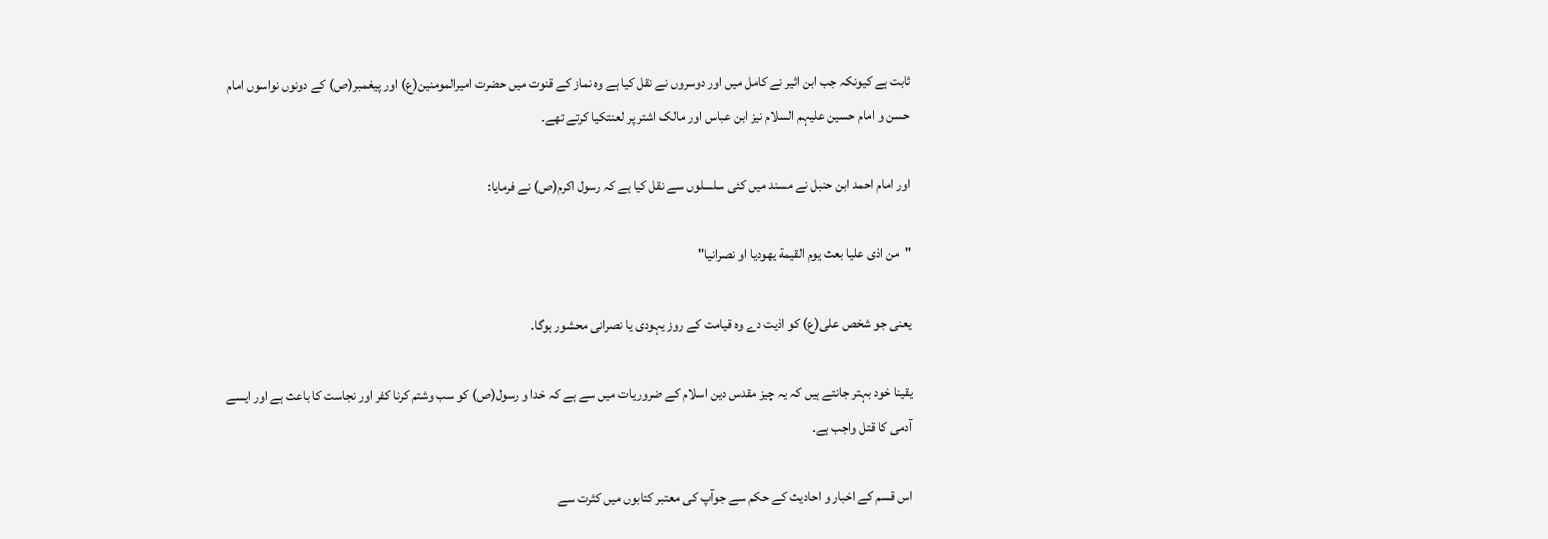ثابت ہے کیونکہ جب ابن اثیر نے کامل میں اور دوسروں نے نقل کیا ہے وہ نماز کے قنوت میں حضرت امیرالمومنین(ع) اور پیغمبر(ص) کے دونوں نواسوں امام حسن و امام حسین علیہم السلام نیز ابن عباس اور مالک اشتر پر لعنتکیا کرتے تھے۔

اور امام احمد ابن حنبل نے مسند میں کئی سلسلوں سے نقل کیا ہے کہ رسول اکرم(ص) نے فرمایا:

"من اذی عليا بعث يوم القيمة يهوديا او نصرانيا"

یعنی جو شخص علی(ع) کو اذیت دے وہ قیامت کے روز یہودی یا نصرانی محشور ہوگا۔

یقینا خود بہتر جانتے ہیں کہ یہ چیز مقدس دین اسلام کے ضروریات میں سے ہے کہ خدا و رسول(ص) کو سب وشتم کرنا کفر اور نجاست کا باعث ہے اور ایسے آدمی کا قتل واجب ہے۔

اس قسم کے اخبار و احادیث کے حکم سے جوآپ کی معتبر کتابوں میں کثرت سے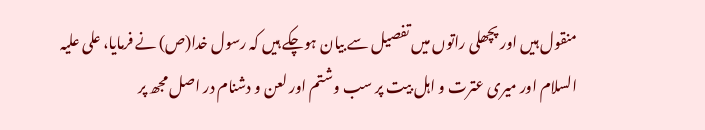منقول ہیں اور پچھلی راتوں میں تفصیل سے بیان ہوچکے ہیں کہ رسول خدا(ص) نے فرمایا، علی علیہ السلام اور میری عترت و اہل بیت پر سب وشتم اور لعن و دشنام در اصل مجھ پر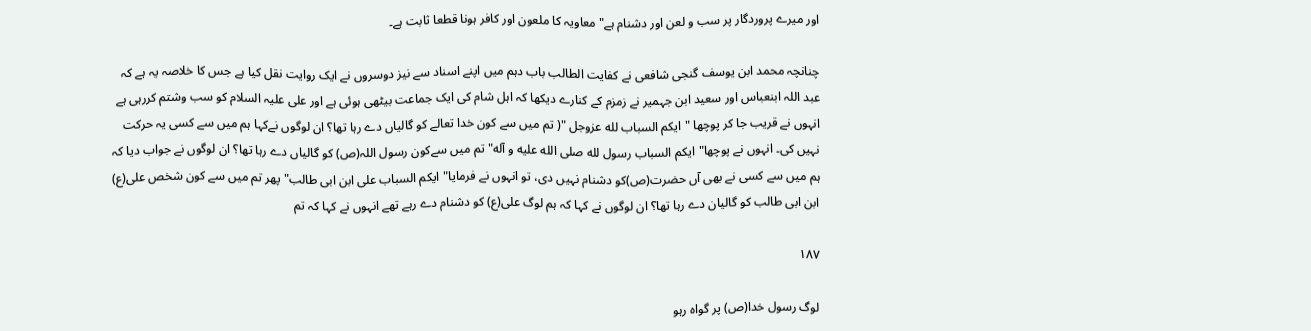اور میرے پروردگار پر سب و لعن اور دشنام ہے" معاویہ کا ملعون اور کافر ہونا قطعا ثابت ہے۔

چنانچہ محمد ابن یوسف گنجی شافعی نے کفایت الطالب باب دہم میں اپنے اسناد سے نیز دوسروں نے ایک روایت نقل کیا ہے جس کا خلاصہ یہ ہے کہ عبد اللہ ابنعباس اور سعید ابن جہمیر نے زمزم کے کنارے دیکھا کہ اہل شام کی ایک جماعت بیٹھی ہوئی ہے اور علی علیہ السلام کو سب وشتم کررہی ہے انہوں نے قریب جا کر پوچھا "ايکم السباب لله عزوجل "( تم میں سے کون خدا تعالے کو گالیاں دے رہا تھا؟ ان لوگوں نےکہا ہم میں سے کسی یہ حرکت نہیں کی۔ انہوں نے پوچھا"ايکم السباب رسول لله صلی الله عليه و آله" تم میں سےکون رسول اللہ(ص) کو گالیاں دے رہا تھا؟ ان لوگوں نے جواب دیا کہ ہم میں سے کسی نے بھی آں حضرت(ص)کو دشنام نہیں دی، تو انہوں نے فرمایا"ايکم السباب علی ابن ابی طالب" پھر تم میں سے کون شخص علی(ع) ابن ابی طالب کو گالیان دے رہا تھا؟ ان لوگوں نے کہا کہ ہم لوگ علی(ع) کو دشنام دے رہے تھے انہوں نے کہا کہ تم

۱۸۷

لوگ رسول خدا(ص) پر گواہ رہو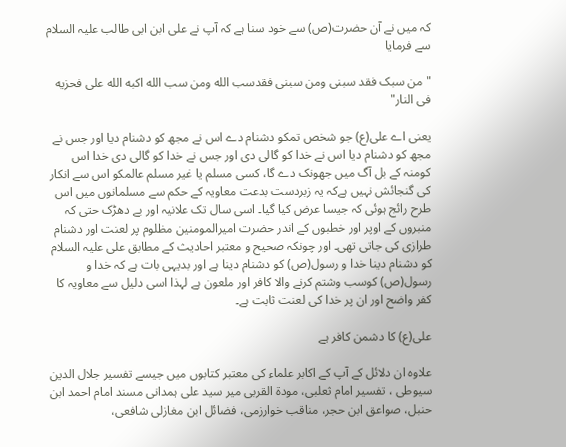کہ میں نے آن حضرت(ص) سے خود سنا ہے کہ آپ نے علی ابن ابی طالب علیہ السلام سے فرمایا

" من سبک فقد سبنی ومن سبنی فقدسب الله ومن سب الله اکبه الله علی فحزيه فی النار"

یعنی اے علی(ع) جو شخص تمکو دشنام دے اس نے مجھ کو دشنام دیا اور جس نے مجھ کو دشنام دیا اس نے خدا کو گالی دی اور جس نے خدا کو گالی دی خدا اس کومنہ کے بل آگ میں جھونک دے گا، کسی مسلم یا غیر مسلم عالمکو اس سے انکار کی گنجائش نہیں ہےکہ یہ زبردست بدعت معاویہ کے حکم سے مسلمانوں میں اس طرح رائج ہوئی کہ جیسا عرض کیا گیا۔ اسی سال تک علانیہ اور بے دھڑک حتی کہ منبروں کے اوپر اور خطبوں کے اندر حضرت امیرالمومنین مظلوم پر لعنت اور دشنام طرازی کی جاتی تھی۔ اور چونکہ صحیح و معتبر احادیث کے مطابق علی علیہ السلام کو دشنام دینا خدا و رسول(ص) کو دشنام دینا ہے اور بدیہی بات ہے کہ خدا و رسول(ص) کوسب وشتم کرنے والا کافر اور ملعون ہے لہذا اسی دلیل سے معاویہ کا کفر واضح اور ان پر خدا کی لعنت ثابت ہے۔

علی(ع) کا دشمن کافر ہے

علاوہ ان دلائل کے آپ کے اکابر علماء کی معتبر کتابوں میں جیسے تفسیر جلال الدین سیوطی ، تفسیر امام ثعلبی، مودۃ القربی میر سید علی ہمدانی مسند امام احمد ابن حنبل، صواعق ابن حجر، مناقب خوارزمی، فضائل ابن مغازلی شافعی،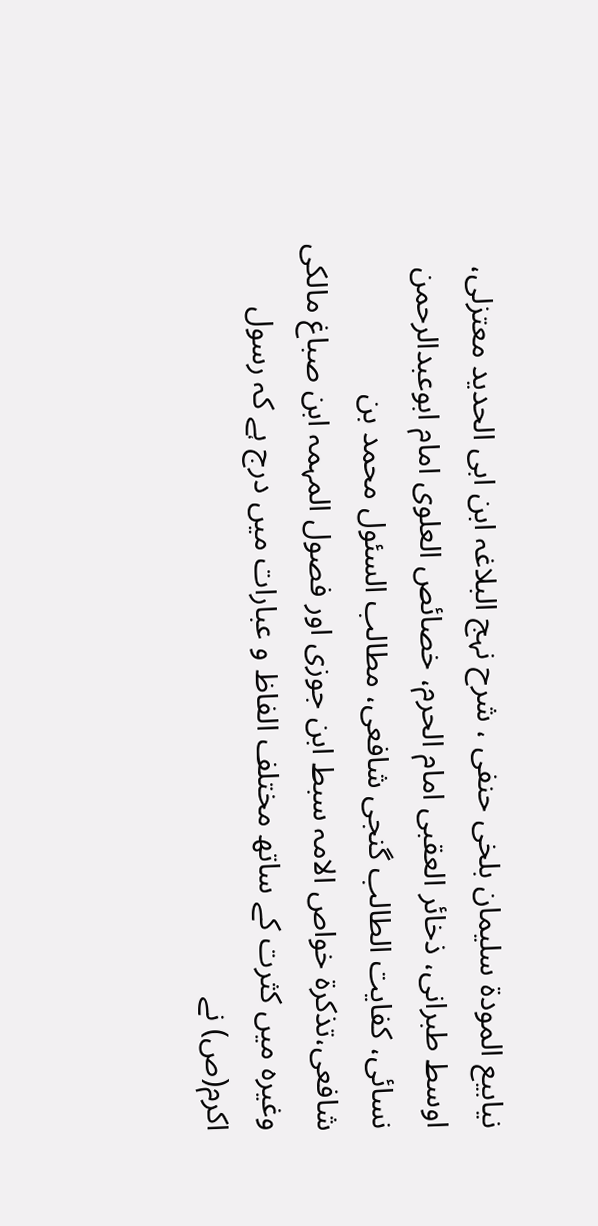نیابیع المودۃ سلیمان بلخی حنفی ، شرح نہج البلاغہ ابن ابی الحدید معتزلی، اوسط طبرانی، ذخائر العقبی امام الحرم، خصائص العلوی امام ابوعبدالرحمن نسائی، کفایت الطالب گنجی شافعی، مطالب السئول محمد بن شافعی،تذکرۃ خواص الامہ سبط ابن جوزی اور فصول المہمہ ابن صباغ مالکی وغیرہ میں کثرت کے ساتھ مختلف الفاظ و عبارات میں درج ہے کہ رسول اکرم(ص) نے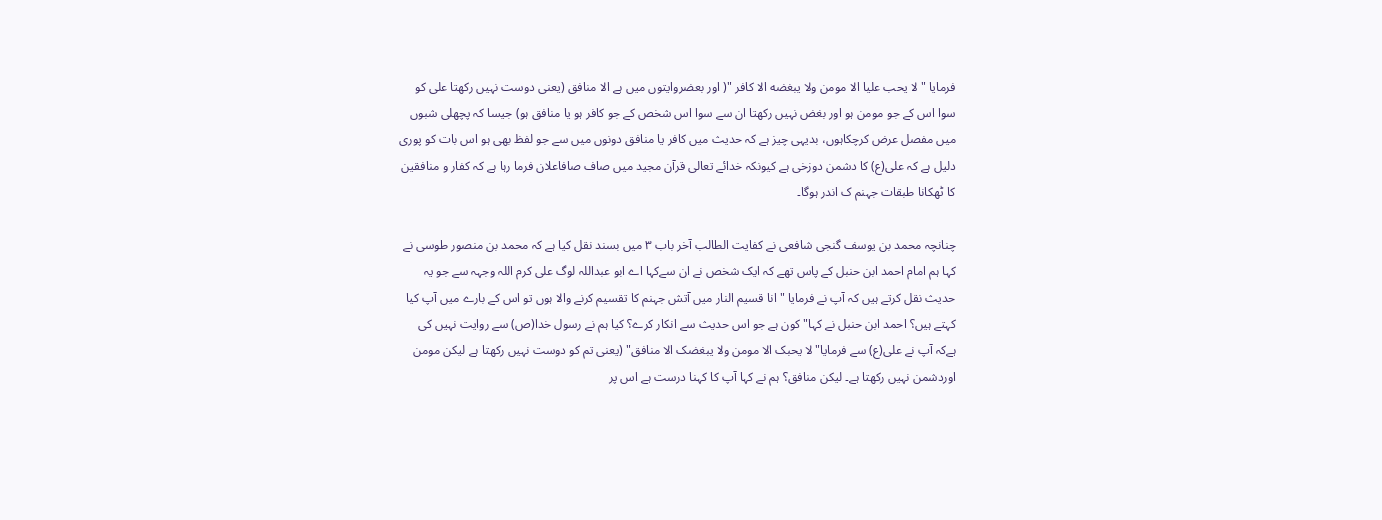فرمایا "لا يحب عليا الا مومن ولا يبغضه الا کافر "( اور بعضروایتوں میں ہے الا منافق (یعنی دوست نہیں رکھتا علی کو سوا اس کے جو مومن ہو اور بغض نہیں رکھتا ان سے سوا اس شخص کے جو کافر ہو یا منافق ہو) جیسا کہ پچھلی شبوں میں مفصل عرض کرچکاہوں، بدیہی چیز ہے کہ حدیث میں کافر یا منافق دونوں میں سے جو لفظ بھی ہو اس بات کو پوری دلیل ہے کہ علی(ع) کا دشمن دوزخی ہے کیونکہ خدائے تعالی قرآن مجید میں صاف صافاعلان فرما رہا ہے کہ کفار و منافقین کا ٹھکانا طبقات جہنم ک اندر ہوگا۔

چنانچہ محمد بن یوسف گنجی شافعی نے کفایت الطالب آخر باب ۳ میں بسند نقل کیا ہے کہ محمد بن منصور طوسی نے کہا ہم امام احمد ابن حنبل کے پاس تھے کہ ایک شخص نے ان سےکہا اے ابو عبداللہ لوگ علی کرم اللہ وجہہ سے جو یہ حدیث نقل کرتے ہیں کہ آپ نے فرمایا " انا قسیم النار میں آتش جہنم کا تقسیم کرنے والا ہوں تو اس کے بارے میں آپ کیا کہتے ہیں؟ احمد ابن حنبل نے کہا" کون ہے جو اس حدیث سے انکار کرے؟ کیا ہم نے رسول خدا(ص) سے روایت نہیں کی ہےکہ آپ نے علی(ع) سے فرمایا"لا يحبک الا مومن ولا يبغضک الا منافق" (یعنی تم کو دوست نہیں رکھتا ہے لیکن مومن اوردشمن نہیں رکھتا ہے۔ لیکن منافق؟ ہم نے کہا آپ کا کہنا درست ہے اس پر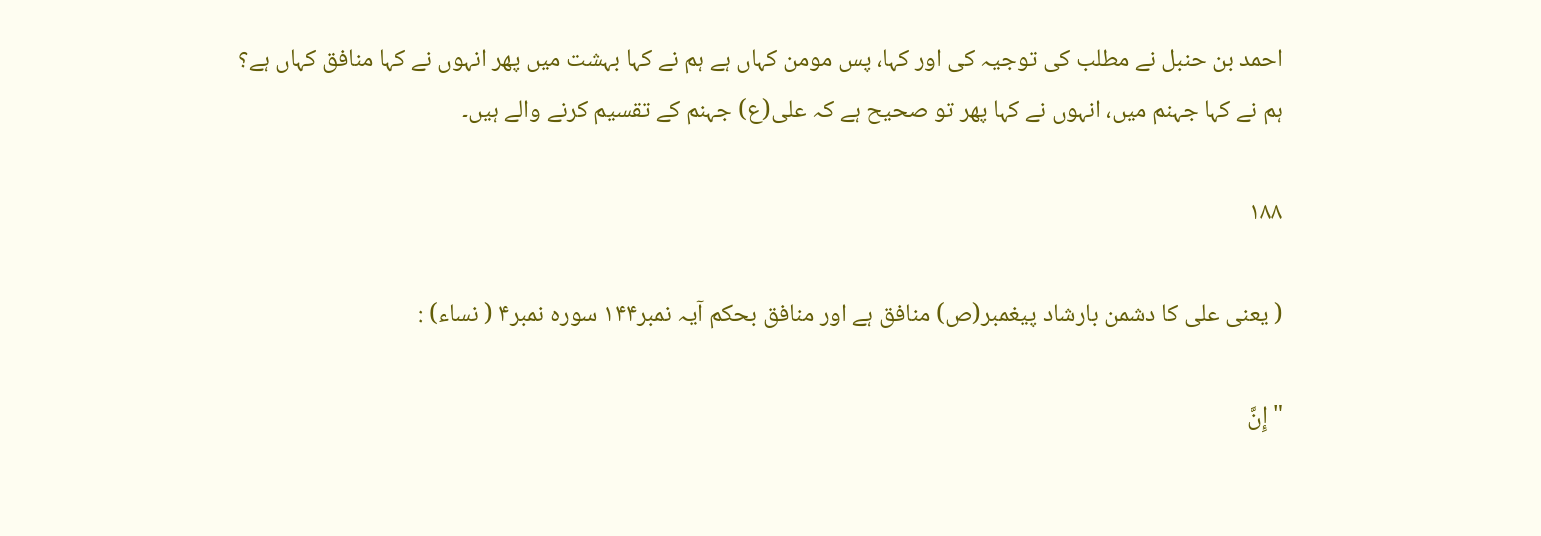احمد بن حنبل نے مطلب کی توجیہ کی اور کہا، پس مومن کہاں ہے ہم نے کہا بہشت میں پھر انہوں نے کہا منافق کہاں ہے؟ ہم نے کہا جہنم میں، انہوں نے کہا پھر تو صحیح ہے کہ علی(ع) جہنم کے تقسیم کرنے والے ہیں۔

۱۸۸

( یعنی علی کا دشمن بارشاد پیغمبر(ص) منافق ہے اور منافق بحکم آیہ نمبر۱۴۴ سورہ نمبر۴ ( نساء) :

"إِنَّ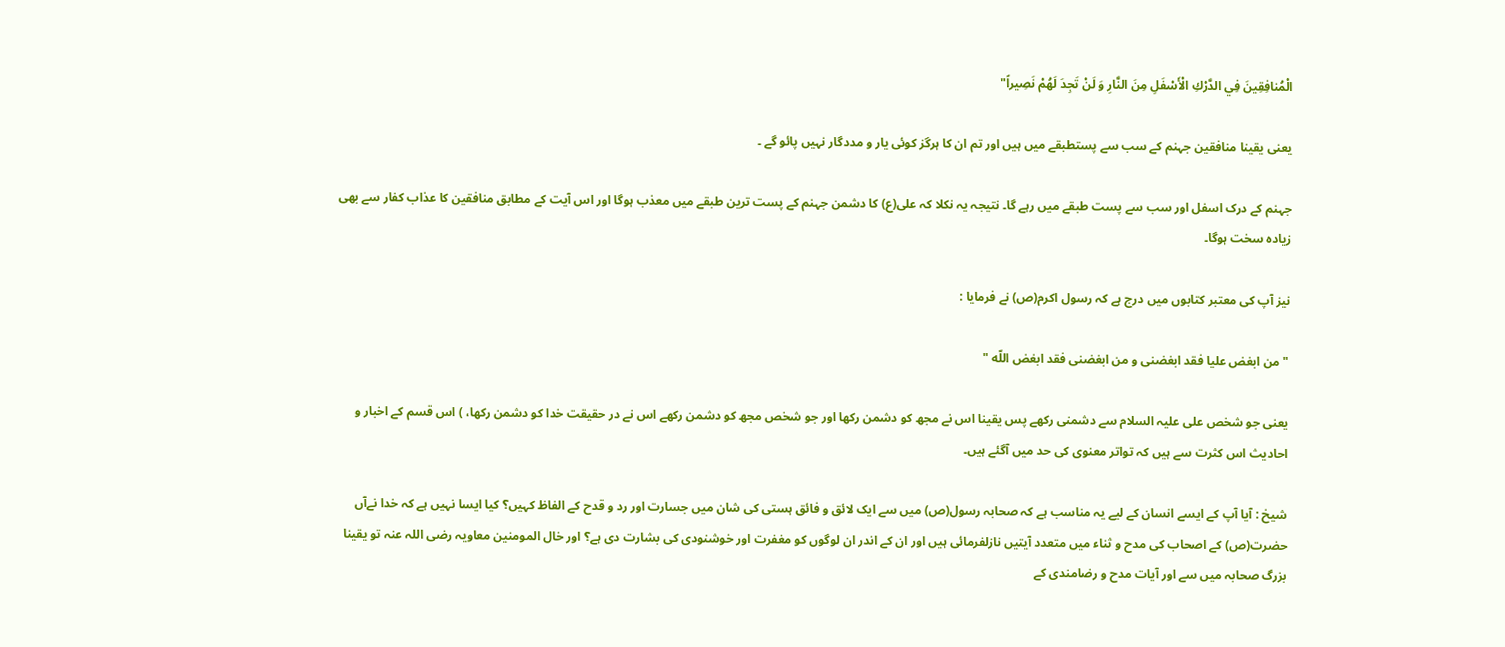الْمُنافِقِينَ فِي الدَّرْكِ الْأَسْفَلِ مِنَ النَّارِ وَ لَنْ تَجِدَ لَهُمْ نَصِيراً"

یعنی یقینا منافقین جہنم کے سب سے پستطبقے میں ہیں اور تم ان کا ہرگز کوئی یار و مددگار نہیں پائو گے ۔

جہنم کے درک اسفل اور سب سے پست طبقے میں رہے گا۔ نتیجہ یہ نکلا کہ علی(ع) کا دشمن جہنم کے پست ترین طبقے میں معذب ہوگا اور اس آیت کے مطابق منافقین کا عذاب کفار سے بھی زیادہ سخت ہوگا۔

نیز آپ کی معتبر کتابوں میں درج ہے کہ رسول اکرم(ص) نے فرمایا :

" من ابغض عليا فقد ابغضنى و من ابغضنى فقد ابغض اللّه "

یعنی جو شخص علی علیہ السلام سے دشمنی رکھے پس یقینا اس نے مجھ کو دشمن رکھا اور جو شخص مجھ کو دشمن رکھے اس نے در حقیقت خدا کو دشمن رکھا، ) اس قسم کے اخبار و احادیث اس کثرت سے ہیں کہ تواتر معنوی کی حد میں آگئے ہیں۔

شیخ : آیا آپ کے ایسے انسان کے لیے یہ مناسب ہے کہ صحابہ رسول(ص) میں سے ایک لائق و فائق ہستی کی شان میں جسارت اور رد و قدح کے الفاظ کہیں؟ کیا ایسا نہیں ہے کہ خدا نےآں حضرت(ص) کے اصحاب کی مدح و ثناء میں متعدد آیتیں نازلفرمائی ہیں اور ان کے اندر ان لوگوں کو مغفرت اور خوشنودی کی بشارت دی ہے؟ اور خال المومنین معاویہ رضی اللہ عنہ تو یقینا بزرگ صحابہ میں سے اور آیات مدح و رضامندی کے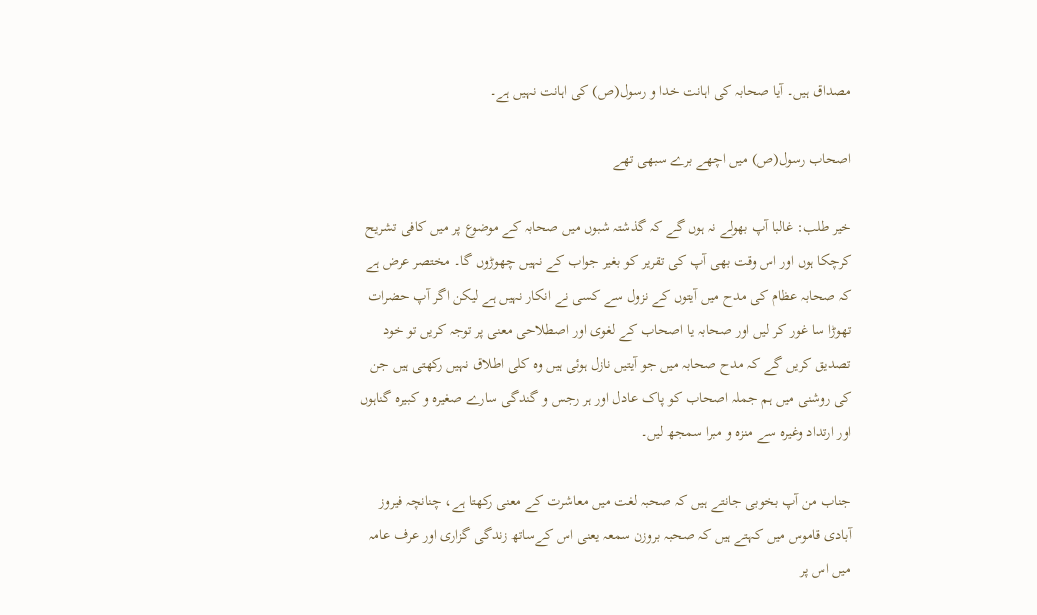مصداق ہیں۔ آیا صحابہ کی اہانت خدا و رسول(ص) کی اہانت نہیں ہے۔

اصحاب رسول(ص) میں اچھے برے سبھی تھے

خیر طلب: غالبا آپ بھولے نہ ہوں گے کہ گذشتہ شبوں میں صحابہ کے موضوع پر میں کافی تشریح کرچکا ہوں اور اس وقت بھی آپ کی تقریر کو بغیر جواب کے نہیں چھوڑوں گا۔ مختصر عرض ہے کہ صحابہ عظام کی مدح میں آیتوں کے نزول سے کسی نے انکار نہیں ہے لیکن اگر آپ حضرات تھوڑا سا غور کر لیں اور صحابہ یا اصحاب کے لغوی اور اصطلاحی معنی پر توجہ کریں تو خود تصدیق کریں گے کہ مدح صحابہ میں جو آیتیں نازل ہوئی ہیں وہ کلی اطلاق نہیں رکھتی ہیں جن کی روشنی میں ہم جملہ اصحاب کو پاک عادل اور ہر رجس و گندگی سارے صغیرہ و کبیرہ گناہوں اور ارتداد وغیرہ سے منزہ و مبرا سمجھ لیں۔

جناب من آپ بخوبی جانتے ہیں کہ صحبہ لغت میں معاشرت کے معنی رکھتا ہے، چنانچہ فیروز آبادی قاموس میں کہتے ہیں کہ صحبہ بروزن سمعہ یعنی اس کےساتھ زندگی گزاری اور عرف عامہ میں اس پر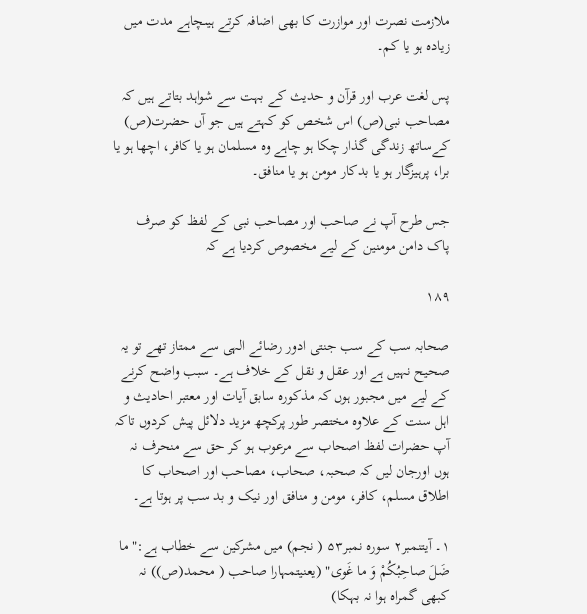ملازمت نصرت اور موازرت کا بھی اضافہ کرتے ہیںچاہے مدت میں زیادہ ہو یا کم۔

پس لغت عرب اور قرآن و حدیث کے بہت سے شواہد بتاتے ہیں کہ مصاحب نبی(ص) اس شخص کو کہتے ہیں جو آں حضرت(ص) کےساتھ زندگی گذار چکا ہو چاہے وہ مسلمان ہو یا کافر، اچھا ہو یا برا، پرہیزگار ہو یا بدکار مومن ہو یا منافق۔

جس طرح آپ نے صاحب اور مصاحب نبی کے لفظ کو صرف پاک دامن مومنین کے لیے مخصوص کردیا ہے کہ

۱۸۹

صحابہ سب کے سب جنتی ادور رضائے الہی سے ممتاز تھے تو یہ صحیح نہیں ہے اور عقل و نقل کے خلاف ہے۔ سبب واضح کرنے کے لیے میں مجبور ہوں کہ مذکورہ سابق آیات اور معتبر احادیث و اہل سنت کے علاوہ مختصر طور پرکچھ مزید دلائل پیش کردوں تاکہ آپ حضرات لفظ اصحاب سے مرعوب ہو کر حق سے منحرف نہ ہوں اورجان لیں کہ صحبہ، صحاب، مصاحب اور اصحاب کا اطلاق مسلم، کافر، مومن و منافق اور نیک و بد سب پر ہوتا ہے۔

۱۔ آیتنمبر۲ سورہ نمبر۵۳ ( نجم) میں مشرکین سے خطاب ہے:" ما ضَلَ صاحِبُكُمْ وَ ما غَوى" (یعنیتمہارا صاحب ( محمد(ص)) نہ کبھی گمراہ ہوا نہ بہکا)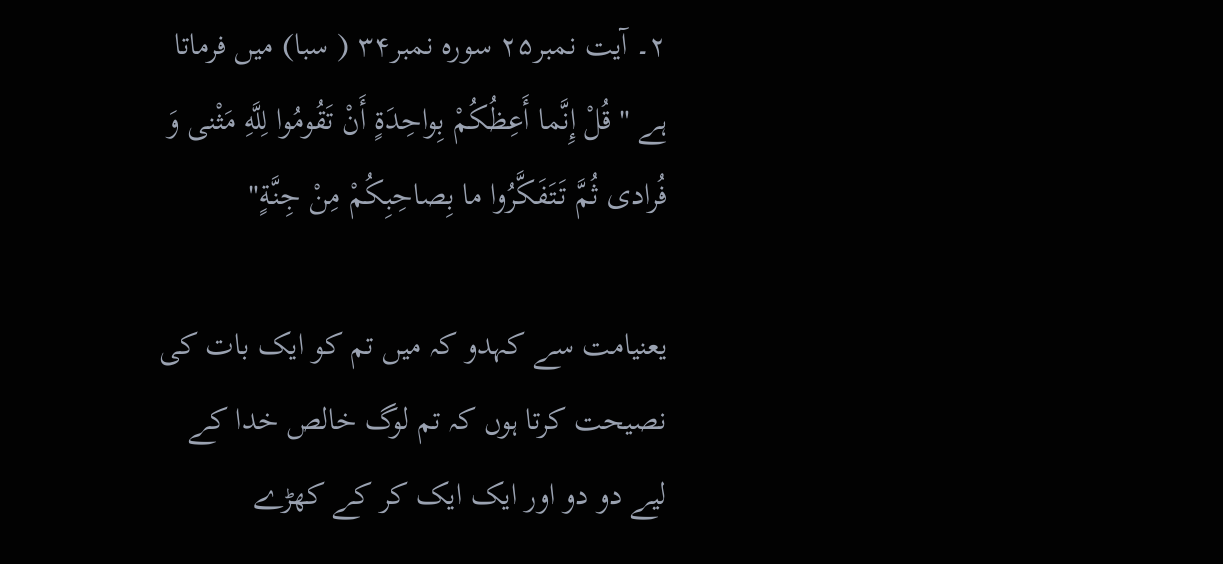۲۔ آیت نمبر۲۵ سورہ نمبر۳۴ ( سبا) میں فرماتا ہے " قُلْ إِنَّما أَعِظُكُمْ بِواحِدَةٍ أَنْ تَقُومُوا لِلَّهِ مَثْنى وَ فُرادى ثُمَّ تَتَفَكَّرُوا ما بِصاحِبِكُمْ مِنْ جِنَّةٍ"

یعنیامت سے کہدو کہ میں تم کو ایک بات کی نصیحت کرتا ہوں کہ تم لوگ خالص خدا کے لیے دو دو اور ایک ایک کر کے کھڑے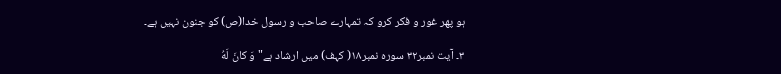ہو پھر غور و فکر کرو کہ تمہارے صاحب و رسول خدا(ص) کو جنون نہیں ہے۔

۳۔ آیت نمبر۳۲ سورہ نمبر۱۸( کہف) میں ارشاد ہے" وَ كانَ لَهُ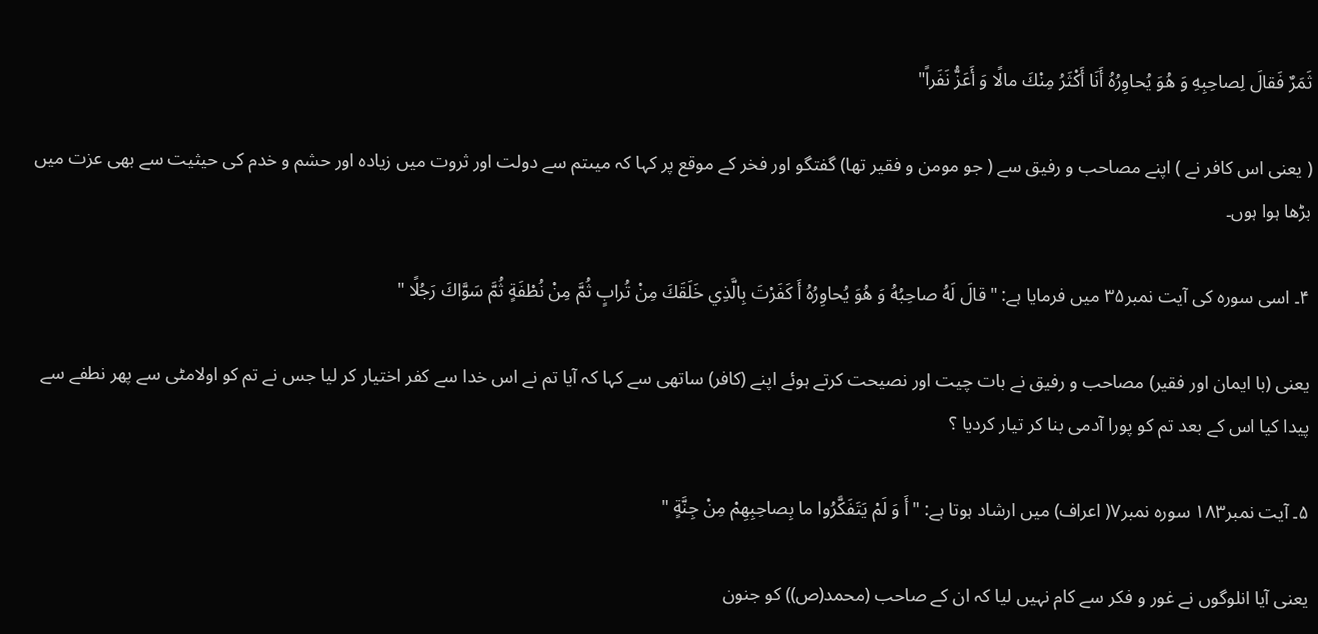ثَمَرٌ فَقالَ لِصاحِبِهِ وَ هُوَ يُحاوِرُهُ أَنَا أَكْثَرُ مِنْكَ مالًا وَ أَعَزُّ نَفَراً"

( یعنی اس کافر نے ) اپنے مصاحب و رفیق سے ( جو مومن و فقیر تھا) گفتگو اور فخر کے موقع پر کہا کہ میںتم سے دولت اور ثروت میں زیادہ اور حشم و خدم کی حیثیت سے بھی عزت میں بڑھا ہوا ہوں۔

۴۔ اسی سورہ کی آیت نمبر۳۵ میں فرمایا ہے: "قالَ لَهُ صاحِبُهُ وَ هُوَ يُحاوِرُهُ أَ كَفَرْتَ بِالَّذِي خَلَقَكَ مِنْ تُرابٍ ثُمَّ مِنْ نُطْفَةٍ ثُمَّ سَوَّاكَ رَجُلًا "

یعنی (با ایمان اور فقیر) مصاحب و رفیق نے بات چیت اور نصیحت کرتے ہوئے اپنے (کافر) ساتھی سے کہا کہ آیا تم نے اس خدا سے کفر اختیار کر لیا جس نے تم کو اولامٹی سے پھر نطفے سے پیدا کیا اس کے بعد تم کو پورا آدمی بنا کر تیار کردیا ؟

۵۔ آیت نمبر۱۸۳ سورہ نمبر۷( اعراف) میں ارشاد ہوتا ہے: "أَ وَ لَمْ يَتَفَكَّرُوا ما بِصاحِبِهِمْ مِنْ جِنَّةٍ "

یعنی آیا انلوگوں نے غور و فکر سے کام نہیں لیا کہ ان کے صاحب (محمد(ص)) کو جنون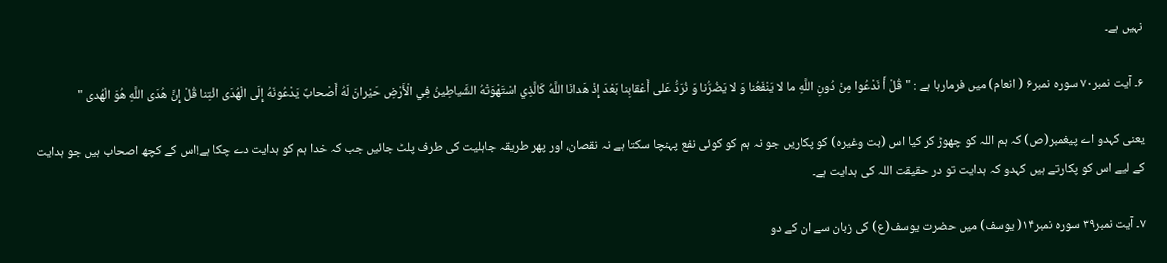نہیں ہے۔

۶۔ آیت نمبر۷۰ سورہ نمبر۶ ( انعام) میں فرمارہا ہے : "قُلْ أَ نَدْعُوا مِنْ دُونِ اللَّهِ ما لا يَنْفَعُنا وَ لا يَضُرُّنا وَ نُرَدُّ عَلى أَعْقابِنا بَعْدَ إِذْ هَدانَا اللَّهُ كَالَّذِي اسْتَهْوَتْهُ الشَّياطِينُ فِي الْأَرْضِ حَيْرانَ لَهُ أَصْحابٌ يَدْعُونَهُ إِلَى الْهُدَى ائْتِنا قُلْ إِنَّ هُدَى اللَّهِ هُوَ الْهُدى "

یعنی کہدو اے پیغمبر(ص) کہ ہم اللہ کو چھوڑ کر کیا اس (بت وغیرہ) کو پکاریں جو نہ ہم کو کوئی نفع پہنچا سکتا ہے نہ نقصان، اور پھر طریقہ جاہلیت کی طرف پلٹ جائیں جب کہ خدا ہم کو ہدایت دے چکا ہے!اس کے کچھ اصحاب ہیں جو ہدایت کے لیے اس کو پکارتے ہیں کہدو کہ ہدایت تو در حقیقت اللہ کی ہدایت ہے۔

۷۔ آیت نمبر۳۹ سورہ نمبر۱۴( یوسف) میں حضرت یوسف(ع) کی زبان سے ان کے دو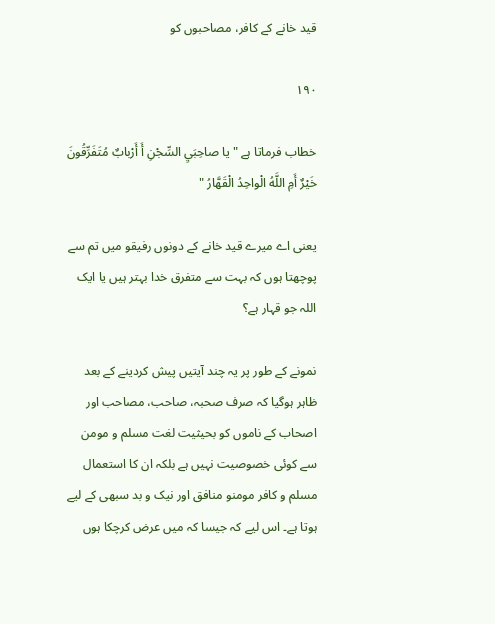قید خانے کے کافر، مصاحبوں کو

۱۹۰

خطاب فرماتا ہے "يا صاحِبَيِ السِّجْنِ أَ أَرْبابٌ مُتَفَرِّقُونَ خَيْرٌ أَمِ اللَّهُ الْواحِدُ الْقَهَّارُ "

یعنی اے میرے قید خانے کے دونوں رفیقو میں تم سے پوچھتا ہوں کہ بہت سے متفرق خدا بہتر ہیں یا ایک اللہ جو قہار ہے؟

نمونے کے طور پر یہ چند آیتیں پیش کردینے کے بعد ظاہر ہوگیا کہ صرف صحبہ، صاحب، مصاحب اور اصحاب کے ناموں کو بحیثیت لغت مسلم و مومن سے کوئی خصوصیت نہیں ہے بلکہ ان کا استعمال مسلم و کافر مومنو منافق اور نیک و بد سبھی کے لیے ہوتا ہے۔ اس لیے کہ جیسا کہ میں عرض کرچکا ہوں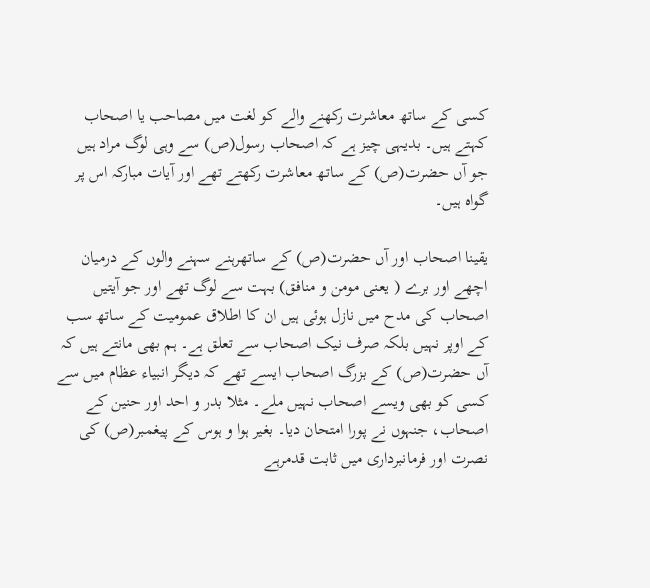کسی کے ساتھ معاشرت رکھنے والے کو لغت میں مصاحب یا اصحاب کہتے ہیں۔ بدیہی چیز ہے کہ اصحاب رسول(ص) سے وہی لوگ مراد ہیں جو آں حضرت(ص) کے ساتھ معاشرت رکھتے تھے اور آیات مبارکہ اس پر گواہ ہیں۔

یقینا اصحاب اور آں حضرت(ص) کے ساتھرہنے سہنے والوں کے درمیان اچھے اور برے ( یعنی مومن و منافق) بہت سے لوگ تھے اور جو آیتیں اصحاب کی مدح میں نازل ہوئی ہیں ان کا اطلاق عمومیت کے ساتھ سب کے اوپر نہیں بلکہ صرف نیک اصحاب سے تعلق ہے۔ ہم بھی مانتے ہیں کہ آں حضرت(ص) کے بزرگ اصحاب ایسے تھے کہ دیگر انبیاء عظام میں سے کسی کو بھی ویسے اصحاب نہیں ملے۔ مثلا بدر و احد اور حنین کے اصحاب، جنہوں نے پورا امتحان دیا۔ بغیر ہوا و ہوس کے پیغمبر(ص) کی نصرت اور فرمانبرداری میں ثابت قدمرہے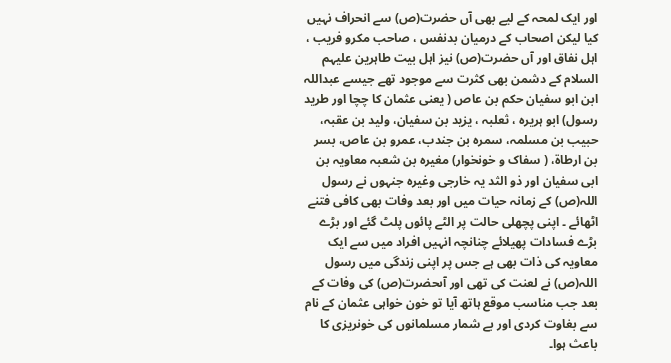اور ایک لمحہ کے لیے بھی آں حضرت(ص) سے انحراف نہیں کیا لیکن اصحاب کے درمیان بدنفس ، صاحب مکرو فریب ، اہل نفاق اور آں حضرت(ص) نیز اہل بیت طاہرین علیہم السلام کے دشمن بھی کثرت سے موجود تھے جیسے عبداللہ ابن ابو سفیان حکم بن عاص ( یعنی عثمان کا چچا اور طرید رسول) ابو ہریرہ ، ثعلبہ ، یزید بن سفیان، ولید بن عقبہ، حبیب بن مسلمہ، سمرہ بن جندب، عمرو بن عاص، بسر بن ارطاۃ، ( سفاک و خونخوار) مغیرہ بن شعبہ معاویہ بن ابی سفیان اور ذو الثد یہ خارجی وغیرہ جنہوں نے رسول اللہ(ص) کے زمانہ حیات میں اور بعد وفات بھی کافی فتنے اٹھائے ۔ اپنی پچھلی حالت پر الٹے پائوں پلٹ گئے اور بڑے بڑے فسادات پھیلائے چنانچہ انہیں افراد میں سے ایک معاویہ کی ذات بھی ہے جس پر اپنی زندگی میں رسول اللہ(ص) نے لعنت کی تھی اور آںحضرت(ص) کی وفات کے بعد جب مناسب موقع ہاتھ آیا تو خون خواہی عثمان کے نام سے بغاوت کردی اور بے شمار مسلمانوں کی خونریزی کا باعث ہوا۔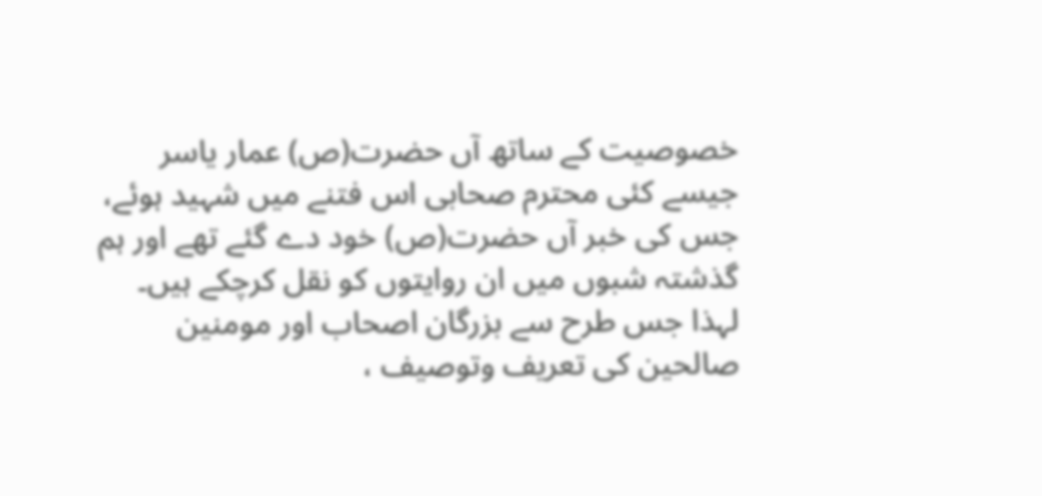خصوصیت کے ساتھ آں حضرت(ص) عمار یاسر جیسے کئی محترم صحابی اس فتنے میں شہید ہوئے، جس کی خبر آں حضرت(ص) خود دے گئے تھے اور ہم گذشتہ شبوں میں ان روایتوں کو نقل کرچکے ہیں۔ لہذا جس طرح سے بزرگان اصحاب اور مومنین صالحین کی تعریف وتوصیف ،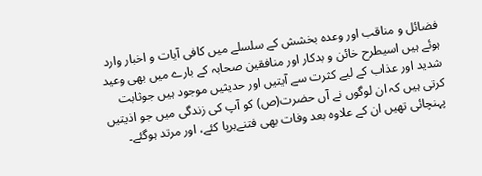فضائل و مناقب اور وعدہ بخشش کے سلسلے میں کافی آیات و اخبار وارد ہوئے ہیں اسیطرح خائن و بدکار اور منافقین صحابہ کے بارے میں بھی وعید شدید اور عذاب کے لیے کثرت سے آیتیں اور حدیثیں موجود ہیں جوثابت کرتی ہیں کہ ان لوگوں نے آں حضرت(ص) کو آپ کی زندگی میں جو اذیتیں پہنچائی تھیں ان کے علاوہ بعد وفات بھی فتنےبرپا کئے، اور مرتد ہوگئے۔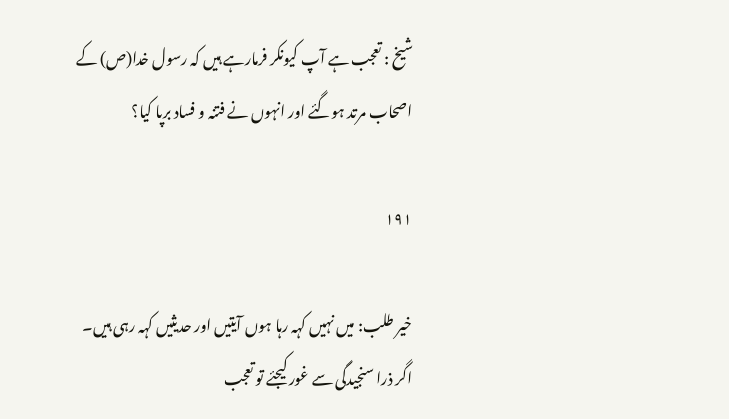شیخ : تعجب ہے آپ کیونکر فرمارہے ہیں کہ رسول خدا(ص) کے اصحاب مرتد ہوگئے اور انہوں نے فتنہ و فساد برپا کیا؟

۱۹۱

خیر طلب: میں نہیں کہہ رہا ہوں آیتیں اور حدیثیں کہہ رہی ہیں۔ اگر ذرا سنجیدگی سے غور کیجئے تو تعجب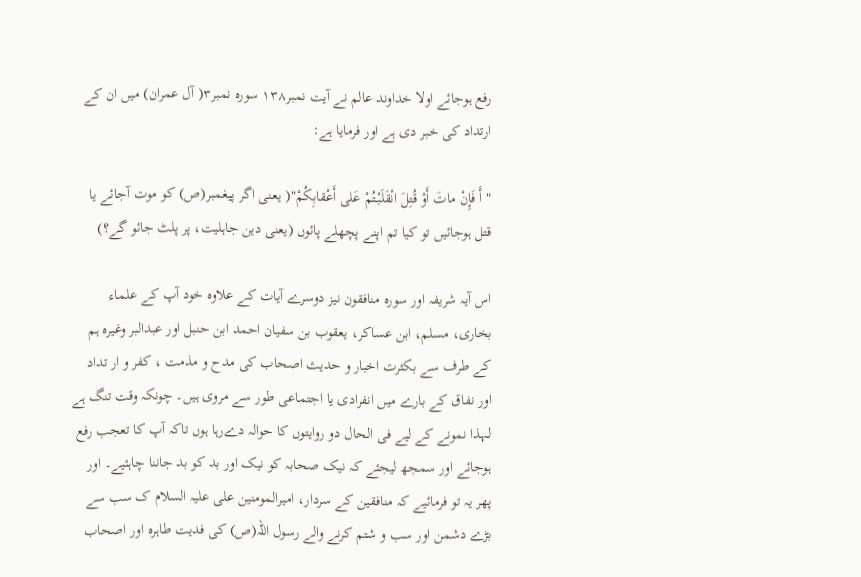رفع ہوجائے اولا خداوند عالم نے آیت نمبر۱۳۸ سورہ نمبر۳( آل عمران) میں ان کے ارتداد کی خبر دی ہے اور فرمایا ہے:

" أَ فَإِنْ ماتَ أَوْ قُتِلَ انْقَلَبْتُمْ عَلى أَعْقابِكُمْ"( یعنی اگر پیغمبر(ص) کو موت آجائے یا قتل ہوجائیں تو کیا تم اپنے پچھلے پائوں (یعنی دین جاہلیت، پر پلٹ جائو گے؟)

اس آیہ شریفہ اور سورہ منافقون نیز دوسرے آیات کے علاوہ خود آپ کے علماء بخاری، مسلم، ابن عساکر، یعقوب بن سفیان احمد ابن حنبل اور عبدالبر وغیرہ ہم کے طرف سے بکثرت اخبار و حدیث اصحاب کی مدح و مذمت ، کفر و ار تداد اور نفاق کے بارے میں انفرادی یا اجتماعی طور سے مروی ہیں۔ چونکہ وقت تنگ ہے لہذا نمونے کے لیے فی الحال دو روایتوں کا حوالہ دےرہا ہوں تاکہ آپ کا تعجب رفع ہوجائے اور سمجھ لیجئے کہ نیک صحابہ کو نیک اور بد کو بد جاننا چاہئیے۔ اور پھر یہ تو فرمائیے کہ منافقین کے سردار، امیرالمومنین علی علیہ السلام ک سب سے بڑے دشمن اور سب و شتم کرنے والے رسول اللہ(ص) کی فدیت طاہرہ اور اصحاب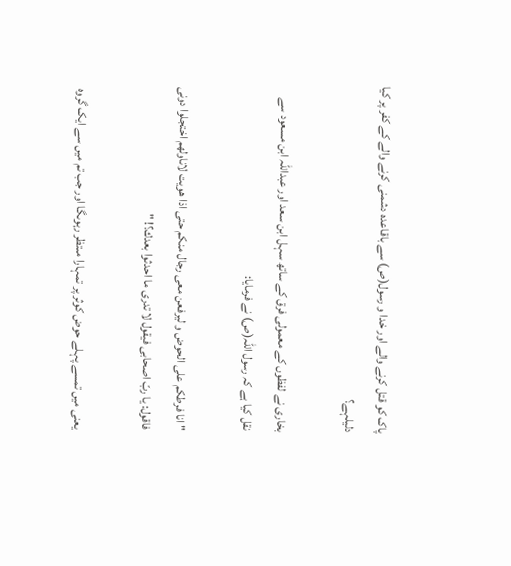پاک کو قتل کرنے والے اور خدا و رسول(ص) سے باقاعدہ دشمنی کرنے والے کے کفر پر کیا دلیلہے؟

بخاری نے لفظوں کے معمولی فرق کے ساتھ سہل ابن سعد اور عبداللہ ابن مسعود سے نقل کیا ہے کہ رسول اللہ(ص) نے فرمایا:

" انا فرطكم على الحوض و ليرفعن معى رجال منكم حتی اذا هويت لاناولهم اختجلوا دونى فاقول: يا ربّ اصحابى فيقول لا تدرى ما احدثوا بعدك؟! "

یعنی میں تمسے پہلے حوض کوثر پر تمہارا مںتظر رہوںگا اور جب تم میں سے ایک گروہ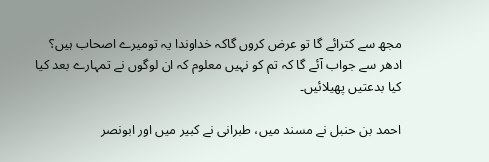مجھ سے کترائے گا تو عرض کروں گاکہ خداوندا یہ تومیرے اصحاب ہیں؟ ادھر سے جواب آئے گا کہ تم کو نہیں معلوم کہ ان لوگوں نے تمہارے بعد کیا کیا بدعتیں پھیلائیں۔

احمد بن حنبل نے مسند میں، طبرانی نے کبیر میں اور ابونصر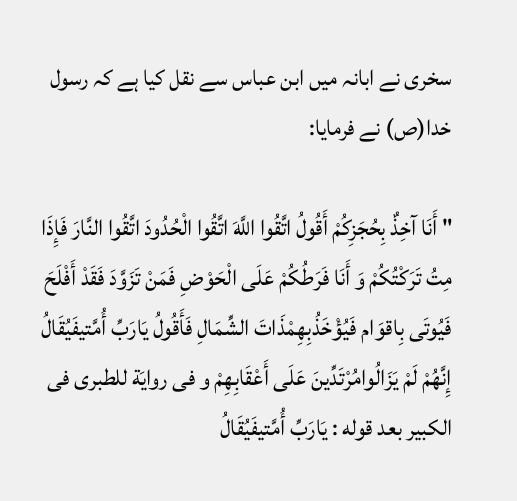سخری نے ابانہ میں ابن عباس سے نقل کیا ہے کہ رسول خدا(ص) نے فرمایا:

" أَنَا آخِذٌ بِحُجَزِكُمْ أَقُولُ اتَّقُوا اللَّهَ اتَّقُوا الْحُدُودَ اتَّقُوا النَّارَ فَإِذَا مِتُ تَرَكْتُكُمْ وَ أَنَا فَرَطُكُمْ عَلَى الْحَوْضِ فَمَنْ تَزَوَّدَ فَقَدْ أَفْلَحَ فَيُوتَی بِاقوَام فَيُؤْخَذُبِهِمْذَاتَ الشِّمَالِ فَأَقُولُ يَارَبِّ أُمَّتيفَيُقَالُ إِنَّهُمْ لَمْ يَزَالُوامُرْتَدِّينَ عَلَى أَعْقَابِهِمْ و فی روايَة للطبری فی الکبير بعد قوله : يَارَبِّ أُمَّتيفَيُقَالُ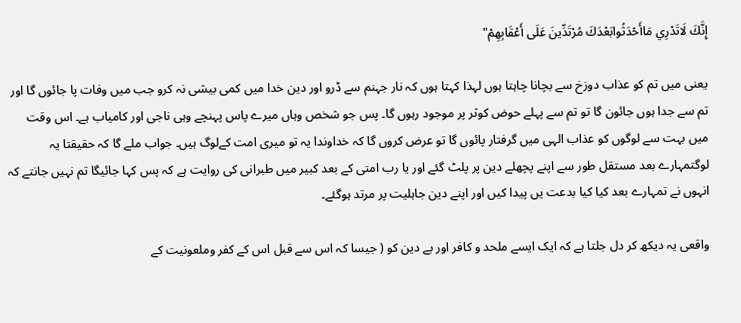إِنَّكَ لَاتَدْرِي مَاأَحْدَثُوابَعْدَكَ مُرْتَدِّينَ عَلَى أَعْقَابِهِمْ"

یعنی میں تم کو عذاب دوزخ سے بچانا چاہتا ہوں لہذا کہتا ہوں کہ نار جہنم سے ڈرو اور دین خدا میں کمی بیشی نہ کرو جب میں وفات پا جائوں گا اور تم سے جدا ہوں جائون گا تو تم سے پہلے حوض کوثر پر موجود رہوں گا۔ پس جو شخص وہاں میرے پاس پہنچے وہی ناجی اور کامیاب ہے۔ اس وقت میں بہت سے لوگوں کو عذاب الہی میں گرفتار پائوں گا تو عرض کروں گا کہ خداوندا یہ تو میری امت کےلوگ ہیں۔ جواب ملے گا کہ حقیقتا یہ لوگتمہارے بعد مستقل طور سے اپنے پچھلے دین پر پلٹ گئے اور یا رب امتی کے بعد کبیر میں طبرانی کی روایت ہے کہ پس کہا جائیگا تم نہیں جانتے کہ انہوں نے تمہارے بعد کیا کیا بدعت یں پیدا کیں اور اپنے دین جاہلیت پر مرتد ہوگئے۔

واقعی یہ دیکھ کر دل جلتا ہے کہ ایک ایسے ملحد و کافر اور بے دین کو ( جیسا کہ اس سے قبل اس کے کفر وملعونیت کے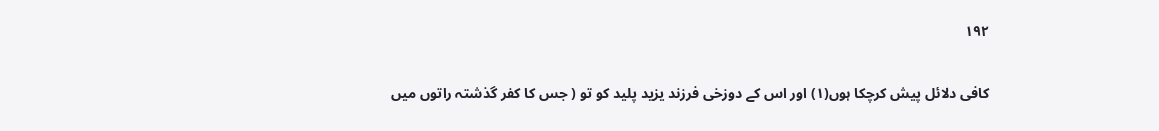۱۹۲

کافی دلائل پیش کرچکا ہوں(۱) اور اس کے دوزخی فرزند یزید پلید کو تو ( جس کا کفر گذشتہ راتوں میں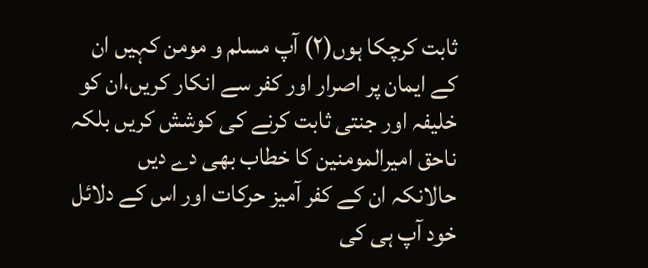ثابت کرچکا ہوں(۲) آپ مسلم و مومن کہیں ان کے ایمان پر اصرار اور کفر سے انکار کریں،ان کو خلیفہ اور جنتی ثابت کرنے کی کوشش کریں بلکہ ناحق امیرالمومنین کا خطاب بھی دے دیں حالانکہ ان کے کفر آمیز حرکات اور اس کے دلائل خود آپ ہی کی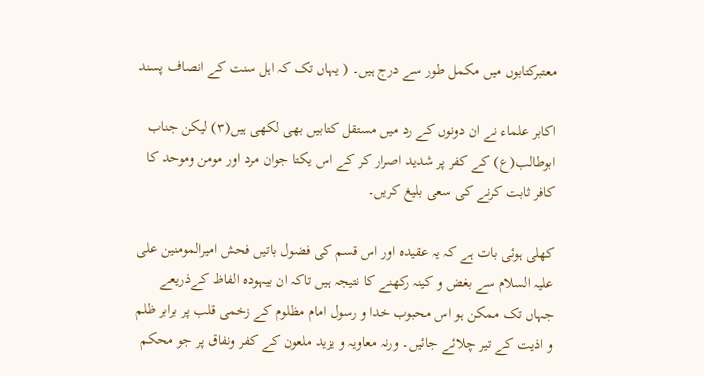معتبرکتابوں میں مکمل طور سے درج ہیں۔ ( یہاں تک کہ اہل سنت کے انصاف پسند

اکابر علماء نے ان دونوں کے رد میں مستقل کتابیں بھی لکھی ہیں(۳) لیکن جناب ابوطالب(ع) کے کفر پر شدید اصرار کر کے اس یکتا جوان مرد اور مومن وموحد کا کافر ثابت کرنے کی سعی بلیغ کریں۔

کھلی ہوئی بات ہے کہ یہ عقیدہ اور اس قسم کی فضول باتیں فحش امیرالمومنین علی علیہ السلام سے بغض و کینہ رکھنے کا نتیجہ ہیں تاکہ ان بیہودہ الفاظ کےذریعے جہاں تک ممکن ہو اس محبوب خدا و رسول امام مظلوم کے زخمی قلب پر برابر ظلم و اذیت کے تیر چلائے جائیں۔ ورنہ معاویہ و یزید ملعون کے کفر ونفاق پر جو محکم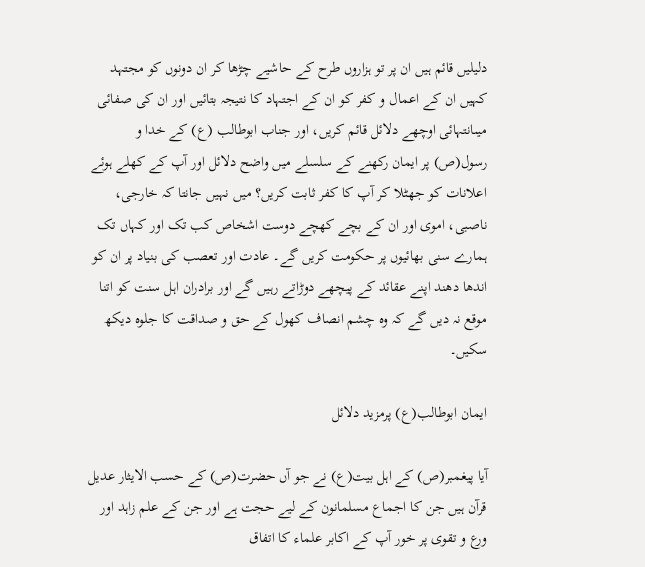دلیلیں قائم ہیں ان پر تو ہزاروں طرح کے حاشیے چڑھا کر ان دونوں کو مجتہد کہیں ان کے اعمال و کفر کو ان کے اجتہاد کا نتیجہ بتائیں اور ان کی صفائی میںانتہائی اوچھے دلائل قائم کریں، اور جناب ابوطالب (ع) کے خدا و رسول(ص) پر ایمان رکھنے کے سلسلے میں واضح دلائل اور آپ کے کھلے ہوئے اعلانات کو جھٹلا کر آپ کا کفر ثابت کریں؟ میں نہیں جانتا کہ خارجی، ناصبی، اموی اور ان کے بچے کھچے دوست اشخاص کب تک اور کہاں تک ہمارے سنی بھائیوں پر حکومت کریں گے۔ عادت اور تعصب کی بنیاد پر ان کو اندھا دھند اپنے عقائد کے پیچھے دوڑاتے رہیں گے اور برادران اہل سنت کو اتنا موقع نہ دیں گے کہ وہ چشم انصاف کھول کے حق و صداقت کا جلوہ دیکھ سکیں۔

ایمان ابوطالب(ع) پرمزید دلائل

آیا پیغمبر(ص) کے اہل بیت(ع) نے جو آں حضرت(ص) کے حسب الایثار عدیل قرآن ہیں جن کا اجماع مسلمانون کے لیے حجت ہے اور جن کے علم زاہد اور ورع و تقوی پر خور آپ کے اکابر علماء کا اتفاق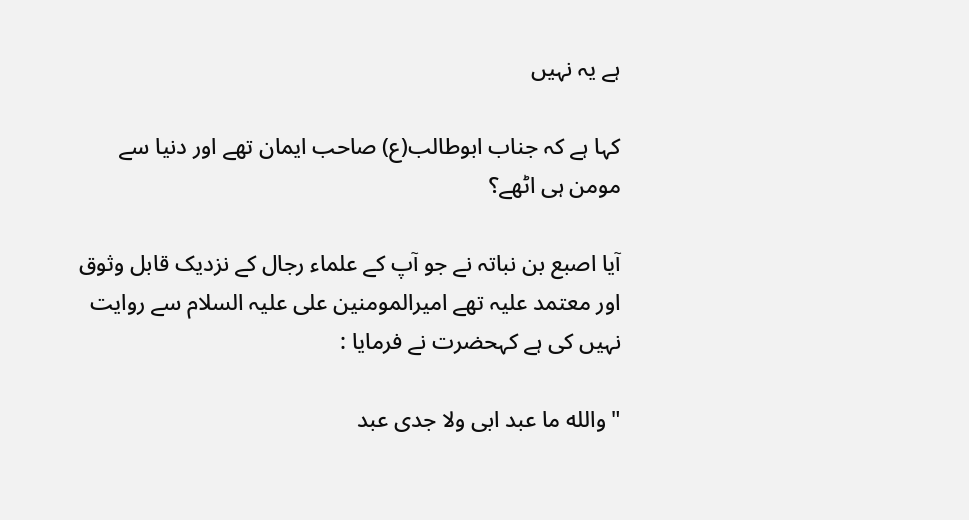ہے یہ نہیں

کہا ہے کہ جناب ابوطالب(ع) صاحب ایمان تھے اور دنیا سے مومن ہی اٹھے؟

آیا اصبع بن نباتہ نے جو آپ کے علماء رجال کے نزدیک قابل وثوق اور معتمد علیہ تھے امیرالمومنین علی علیہ السلام سے روایت نہیں کی ہے کہحضرت نے فرمایا :

" والله ما عبد ابی ولا جدی عبد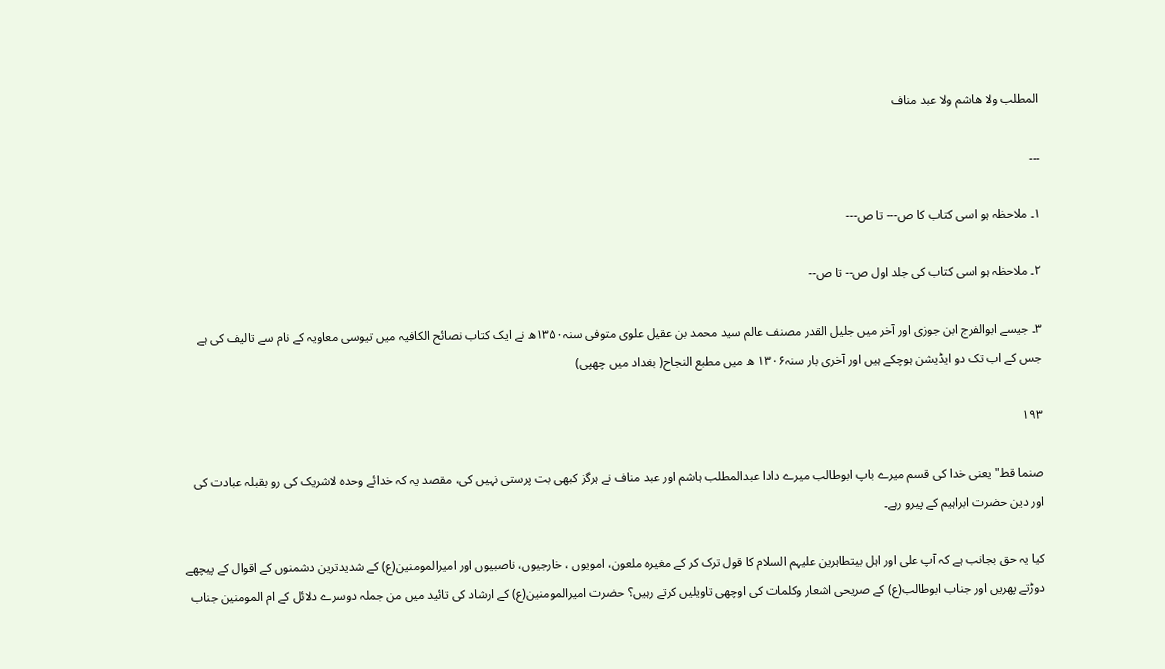المطلب ولا هاشم ولا عبد مناف

۔۔۔

۱۔ ملاحظہ ہو اسی کتاب کا ص--- تا ص---

۲۔ ملاحظہ ہو اسی کتاب کی جلد اول ص-- تا ص--

۳۔ جیسے ابوالفرج ابن جوزی اور آخر میں جلیل القدر مصنف عالم سید محمد بن عقیل علوی متوفی سنہ۱۳۵۰ھ نے ایک کتاب نصائح الکافیہ میں تیوسی معاویہ کے نام سے تالیف کی ہے جس کے اب تک دو ایڈیشن ہوچکے ہیں اور آخری بار سنہ۱۳۰۶ ھ میں مطبع النجاح( بغداد میں چھپی)

۱۹۳

صنما قط"یعنی خدا کی قسم میرے باپ ابوطالب میرے دادا عبدالمطلب ہاشم اور عبد مناف نے ہرگز کبھی بت پرستی نہیں کی، مقصد یہ کہ خدائے وحدہ لاشریک کی رو بقبلہ عبادت کی اور دین حضرت ابراہیم کے پیرو رہے۔

کیا یہ حق بجانب ہے کہ آپ علی اور اہل بیتطاہرین علیہم السلام کا قول ترک کر کے مغیرہ ملعون، امویوں ، خارجیوں، ناصبیوں اور امیرالمومنین(ع) کے شدیدترین دشمنوں کے اقوال کے پیچھے دوڑتے پھریں اور جناب ابوطالب(ع) کے صریحی اشعار وکلمات کی اوچھی تاویلیں کرتے رہیں؟ حضرت امیرالمومنین(ع) کے ارشاد کی تائید میں من جملہ دوسرے دلائل کے ام المومنین جناب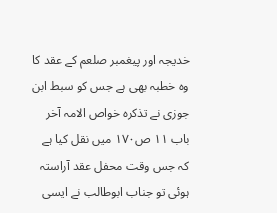خدیجہ اور پیغمبر صلعم کے عقد کا وہ خطبہ بھی ہے جس کو سبط ابن جوزی نے تذکرہ خواص الامہ آخر باب ۱۱ ص۱۷۰ میں نقل کیا ہے کہ جس وقت محفل عقد آراستہ ہوئی تو جناب ابوطالب نے ایسی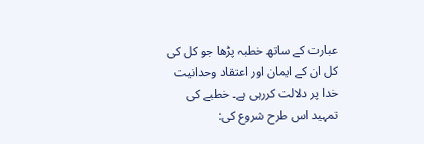عبارت کے ساتھ خطبہ پڑھا جو کل کی کل ان کے ایمان اور اعتقاد وحدانیت خدا پر دلالت کررہی ہے۔ خطبے کی تمہید اس طرح شروع کی: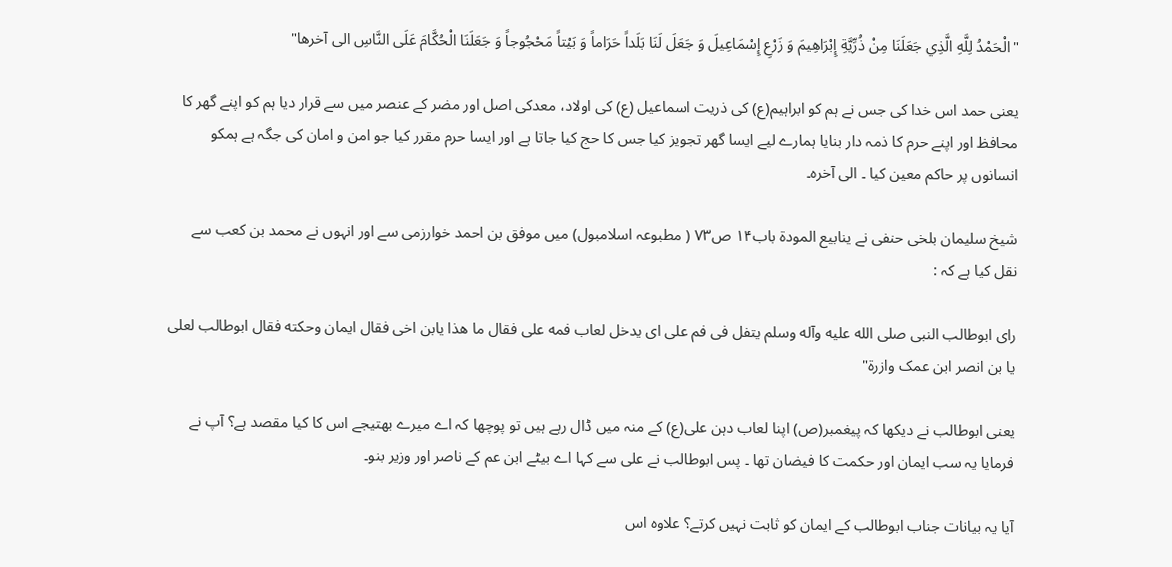"الْحَمْدُ لِلَّهِ الَّذِي جَعَلَنَا مِنْ ذُرِّيَّةِ إِبْرَاهِيمَ وَ زَرْعِ إِسْمَاعِيلَ وَ جَعَلَ لَنَا بَلَداً حَرَاماً وَ بَيْتاً مَحْجُوجاً وَ جَعَلَنَا الْحُكَّامَ عَلَى النَّاسِ الی آخرها"

یعنی حمد اس خدا کی جس نے ہم کو ابراہیم(ع) کی ذریت اسماعیل (ع) کی اولاد، معدکی اصل اور مضر کے عنصر میں سے قرار دیا ہم کو اپنے گھر کا محافظ اور اپنے حرم کا ذمہ دار بنایا ہمارے لیے ایسا گھر تجویز کیا جس کا حج کیا جاتا ہے اور ایسا حرم مقرر کیا جو امن و امان کی جگہ ہے ہمکو انسانوں پر حاکم معین کیا ۔ الی آخرہ۔

شیخ سلیمان بلخی حنفی نے ینابیع المودۃ باب۱۴ ص۷۳ ( مطبوعہ اسلامبول) میں موفق بن احمد خوارزمی سے اور انہوں نے محمد بن کعب سے نقل کیا ہے کہ :

رای ابوطالب النبی صلی الله عليه وآله وسلم يتفل فی فم علی ای يدخل لعاب فمه علی فقال ما هذا يابن اخی فقال ايمان وحکته فقال ابوطالب لعلی يا بن انصر ابن عمک وازرة"

یعنی ابوطالب نے دیکھا کہ پیغمبر(ص) اپنا لعاب دہن علی(ع) کے منہ میں ڈال رہے ہیں تو پوچھا کہ اے میرے بھتیجے اس کا کیا مقصد ہے؟ آپ نے فرمایا یہ سب ایمان اور حکمت کا فیضان تھا ۔ پس ابوطالب نے علی سے کہا اے بیٹے ابن عم کے ناصر اور وزیر بنو۔

آیا یہ بیانات جناب ابوطالب کے ایمان کو ثابت نہیں کرتے؟ علاوہ اس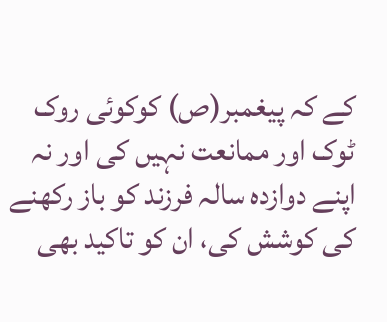کے کہ پیغمبر(ص) کوکوئی روک ٹوک اور ممانعت نہیں کی اور نہ اپنے دوازدہ سالہ فرزند کو باز رکھنے کی کوشش کی، ان کو تاکید بھی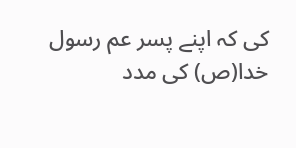کی کہ اپنے پسر عم رسول خدا(ص) کی مدد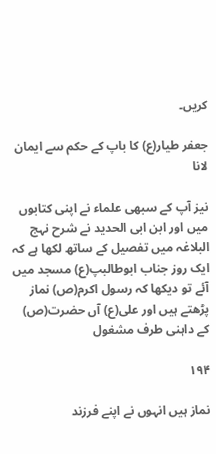کریں۔

جعفر طیار(ع) کا باپ کے حکم سے ایمان لانا

نیز آپ کے سبھی علماء نے اپنی کتابوں میں اور ابن ابی الحدید نے شرح نہج البلاغہ میں تفصیل کے ساتھ لکھا ہے کہ ایک روز جناب ابوطالبپ(ع) مسجد میں آئے تو دیکھا کہ رسول اکرم(ص) نماز پڑھتے ہیں اور علی(ع) آں حضرت(ص) کے داہنی طرف مشغول

۱۹۴

نماز ہیں انہوں نے اپنے فرزند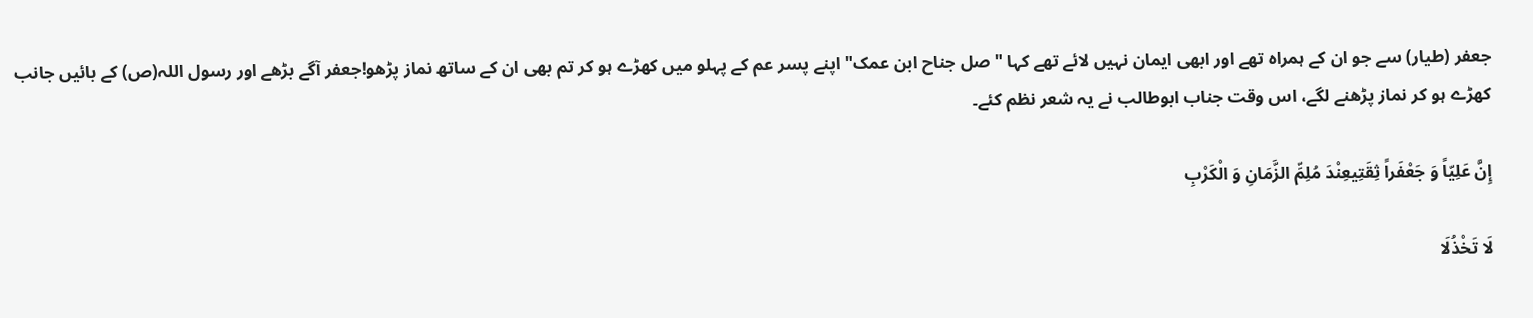جعفر (طیار) سے جو ان کے ہمراہ تھے اور ابھی ایمان نہیں لائے تھے کہا " صل جناح ابن عمک" اپنے پسر عم کے پہلو میں کھڑے ہو کر تم بھی ان کے ساتھ نماز پڑھو!جعفر آگے بڑھے اور رسول اللہ(ص) کے بائیں جانب کھڑے ہو کر نماز پڑھنے لگے، اس وقت جناب ابوطالب نے یہ شعر نظم کئے۔

إِنَّ عَلِيّاً وَ جَعْفَراً ثِقَتِيعِنْدَ مُلِمِّ الزَّمَانِ وَ الْكَرْبِ

لَا تَخْذُلَا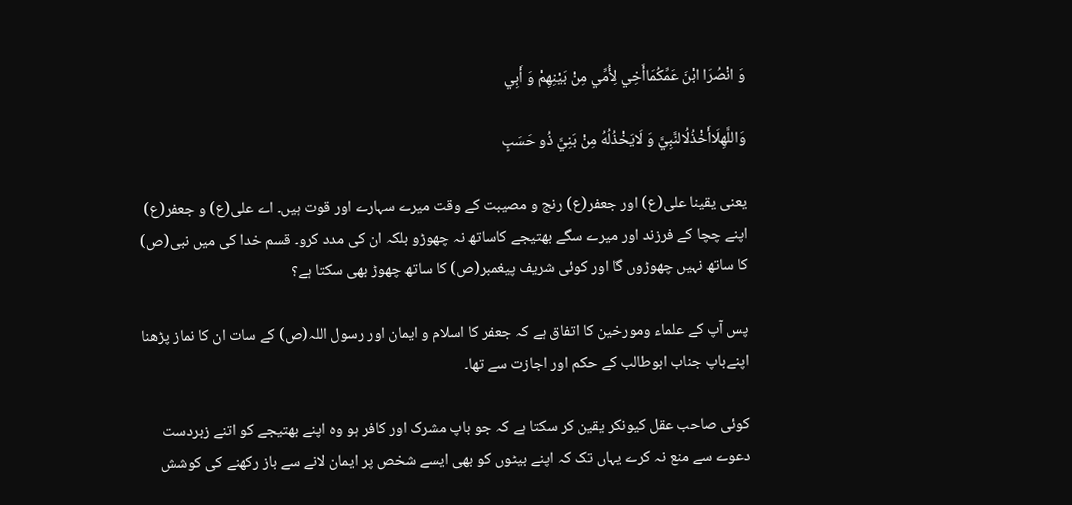وَ انْصُرَا ابْنَ عَمِّكُمَاأَخِي لِأُمِّي مِنْ بَيْنِهِمْ وَ أَبِي

وَاللَّهِلَاأَخْذُلُالنَّبِيَّ وَ لَايَخْذُلُهُ مِنْ بَنِيَّ ذُو حَسَبٍ

یعنی یقینا علی(ع) اور جعفر(ع) رنج و مصیبت کے وقت میرے سہارے اور قوت ہیں۔ اے علی(ع) و جعفر(ع) اپنے چچا کے فرزند اور میرے سگے بھتیجے کاساتھ نہ چھوڑو بلکہ ان کی مدد کرو۔ قسم خدا کی میں نبی(ص) کا ساتھ نہیں چھوڑوں گا اور کوئی شریف پیغمبر(ص) کا ساتھ چھوڑ بھی سکتا ہے؟

پس آپ کے علماء ومورخین کا اتفاق ہے کہ جعفر کا اسلام و ایمان اور رسول اللہ(ص) کے سات ان کا نماز پڑھنا اپنےباپ جناب ابوطالب کے حکم اور اجازت سے تھا۔

کوئی صاحب عقل کیونکر یقین کر سکتا ہے کہ جو باپ مشرک اور کافر ہو وہ اپنے بھتیجے کو اتنے زبردست دعوے سے منع نہ کرے یہاں تک کہ اپنے بیٹوں کو بھی ایسے شخص پر ایمان لانے سے باز رکھنے کی کوشش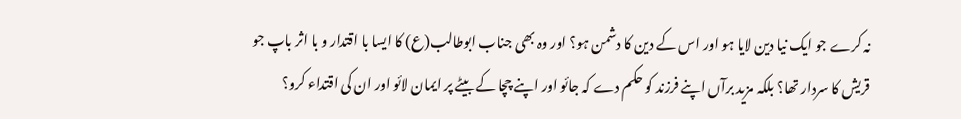نہ کرے جو ایک نیا دین لایا ہو اور اس کے دین کا دشمن ہو؟ اور وہ بھی جناب ابوطالب(ع) کا ایسا با اقتدار و با اثر باپ جو قریش کا سردار تھا؟ بلکہ مزید برآں اپنے فرزند کو حکم دے کہ جائو اور اپنے چچا کے بیٹے پر ایمان لائو اور ان کی اقتداء کرو؟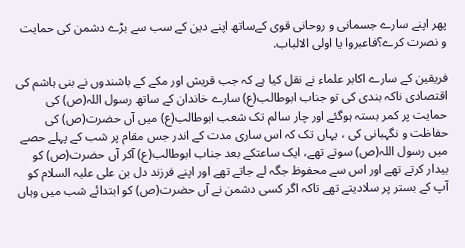پھر اپنے سارے جسمانی و روحانی قوی کےساتھ اپنے دین کے سب سے بڑے دشمن کی حمایت و نصرت کرے؟فاعبروا يا اولی الالباب.

فریقین کے سارے اکابر علماء نے نقل کیا ہے کہ جب قریش اور مکے کے باشندوں نے بنی ہاشم کی اقتصادی ناکہ بندی کی تو جناب ابوطالب(ع) سارے خاندان کے ساتھ رسول اللہ(ص) کی حمایت پر کمر بستہ ہوگئے اور چار سالم تک شعب ابوطالب(ع) میں آں حضرت(ص) کی حفاظت و نگہبانی کی ، یہاں تک کہ اس ساری مدت کے اندر جس مقام پر شب کے پہلے حصے میں رسول اللہ(ص) سوتے تھے، ایک ساعتکے بعد جناب ابوطالب(ع) آکر آں حضرت(ص) کو بیدار کرتے تھے اور اس سے محفوظ جگہ لے جاتے تھے اور اپنے فرزند دل بن علی علیہ السلام کو آپ کے بستر پر سلادیتے تھے تاکہ اگر کسی دشمن نے آں حضرت(ص) کو ابتدائے شب میں وہاں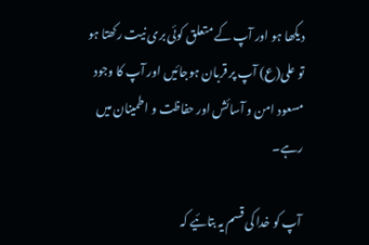دیکھا ہو اور آپ کے متعلق کوئی بری نیت رکھتا ہو تو علی(ع) آپ پر قربان ہوجائیں اور آپ کا وجود مسعود امن و آسائش اور حفاظت و اطمینان میں رہے۔

آپ کو خدا کی قسم یہ بتائیے کہ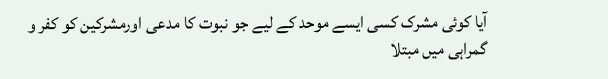آیا کوئی مشرک کسی ایسے موحد کے لیے جو نبوت کا مدعی اورمشرکین کو کفر و گمراہی میں مبتلا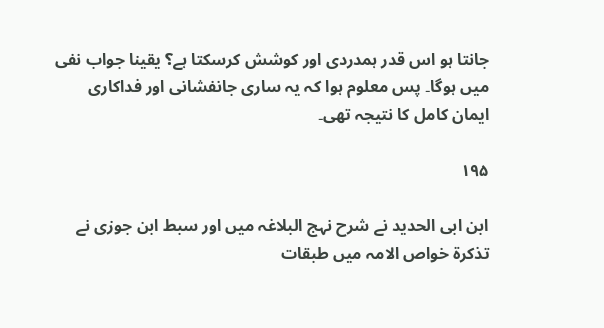جانتا ہو اس قدر ہمدردی اور کوشش کرسکتا ہے؟ یقینا جواب نفی میں ہوگا۔ پس معلوم ہوا کہ یہ ساری جانفشانی اور فداکاری ایمان کامل کا نتیجہ تھی۔

۱۹۵

ابن ابی الحدید نے شرح نہج البلاغہ میں اور سبط ابن جوزی نے تذکرۃ خواص الامہ میں طبقات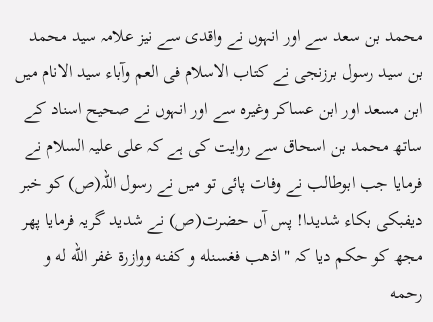محمد بن سعد سے اور انہوں نے واقدی سے نیز علامہ سید محمد بن سید رسول برزنجی نے کتاب الاسلام فی العم وآباء سید الانام میں ابن مسعد اور ابن عساکر وغیرہ سے اور انہوں نے صحیح اسناد کے ساتھ محمد بن اسحاق سے روایت کی ہے کہ علی علیہ السلام نے فرمایا جب ابوطالب نے وفات پائی تو میں نے رسول اللہ(ص) کو خبر دیفبکی بکاء شديدا! پس آں حضرت(ص) نے شدید گریہ فرمایا پھر مجھ کو حکم دیا کہ "اذهب فغسنله و کفنه ووازرة غفر الله له و رحمه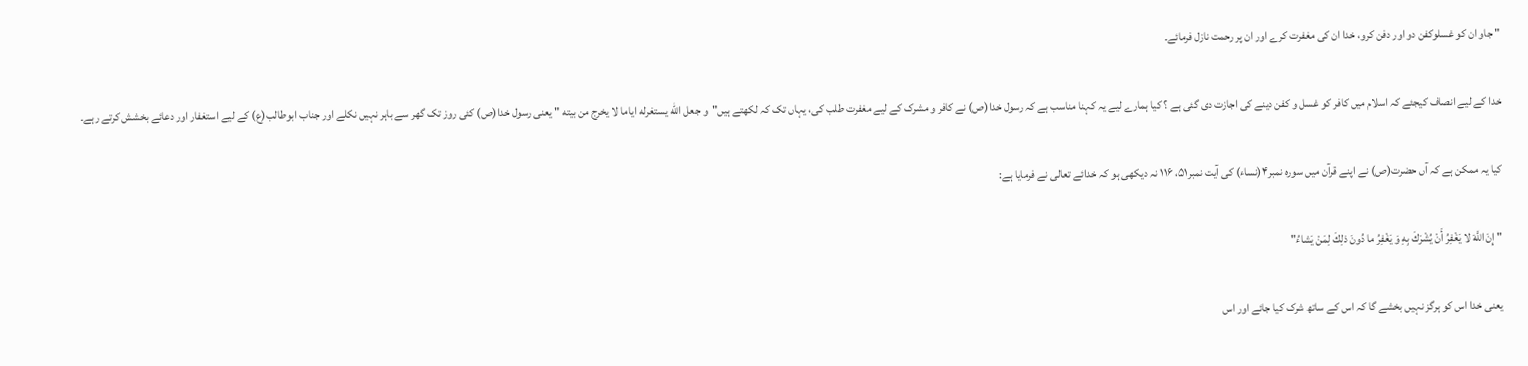" جاو ان کو غسلوکفن دو اور دفن کرو، خدا ان کی مغفرت کرے اور ان پر رحمت نازل فرمائے۔

خدا کے لیے انصاف کیجئے کہ اسلام میں کافر کو غسل و کفن دینے کی اجازت دی گئی ہے ؟ کیا ہمارے لیے یہ کہنا مناسب ہے کہ رسول خدا(ص) نے کافر و مشرک کے لیے مغفرت طلب کی، یہاں تک کہ لکھتے ہیں"و جعل الله يستغرله اياما لا يخرج من بيته " یعنی رسول خدا(ص) کئی روز تک گھر سے باہر نہیں نکلے اور جناب ابوطالب(ع) کے لیے استغفار اور دعائے بخشش کرتے رہے۔

کیا یہ ممکن ہے کہ آں حضرت(ص) نے اپنے قرآن میں سورہ نمبر۴(نساء) کی آیت نمبر۵۱، ۱۱۶ نہ دیکھی ہو کہ خدائے تعالی نے فرمایا ہے:

" إِنَ اللَّهَ لا يَغْفِرُ أَنْ يُشْرَكَ بِهِ وَ يَغْفِرُ ما دُونَ ذلِكَ لِمَنْ يَشاءُ"

یعنی خدا اس کو ہرگز نہیں بخشے گا کہ اس کے ساتھ شرک کیا جائے اور اس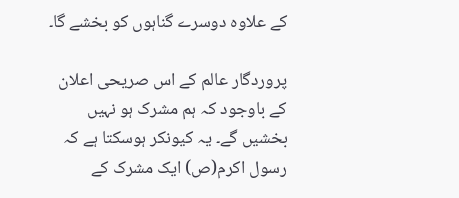کے علاوہ دوسرے گناہوں کو بخشے گا۔

پروردگار عالم کے اس صریحی اعلان کے باوجود کہ ہم مشرک ہو نہیں بخشیں گے۔ یہ کیونکر ہوسکتا ہے کہ رسول اکرم(ص) ایک مشرک کے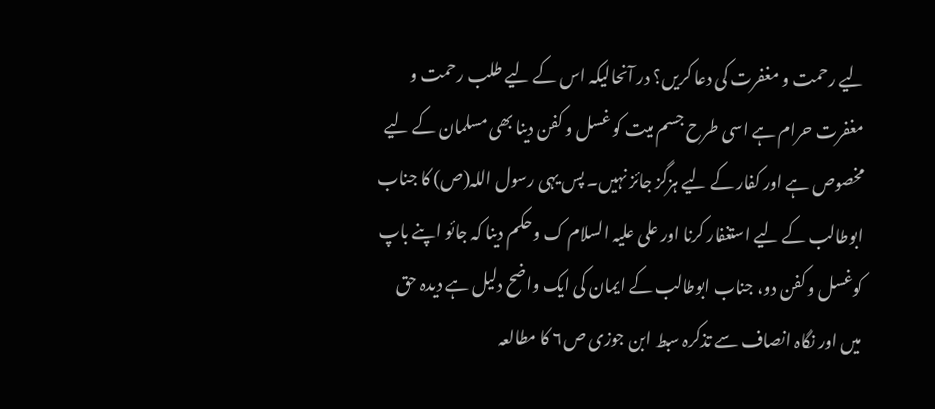لیے رحمت و مغفرت کی دعا کریں؟ در آنحالیکہ اس کے لیے طلب رحمت و مغفرت حرام ہے اسی طرح جسم میت کو غسل و کفن دینا بھی مسلمان کے لیے مخصوص ہے اور کفار کے لیے ہزگز جائز نہیں۔ پس یہی رسول اللہ(ص) کا جناب ابوطالب کے لیے استغفار کرنا اور علی علیہ السلام ک وحکم دینا کہ جائو اپنے باپ کوغسل و کفن دو، جناب ابوطالب کے ایمان کی ایک واضح دلیل ہے دیدہ حق میں اور نگاہ انصاف سے تذکرہ سبط ابن جوزی ص۶ کا مطالعہ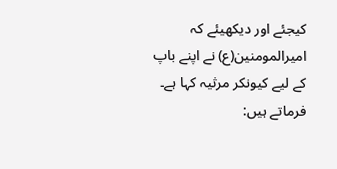کیجئے اور دیکھیئے کہ امیرالمومنین(ع) نے اپنے باپ کے لیے کیونکر مرثیہ کہا ہے۔ فرماتے ہیں: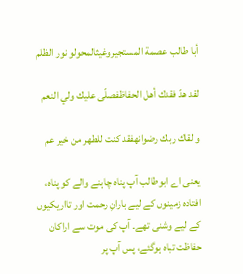أبا طالب عصمة المستجيروغيثالمحولو نور الظلم

لقد هدّ فقدك أهل الحفاظفصلّى عليك ولي النعم

و لقاك ربك رضوانهفقد كنت للطهر من خير عم

یعنی اے ابوطالب آپ پناہ چاہنے والے کو پناہ، افتادہ زمینوں کے لیے بارانِ رحمت اور تااریکیوں کے لیے وشنی تھے۔ آپ کی موت سے اراکان حفاظت تباہ ہوگئے، پس آپ پر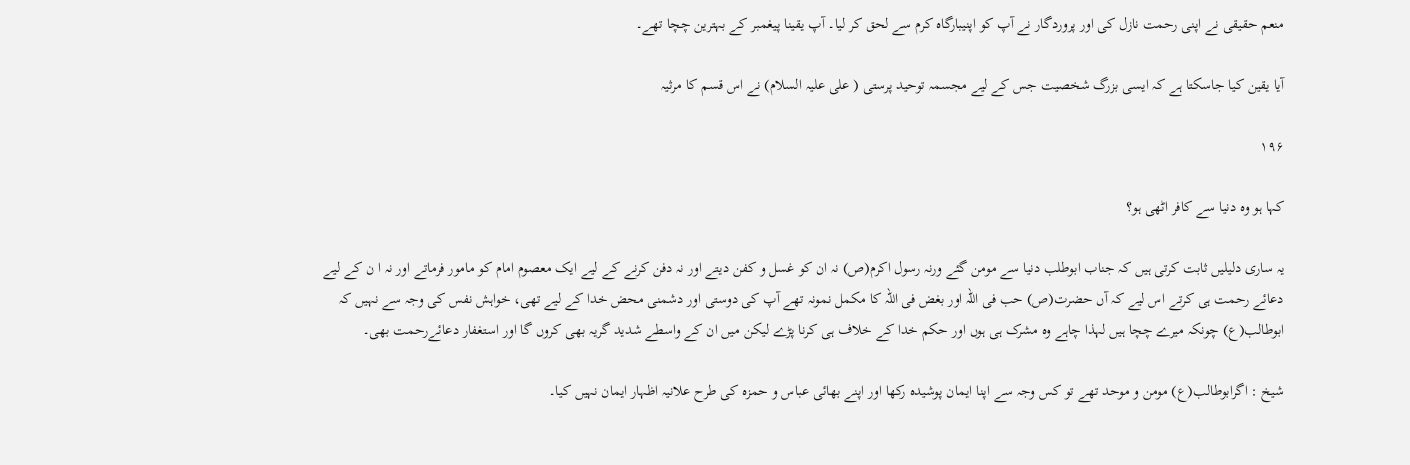منعم حقیقی نے اپنی رحمت نازل کی اور پروردگار نے آپ کو اپنیبارگاہ کرم سے لحق کر لیا۔ آپ یقینا پیغمبر کے بہترین چچا تھے۔

آیا یقین کیا جاسکتا ہے کہ ایسی بزرگ شخصیت جس کے لیے مجسمہ توحید پرستی ( علی علیہ السلام) نے اس قسم کا مرثیہ

۱۹۶

کہا ہو وہ دنیا سے کافر اٹھی ہو؟

یہ ساری دلیلیں ثابت کرتی ہیں کہ جناب ابوطلب دنیا سے مومن گئے ورنہ رسول اکرم(ص) نہ ان کو غسل و کفن دیتے اور نہ دفن کرنے کے لیے ایک معصوم امام کو مامور فرماتے اور نہ ا ن کے لیے دعائے رحمت ہی کرتے اس لیے کہ آں حضرت(ص) حب فی اللہ اور بغض فی اللہ کا مکمل نمونہ تھے آپ کی دوستی اور دشمنی محض خدا کے لیے تھی، خواہش نفس کی وجہ سے نہیں کہ ابوطالب(ع) چونکہ میرے چچا ہیں لہذا چاہے وہ مشرک ہی ہوں اور حکم خدا کے خلاف ہی کرنا پڑے لیکن میں ان کے واسطے شدید گریہ بھی کروں گا اور استغفار دعائےرحمت بھی۔

شیخ : اگرابوطالب(ع) مومن و موحد تھے تو کس وجہ سے اپنا ایمان پوشیدہ رکھا اور اپنے بھائی عباس و حمزہ کی طرح علانیہ اظہار ایمان نہیں کیا۔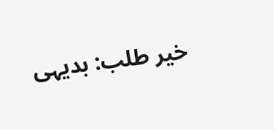خیر طلب: بدیہی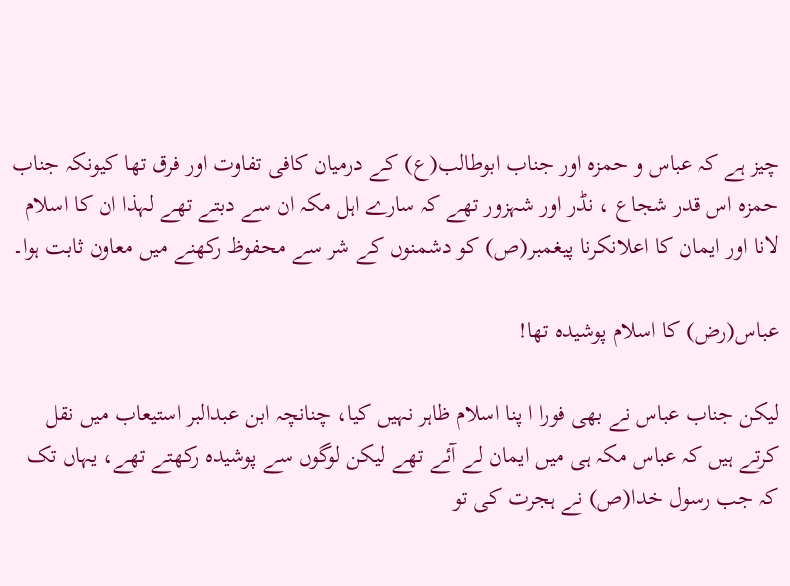چیز ہے کہ عباس و حمزہ اور جناب ابوطالب(ع) کے درمیان کافی تفاوت اور فرق تھا کیونکہ جناب حمزہ اس قدر شجاع ، نڈر اور شہزور تھے کہ سارے اہل مکہ ان سے دبتے تھے لہذا ان کا اسلام لانا اور ایمان کا اعلانکرنا پیغمبر(ص) کو دشمنوں کے شر سے محفوظ رکھنے میں معاون ثابت ہوا۔

عباس(رض) کا اسلام پوشیدہ تھا!

لیکن جناب عباس نے بھی فورا ا پنا اسلام ظاہر نہیں کیا، چنانچہ ابن عبدالبر استیعاب میں نقل کرتے ہیں کہ عباس مکہ ہی میں ایمان لے آئے تھے لیکن لوگوں سے پوشیدہ رکھتے تھے، یہاں تک کہ جب رسول خدا(ص) نے ہجرت کی تو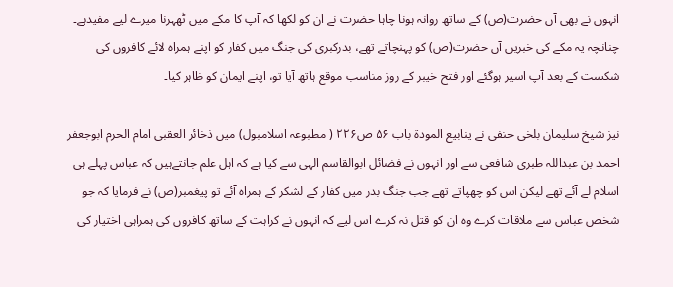انہوں نے بھی آں حضرت(ص) کے ساتھ روانہ ہونا چاہا حضرت نے ان کو لکھا کہ آپ کا مکے میں ٹھہرنا میرے لیے مفیدہے۔ چنانچہ یہ مکے کی خبریں آں حضرت(ص) کو پہنچاتے تھے، بدرکبری کی جنگ میں کفار کو اپنے ہمراہ لائے کافروں کی شکست کے بعد آپ اسیر ہوگئے اور فتح خیبر کے روز مناسب موقع ہاتھ آیا تو، اپنے ایمان کو ظاہر کیا۔

نیز شیخ سلیمان بلخی حنفی نے ینابیع المودۃ باب ۵۶ ص۲۲۶ ( مطبوعہ اسلامبول) میں ذخائر العقبی امام الحرم ابوجعفر احمد بن عبداللہ طبری شافعی سے اور انہوں نے فضائل ابوالقاسم الہی سے کیا ہے کہ اہل علم جانتےہیں کہ عباس پہلے ہی اسلام لے آئے تھے لیکن اس کو چھپاتے تھے جب جنگ بدر میں کفار کے لشکر کے ہمراہ آئے تو پیغمبر(ص) نے فرمایا کہ جو شخص عباس سے ملاقات کرے وہ ان کو قتل نہ کرے اس لیے کہ انہوں نے کراہت کے ساتھ کافروں کی ہمراہی اختیار کی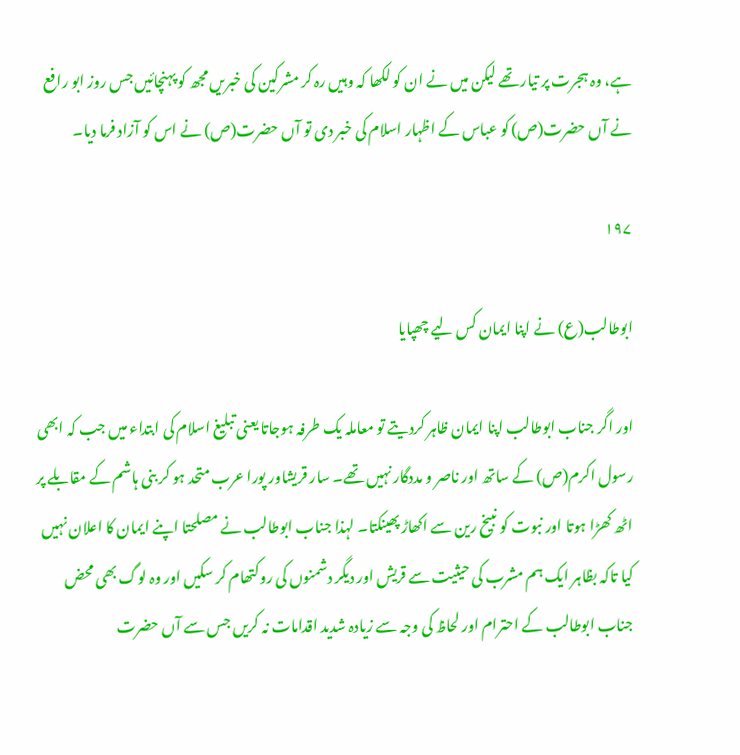ہے، وہ ہجرت پر تیار تھے لیکن میں نے ان کو لکھا کہ وہیں رہ کر مشرکین کی خبریں مجھ کو پہنچائیں جس روز ابو رافع نے آں حضرت(ص) کو عباس کے اظہار اسلام کی خبر دی تو آں حضرت(ص) نے اس کو آزاد فرما دیا۔

۱۹۷

ابوطالب(ع) نے اپنا ایمان کس لیے چھپایا

اور اگر جناب ابوطالب اپنا ایمان ظاہر کردیتے تو معاملہ یک طرفہ ہوجاتا یعنی تبلیغ اسلام کی ابتداء میں جب کہ ابھی رسول اکرم(ص) کے ساتھ اور ناصر و مددگار نہیں تھے۔ سار قریشاور پورا عرب متحد ہو کر بنی ہاشم کے مقابلے پر اٹھ کھڑا ہوتا اور نبوت کو نبیخ رین سے اکھاڑ پھینکتا۔ لہذا جناب ابوطالب نے مصلحتا اپنے ایمان کا اعلان نہیں کیا تاکہ بظاہر ایک ہم مشرب کی حیثیت سے قریش اور دیگر دشمنوں کی روکتھام کر سکیں اور وہ لوگ بھی محض جناب ابوطالب کے احترام اور لحاظ کی وجہ سے زیادہ شدید اقدامات نہ کریں جس سے آں حضرت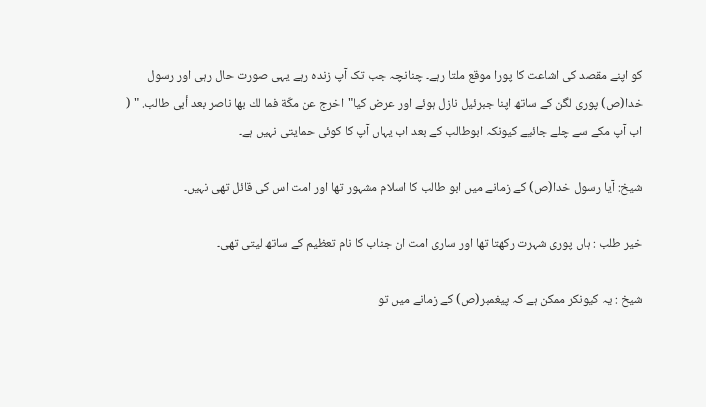کو اپنے مقصد کی اشاعت کا پورا موقع ملتا رہے۔ چنانچہ جب تک آپ زندہ رہے یہی صورت حال رہی اور رسول خدا(ص) پوری لگن کے ساتھ اپنا جبرئیل نازل ہوئے اور عرض کیا"اخرج عن مكّة فما لك بها ناصر بعد أبى طالب. " ( اب آپ مکے سے چلے جائیے کیونکہ ابوطالب کے بعد اب یہاں آپ کا کوئی حمایتی نہیں ہے۔

شیخ: آیا رسول خدا(ص) کے زمانے میں ابو طالب کا اسلام مشہور تھا اور امت اس کی قائل تھی نہیں۔

خیر طلب : ہاں پوری شہرت رکھتا تھا اور ساری امت ان جناب کا نام تعظیم کے ساتھ لیتی تھی۔

شیخ : یہ کیونکر ممکن ہے کہ پیغمبر(ص) کے زمانے میں تو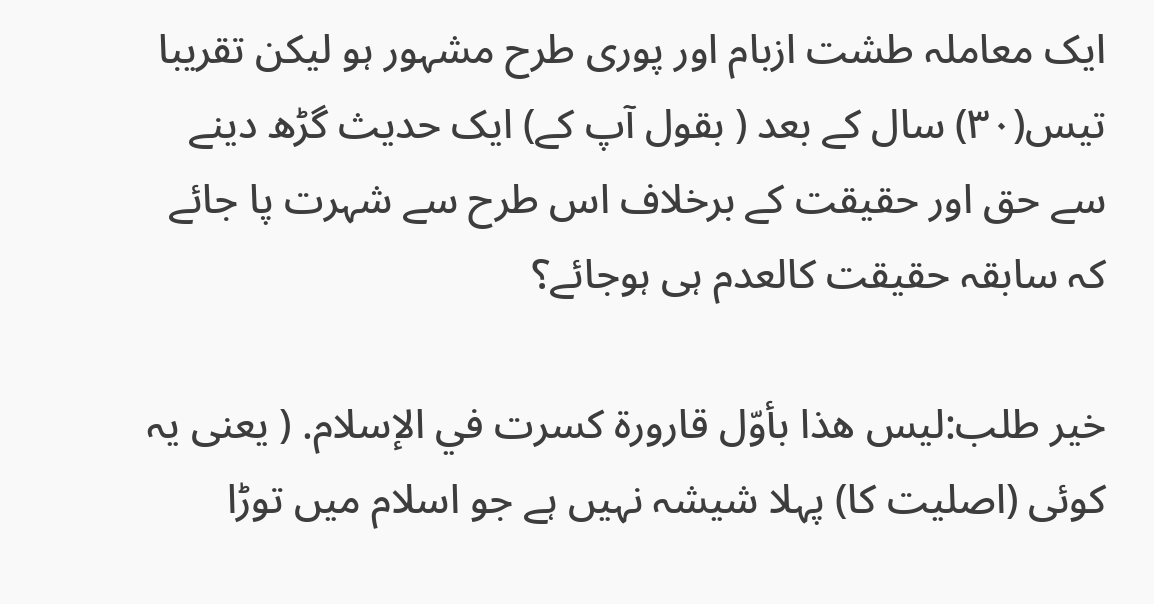ایک معاملہ طشت ازبام اور پوری طرح مشہور ہو لیکن تقریبا تیس(۳۰) سال کے بعد ( بقول آپ کے) ایک حدیث گڑھ دینے سے حق اور حقیقت کے برخلاف اس طرح سے شہرت پا جائے کہ سابقہ حقیقت کالعدم ہی ہوجائے؟

خیر طلب:ليس هذا بأوّل قارورة كسرت في الإسلام. ( یعنی یہ کوئی (اصلیت کا) پہلا شیشہ نہیں ہے جو اسلام میں توڑا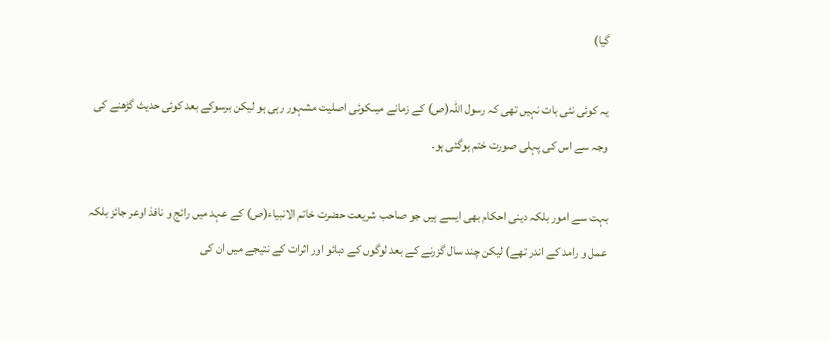گیا)

یہ کوئی نئی بات نہیں تھی کہ رسول اللہ(ص) کے زمانے میںکوئی اصلیت مشہور رہی ہو لیکن برسوکے بعد کوئی حدیث گڑھنے کی وجہ سے اس کی پہلی صورت ختم ہوگئی ہو۔

بہت سے امور بلکہ دینی احکام بھی ایسے ہیں جو صاحب شریعت حضرت خاتم الانبیاء(ص) کے عہد میں رائج و نافذ اوعر جائز بلکہ عمل و رامد کے اندر تھے) لیکن چند سال گزرنے کے بعد لوگوں کے دبائو اور اثرات کے نتیجے میں ان کی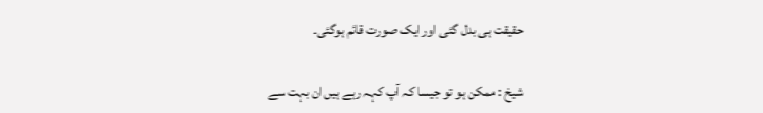حقیقت ہی بدل گئی اور ایک صورت قائم ہوگئی۔

شیخ : ممکن ہو تو جیسا کہ آپ کہہ رہے ہیں ان بہت سے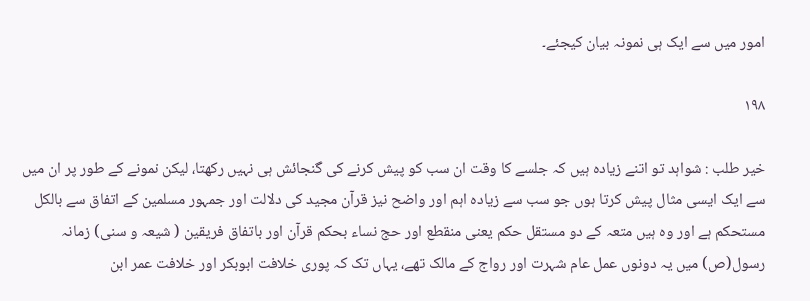امور میں سے ایک ہی نمونہ بیان کیجئے۔

۱۹۸

خیر طلب : شواہد تو اتنے زیادہ ہیں کہ جلسے کا وقت ان سب کو پیش کرنے کی گنجائش ہی نہیں رکھتا، لیکن نمونے کے طور پر ان میں سے ایک ایسی مثال پیش کرتا ہوں جو سب سے زیادہ اہم اور واضح نیز قرآن مجید کی دلالت اور جمہور مسلمین کے اتفاق سے بالکل مستحکم ہے اور وہ ہیں متعہ کے دو مستقل حکم یعنی منقطع اور حج نساء بحکم قرآن اور باتفاق فریقین ( شیعہ و سنی) زمانہ رسول(ص) میں یہ دونوں عمل عام شہرت اور رواج کے مالک تھے، یہاں تک کہ پوری خلافت ابوبکر اور خلافت عمر ابن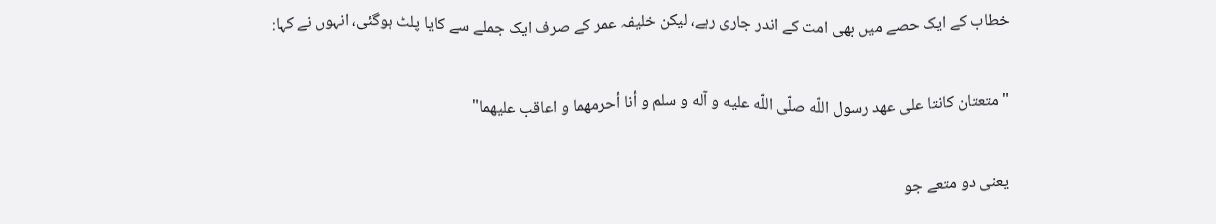خطاب کے ایک حصے میں بھی امت کے اندر جاری رہے، لیکن خلیفہ عمر کے صرف ایک جملے سے کایا پلٹ ہوگئی، انہوں نے کہا:

"متعتان كانتا على عهد رسول اللّه صلّى اللّه عليه و آله و سلم و أنا أحرمهما و اعاقب عليهما"

یعنی دو متعے جو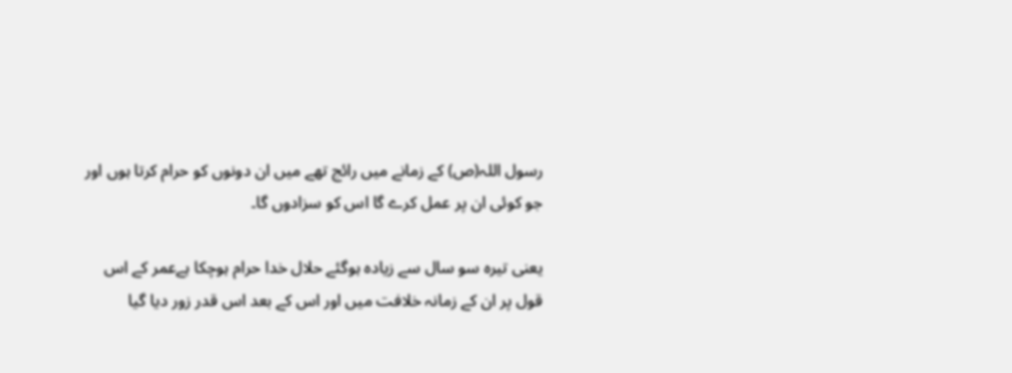رسول اللہ(ص) کے زمانے میں رائج تھے میں ان دونوں کو حرام کرتا ہوں اور جو کوئی ان پر عمل کرے گا اس کو سزادوں گا۔

یعنی تیرہ سو سال سے زیادہ ہوگئے حلال خدا حرام ہوچکا ہےعمر کے اس قول پر ان کے زمانہ خلافت میں اور اس کے بعد اس قدر زور دیا گیا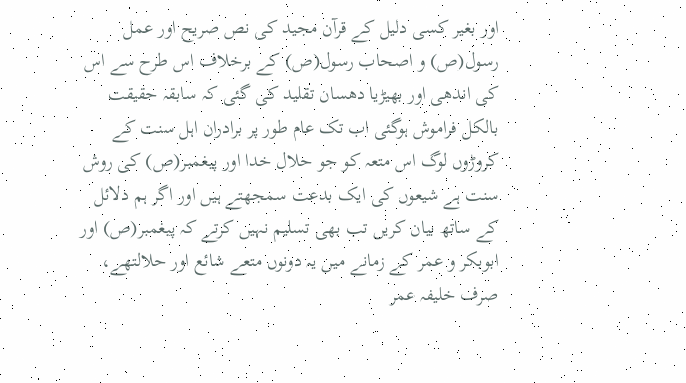اور بغیر کسی دلیل کے قرآن مجید کی نص صریح اور عمل رسول(ص) و اصحاب رسول(ص) کے برخلاف اس طرح سے اس کی اندھی اور بھیڑیا دھسان تقلید کی گئی کہ سابقہ حقیقت بالکل فراموش ہوگئی اب تک عام طور پر برادران اہل سنت کے کروڑوں لوگ اس متعہ کو جو حلال خدا اور پیغمبر(ص) کی روش سنت ہے شیعوں کی ایک بدعت سمجھتے ہیں اور اگر ہم دلائل کے ساتھ بیان کریں تب بھی تسلیم نہیں کرتے کہ پیغمبر(ص) اور ابوبکر و عمر کے زمانے میں یہ دونوں متعے شائع اور حلالتھے، صرف خلیفہ عمر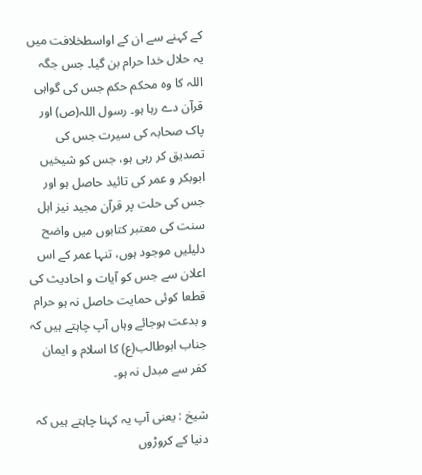کے کہنے سے ان کے اواسطخلافت میں یہ حلال خدا حرام بن گیا۔ جس جگہ اللہ کا وہ محکم حکم جس کی گواہی قرآن دے رہا ہو۔ رسول اللہ(ص) اور پاک صحابہ کی سیرت جس کی تصدیق کر رہی ہو، جس کو شیخیں ابوبکر و عمر کی تائید حاصل ہو اور جس کی حلت پر قرآن مجید نیز اہل سنت کی معتبر کتابوں میں واضح دلیلیں موجود ہوں، تنہا عمر کے اس اعلان سے جس کو آیات و احادیث کی قطعا کوئی حمایت حاصل نہ ہو حرام و بدعت ہوجائے وہاں آپ چاہتے ہیں کہ جناب ابوطالب(ع) کا اسلام و ایمان کفر سے مبدل نہ ہو۔

شیخ : یعنی آپ یہ کہنا چاہتے ہیں کہ دنیا کے کروڑوں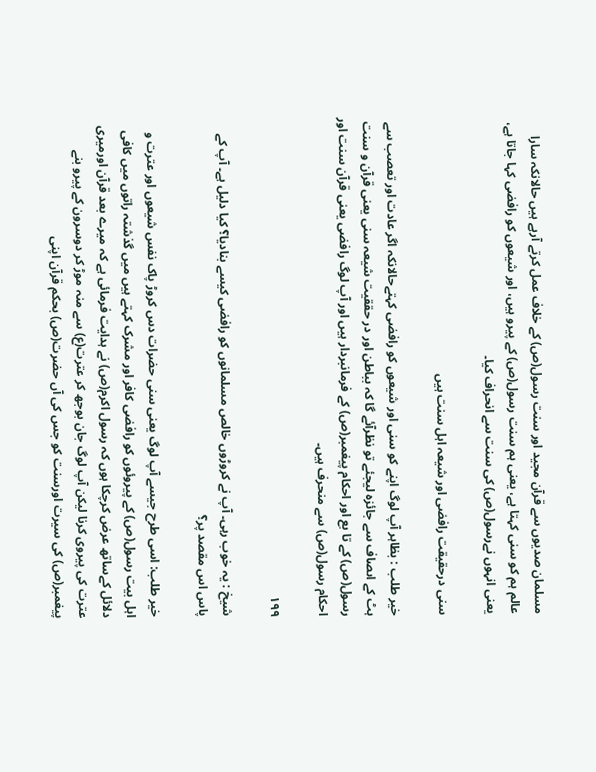مسلمان صدیوں سے قرآن مجید اور سنت رسول(ص) کے خلاف عمل کرتے آرہے ہیں حالانکہ سارا عالم ہم کو سنی کہتا ہے، یعنی ہم سنت رسول(ص) کے پیرو ہیں، اور شیعوں کو رافضی کہا جاتا ہے، یعنی انہوں نےرسول(ص) کی سنت سے انحراف کیا۔

سنی درحقیقت رافضی اور شیعہ اہل سنت ہیں

خیر طلب : بظاہر آپ لوگ اپنے کو سنی اور شیعوں کو رافضی کہتےحالانکہ اگر عادت اور تعصب سے ہٹ کے اںصاف سے جائزہ لیجئے تو نظرآئے گا کہ بباطن اور در حققیت شیعہ سنی یعنی قرآن و سنت رسول(ص) کے تا بع اور احکام پیغمبر(ص) کے فرمانبردار ہیں اور آپ لوگ رافضی یعنی قرآن سنت اور احکام رسول(ص) سے منحرف ہیں۔

۱۹۹

شیخ : یہ خوب رہی۔ آپ نے کروڑوں خالص مسلمانوں کو رافضی کیسے بنادیا؟ کیا دلیل ہے۔ آپ کے پاس اس مقصد پر؟

خیر طلب: اسی طرح جیسے آپ لوگ یعنی سنی حضرات دس کروڑ پاک نفس شیعوں اور عترت و اہل بیت رسول(ص) کے پیروئوں کو رافضی کافر اور مشرک کہتے ہیں میں گذشتہ راتوں میں کافی دلائل کےساتھ عرض کرچکا ہوں کہ رسول اکرم(ص) نے ہدایت فرمائی ہے کہ میرے بعد قرآن اورمیری عترت کی پیروی کرنا لیکن آپ لوگ جان بوجھ کر عترت(ع) سے منہ موڑ کر دوسرون کے پیرو بنے پیغمبر(ص) کی سیرت اورسنت کو جس کی آں حضرت(ص) بحکم قرآن اپنی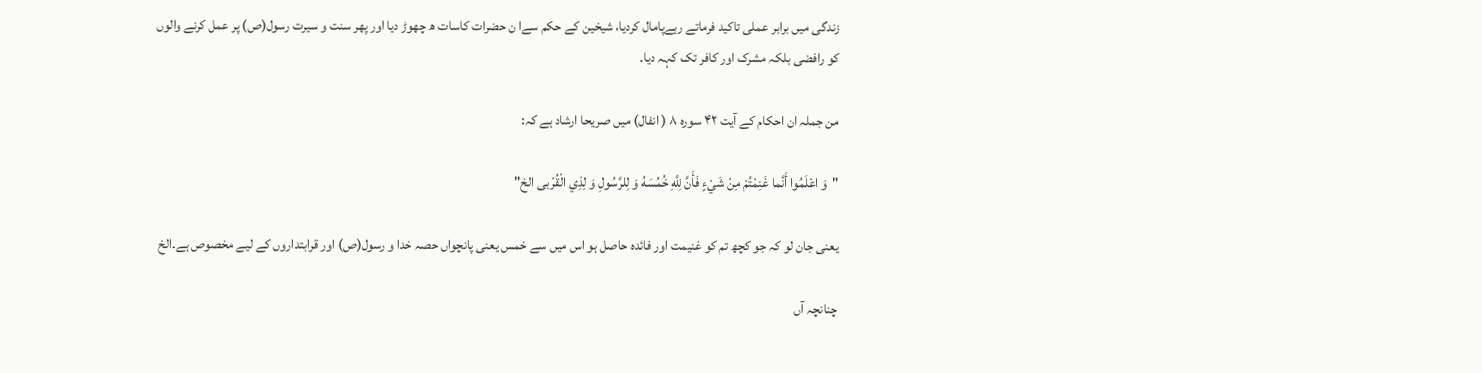زندگی میں برابر عملی تاکید فرماتے رہےپامال کردیا، شیخین کے حکم سےا ن حضرات کاسات ھ چھوڑ دیا اور پھر سنت و سیرت رسول(ص) پر عمل کرنے والوں کو رافضی بلکہ مشرک اور کافر تک کہہ دیا۔

من جملہ ان احکام کے آیت ۴۲ سورہ ۸ ( انفال) میں صریحا ارشاد ہے کہ:

"وَ اعْلَمُوا أَنَّما غَنِمْتُمْ مِنْ شَيْءٍ فَأَنَّ لِلَّهِ خُمُسَهُ وَ لِلرَّسُولِ وَ لِذِي الْقُرْبى الخ"

یعنی جان لو کہ جو کچھ تم کو غنیمت اور فائدہ حاصل ہو اس میں سے خمس یعنی پانچواں حصہ خدا و رسول(ص) اور قرابتداروں کے لیے مخصوص ہے۔الخ

چنانچہ آں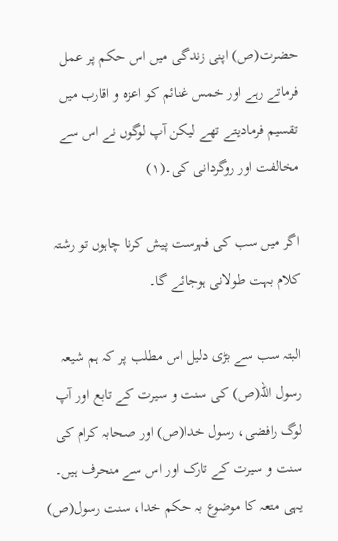حضرت(ص) اپنی زندگی میں اس حکم پر عمل فرماتے رہے اور خمس غنائم کو اعزہ و اقارب میں تقسیم فرمادیتے تھے لیکن آپ لوگوں نے اس سے مخالفت اور روگردانی کی۔(۱)

اگر میں سب کی فہرست پیش کرنا چاہوں تو رشتہ کلام بہت طولانی ہوجائے گا۔

البتہ سب سے بڑی دلیل اس مطلب پر کہ ہم شیعہ رسول اللہ(ص) کی سنت و سیرت کے تابع اور آپ لوگ رافضی، رسول خدا(ص) اور صحابہ کرام کی سنت و سیرت کے تارک اور اس سے منحرف ہیں۔ یہی متعہ کا موضوع بہ حکم خدا، سنت رسول(ص)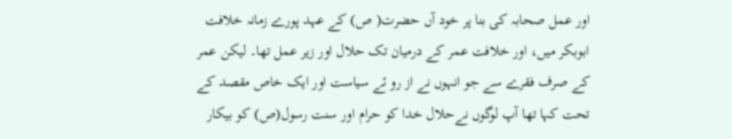اور عمل صحابہ کی بنا پر خود آں حضرت( ص) کے عہد پورے زمانہ خلافت ابوبکر میں، اور خلافت عمر کے درمیان تک حلال اور زیر عمل تھا۔ لیکن عمر کے صرف فقرے سے جو انہوں نے از رو ئے سیاست اور ایک خاص مقصد کے تحت کہا تھا آپ لوگوں نےحلال خدا کو حرام اور سنت رسول(ص) کو بیکار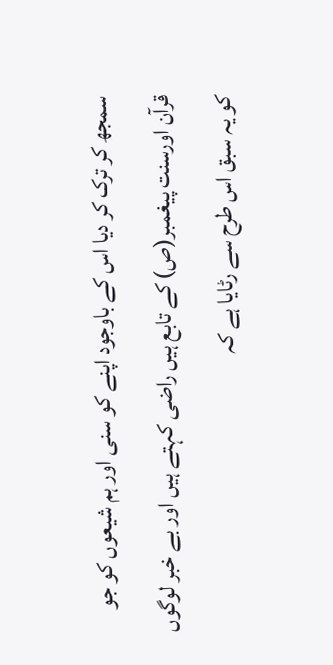سمجھ کر ترک کر دیا اس کے باوجود اپنے کو سنی اور ہم شیعوں کو جو قرآن اورسنت پیغمبر(ص) کے تابع ہیں راضی کہتے ہیں اور بے خبر لوگوں کو یہ سبق اس طرح سے رٹایا ہے کہ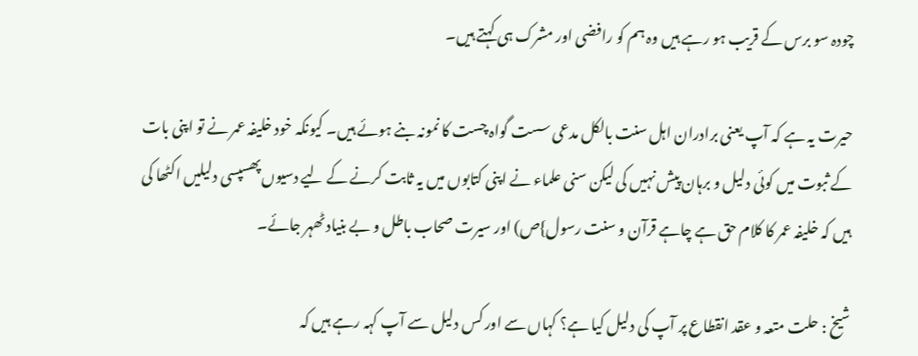چودہ سو برس کے قریب ہو رہے ہیں وہ ہم کو رافضی اور مشرک ہی کہتے ہیں۔

حیرت یہ ہے کہ آپ یعنی برادران اہل سنت بالکل مدعی سست گواہ چست کا نمونہ بنے ہوئے ہیں۔ کیونکہ خود خلیفہ عمر نے تو اپنی بات کے ثبوت میں کوئی دلیل و برہان پیش نہیں کی لیکن سنی علماء نے اپنی کتابوں میں یہ ثابت کرنے کے لیے دسیوں پھسپسی دلیلیں اکٹھا کی ہیں کہ خلیفہ عمر کا کلام حق ہے چاہے قرآن و سنت رسول}ص) اور سیرت صحاب باطل و بے بنیاد ٹھہر جائے۔

شیخ : حلت متعہ و عقد انقطاع پر آپ کی دلیل کیا ہے؟ کہاں سے اور کس دلیل سے آپ کہہ رہے ہیں کہ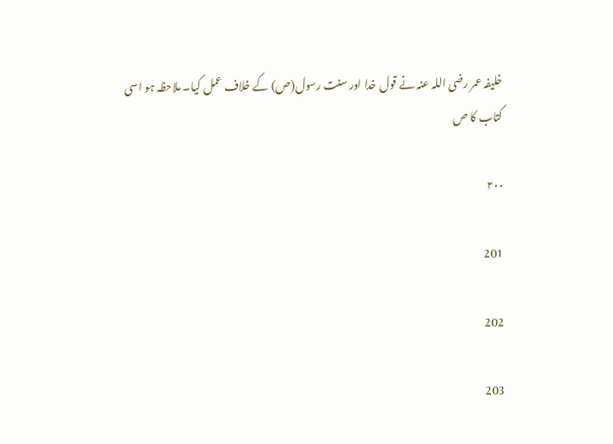خلیفہ عمر رضی اللہ عنہ نے قول خدا اور سنت رسول(ص) کے خلاف عمل کیا۔ ملاحظہ ہو اسی کتاب کا ص

۲۰۰

201

202

203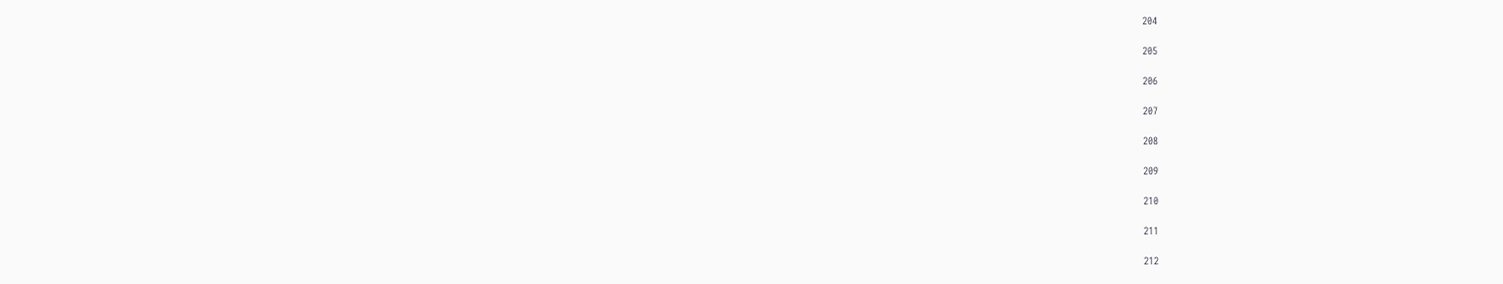204

205

206

207

208

209

210

211

212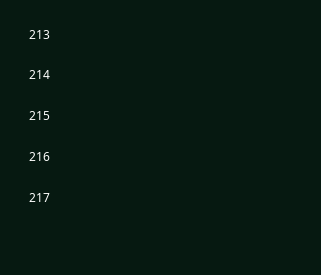213

214

215

216

217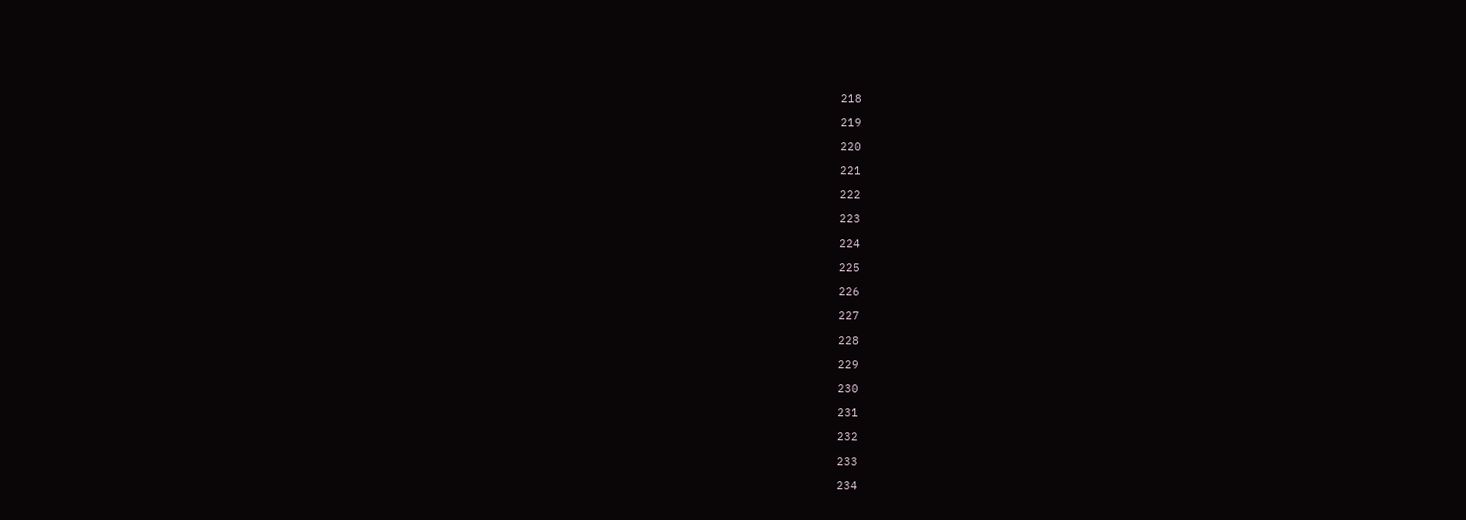218

219

220

221

222

223

224

225

226

227

228

229

230

231

232

233

234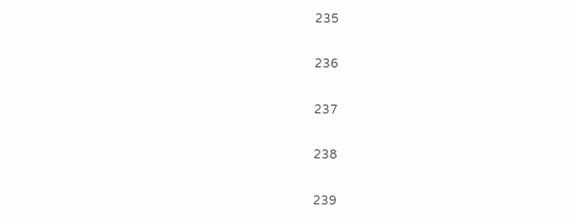235

236

237

238

239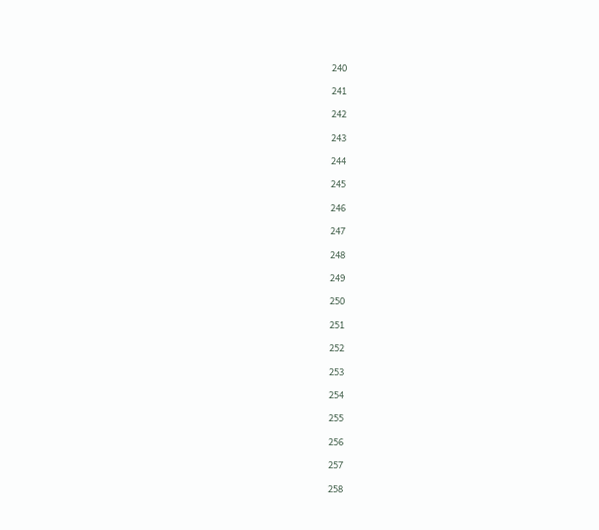240

241

242

243

244

245

246

247

248

249

250

251

252

253

254

255

256

257

258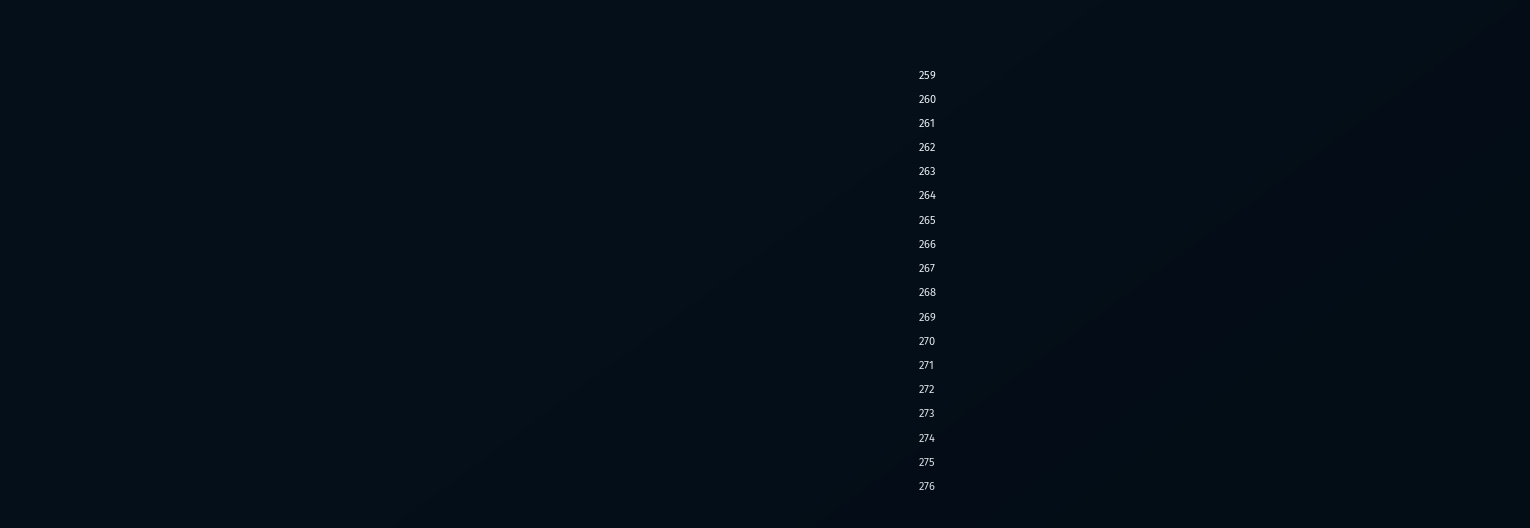259

260

261

262

263

264

265

266

267

268

269

270

271

272

273

274

275

276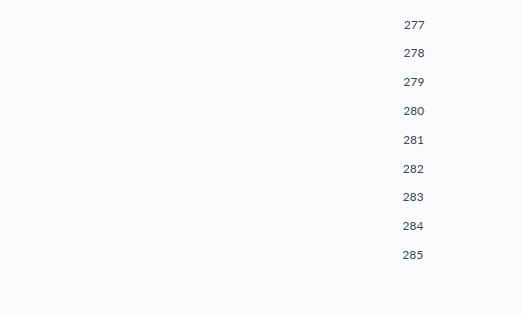277

278

279

280

281

282

283

284

285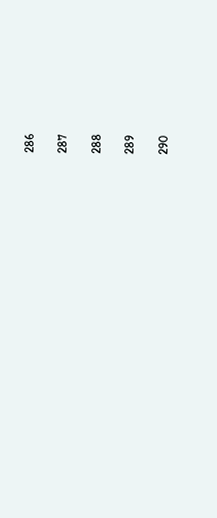286

287

288

289

290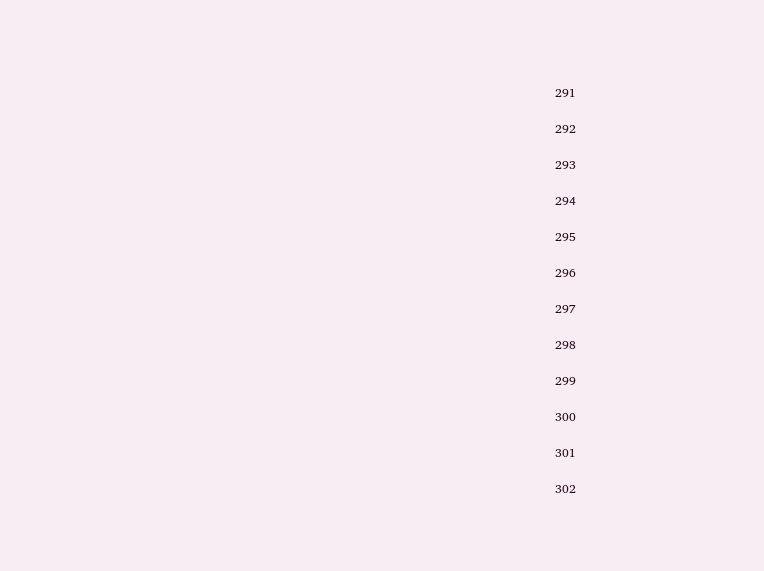291

292

293

294

295

296

297

298

299

300

301

302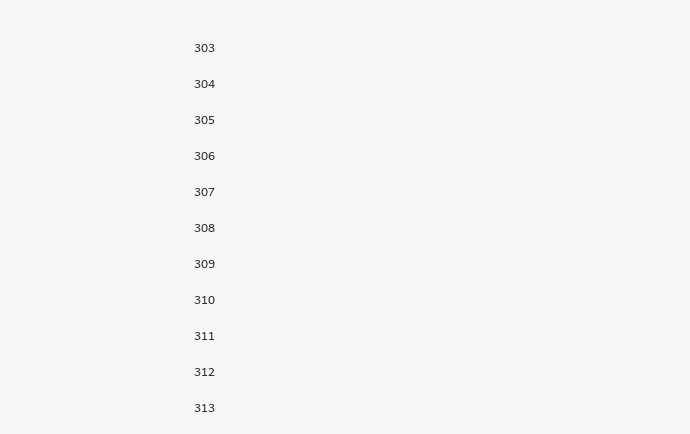303

304

305

306

307

308

309

310

311

312

313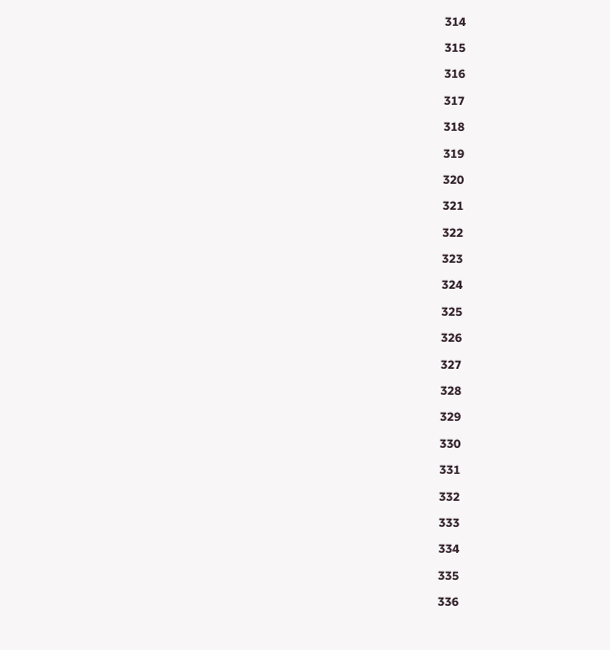314

315

316

317

318

319

320

321

322

323

324

325

326

327

328

329

330

331

332

333

334

335

336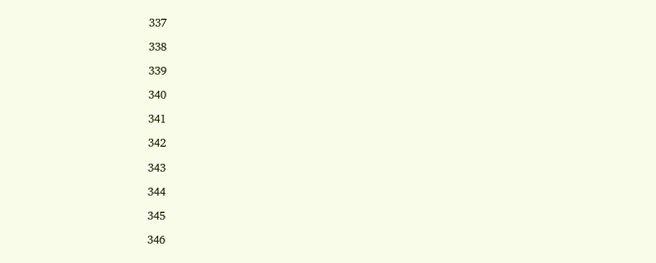337

338

339

340

341

342

343

344

345

346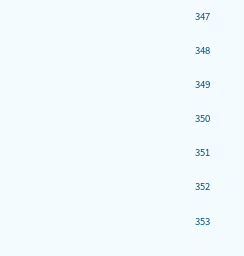347

348

349

350

351

352

353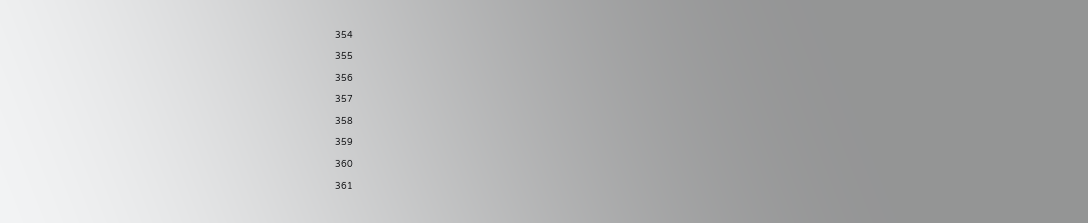354

355

356

357

358

359

360

361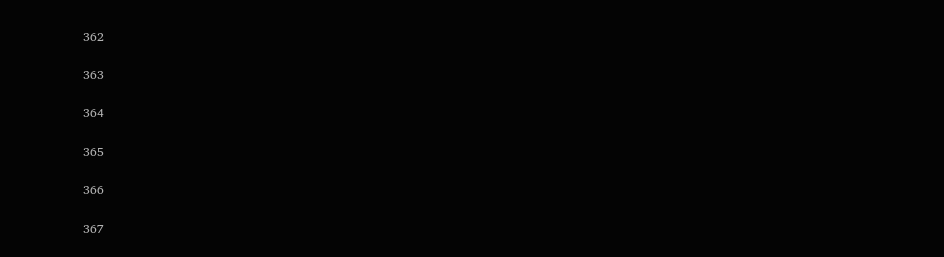362

363

364

365

366

367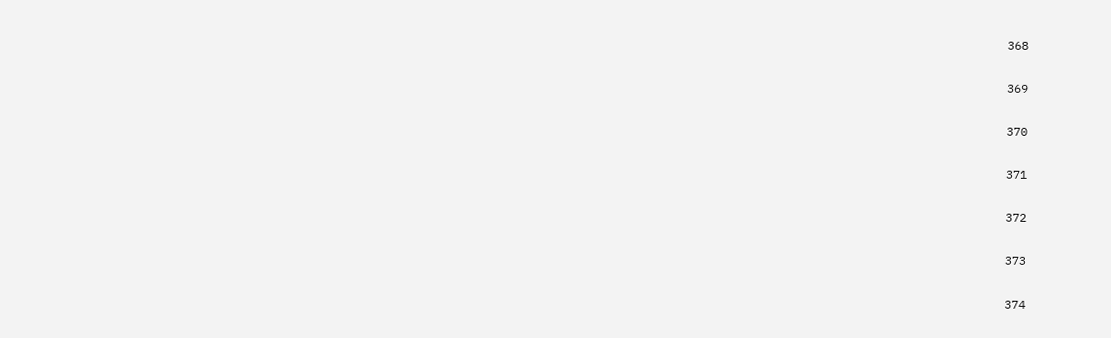368

369

370

371

372

373

374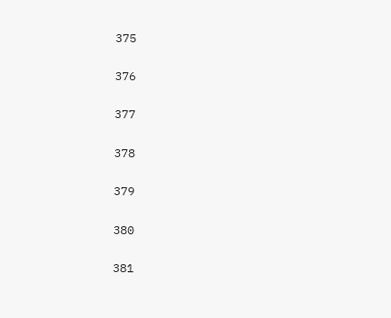375

376

377

378

379

380

381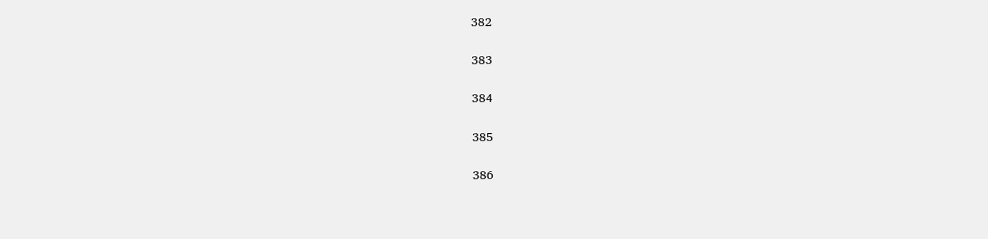382

383

384

385

386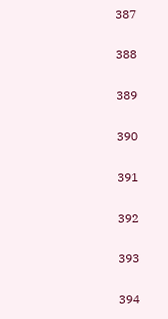387

388

389

390

391

392

393

394